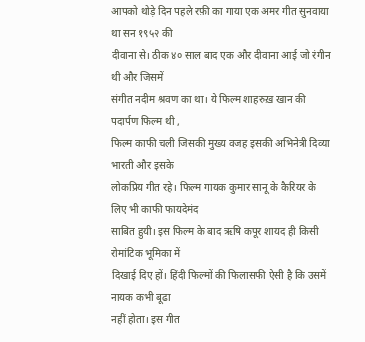आपको थोड़े दिन पहले रफ़ी का गाया एक अमर गीत सुनवाया था सन १९५२ की
दीवाना से। ठीक ४० साल बाद एक और दीवाना आई जो रंगीन थी और जिसमें
संगीत नदीम श्रवण का था। ये फिल्म शाहरुख़ खान की पदार्पण फिल्म थी ,
फिल्म काफी चली जिसकी मुख्य वजह इसकी अभिनेत्री दिव्या भारती और इसके
लोकप्रिय गीत रहे। फिल्म गायक कुमार सानू के कैरियर के लिए भी काफी फायदेमंद
साबित हुयी। इस फिल्म के बाद ऋषि कपूर शायद ही किसी रोमांटिक भूमिका में
दिखाई दिए हों। हिंदी फिल्मों की फिलासफी ऐसी है कि उसमें नायक कभी बूढा
नहीं होता। इस गीत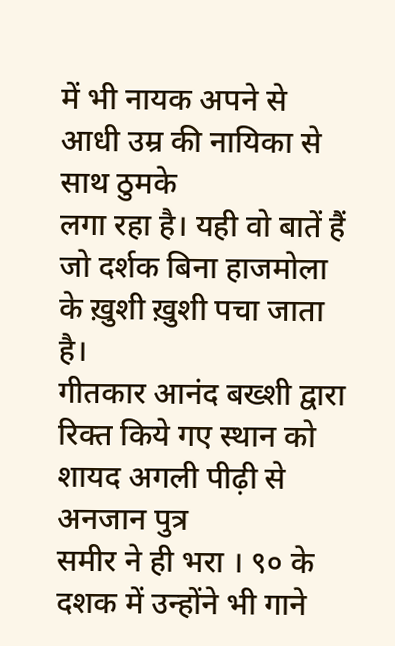में भी नायक अपने से आधी उम्र की नायिका से साथ ठुमके
लगा रहा है। यही वो बातें हैं जो दर्शक बिना हाजमोला के ख़ुशी ख़ुशी पचा जाता है।
गीतकार आनंद बख्शी द्वारा रिक्त किये गए स्थान को शायद अगली पीढ़ी से अनजान पुत्र
समीर ने ही भरा । ९० के दशक में उन्होंने भी गाने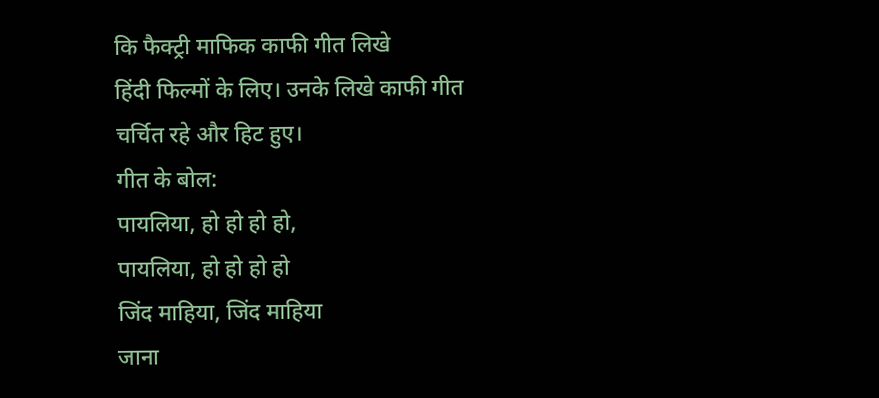कि फैक्ट्री माफिक काफी गीत लिखे
हिंदी फिल्मों के लिए। उनके लिखे काफी गीत चर्चित रहे और हिट हुए।
गीत के बोल:
पायलिया, हो हो हो हो,
पायलिया, हो हो हो हो
जिंद माहिया, जिंद माहिया
जाना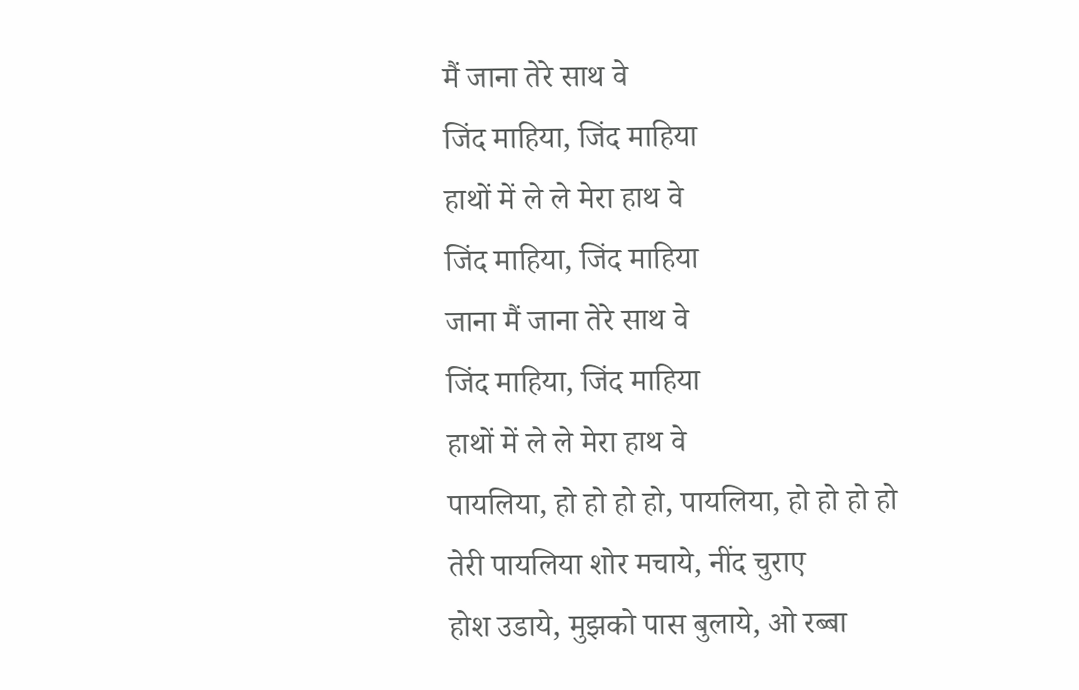मैं जाना तेरे साथ वे
जिंद माहिया, जिंद माहिया
हाथों में ले ले मेरा हाथ वे
जिंद माहिया, जिंद माहिया
जाना मैं जाना तेरे साथ वे
जिंद माहिया, जिंद माहिया
हाथों में ले ले मेरा हाथ वे
पायलिया, हो हो हो हो, पायलिया, हो हो हो हो
तेरी पायलिया शोर मचाये, नींद चुराए
होश उडाये, मुझको पास बुलाये, ओ रब्बा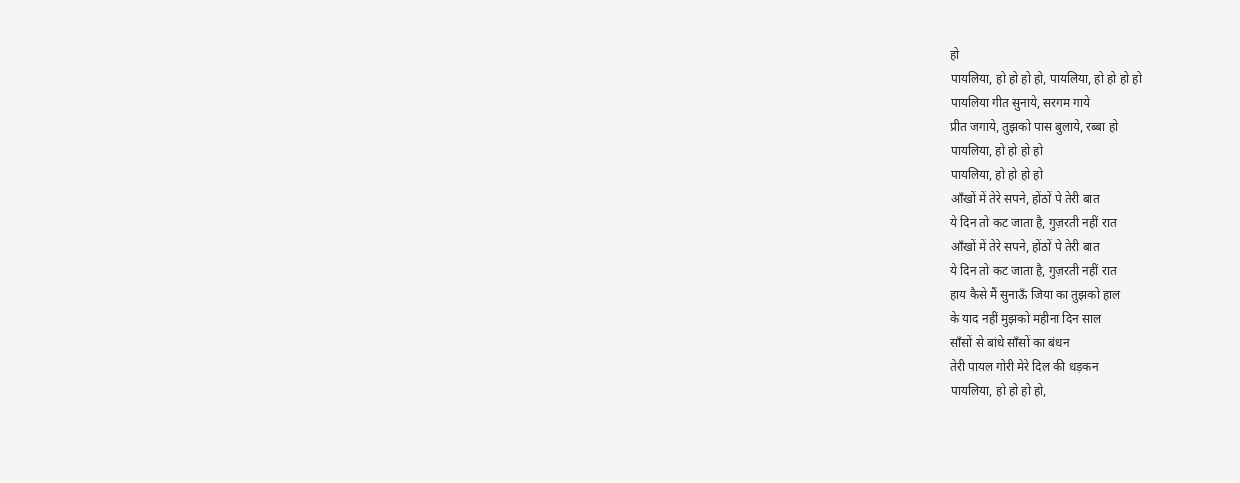हो
पायलिया, हो हो हो हो, पायलिया, हो हो हो हो
पायलिया गीत सुनाये, सरगम गाये
प्रीत जगाये, तुझको पास बुलाये, रब्बा हो
पायलिया, हो हो हो हो
पायलिया, हो हो हो हो
आँखों में तेरे सपने, होंठों पे तेरी बात
ये दिन तो कट जाता है, गुज़रती नहीं रात
आँखों में तेरे सपने, होंठों पे तेरी बात
ये दिन तो कट जाता है, गुज़रती नहीं रात
हाय कैसे मैं सुनाऊँ जिया का तुझको हाल
के याद नहीं मुझको महीना दिन साल
साँसों से बांधे साँसों का बंधन
तेरी पायल गोरी मेरे दिल की धड़कन
पायलिया, हो हो हो हो,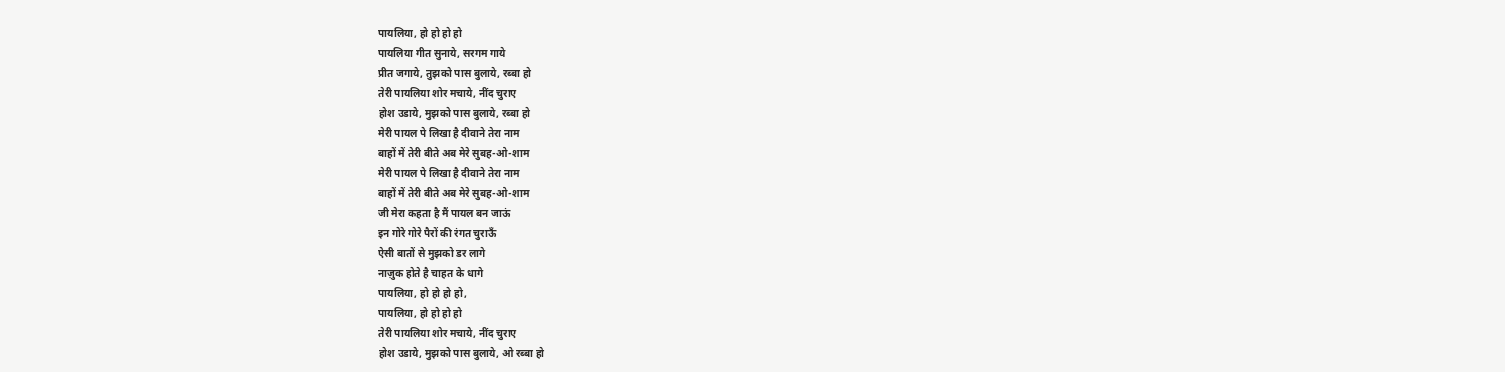पायलिया, हो हो हो हो
पायलिया गीत सुनाये, सरगम गाये
प्रीत जगाये, तुझको पास बुलाये, रब्बा हो
तेरी पायलिया शोर मचाये, नींद चुराए
होश उडाये, मुझको पास बुलाये, रब्बा हो
मेरी पायल पे लिखा है दीवाने तेरा नाम
बाहों में तेरी बीते अब मेरे सुबह-ओ-शाम
मेरी पायल पे लिखा है दीवाने तेरा नाम
बाहों में तेरी बीते अब मेरे सुबह-ओ-शाम
जी मेरा कहता है मैं पायल बन जाऊं
इन गोरे गोरे पैरों की रंगत चुराऊँ
ऐसी बातों से मुझको डर लागे
नाज़ुक होते है चाहत के धागे
पायलिया, हो हो हो हो,
पायलिया, हो हो हो हो
तेरी पायलिया शोर मचाये, नींद चुराए
होश उडाये, मुझको पास बुलाये, ओ रब्बा हो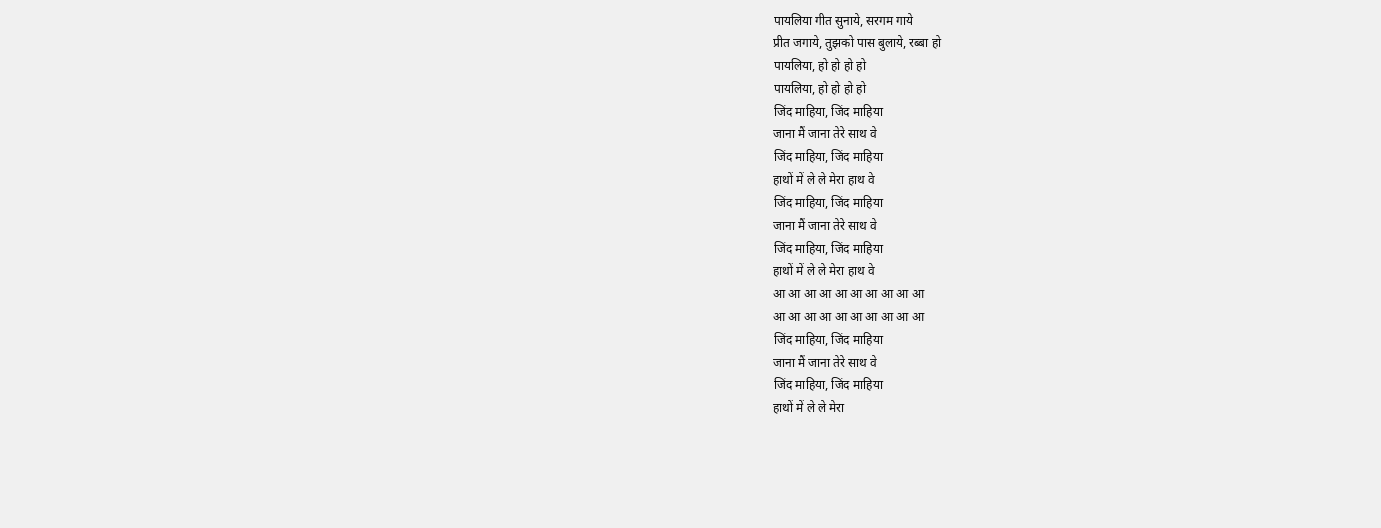पायलिया गीत सुनाये, सरगम गाये
प्रीत जगाये, तुझको पास बुलाये, रब्बा हो
पायलिया, हो हो हो हो
पायलिया, हो हो हो हो
जिंद माहिया, जिंद माहिया
जाना मैं जाना तेरे साथ वे
जिंद माहिया, जिंद माहिया
हाथों में ले ले मेरा हाथ वे
जिंद माहिया, जिंद माहिया
जाना मैं जाना तेरे साथ वे
जिंद माहिया, जिंद माहिया
हाथों में ले ले मेरा हाथ वे
आ आ आ आ आ आ आ आ आ आ
आ आ आ आ आ आ आ आ आ आ
जिंद माहिया, जिंद माहिया
जाना मैं जाना तेरे साथ वे
जिंद माहिया, जिंद माहिया
हाथों में ले ले मेरा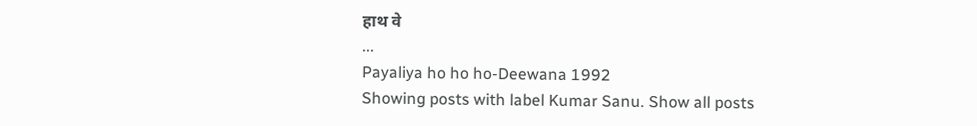हाथ वे
...
Payaliya ho ho ho-Deewana 1992
Showing posts with label Kumar Sanu. Show all posts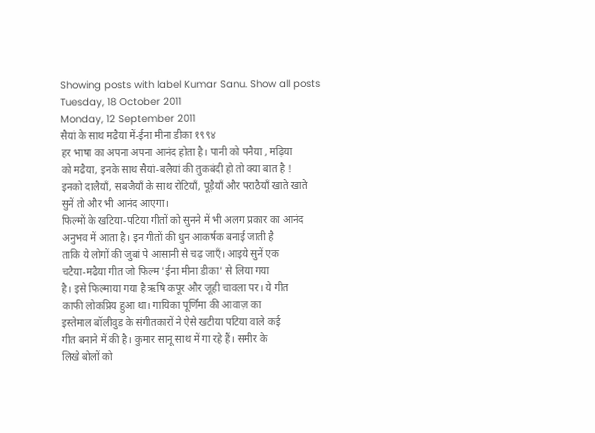Showing posts with label Kumar Sanu. Show all posts
Tuesday, 18 October 2011
Monday, 12 September 2011
सैयां के साथ मढैया में-ईना मीना डीका १९९४
हर भाषा का अपना अपना आनंद होता है। पानी को पनैया , मढ़िया
को मढैया, इनके साथ सैयां-बलैयां की तुकबंदी हो तो क्या बात है !
इनको दालैयाँ, सबजैयाँ के साथ रोटियाँ, पूड़ैयाँ और पराठैयाँ खाते खाते
सुनें तो और भी आनंद आएगा।
फिल्मों के खटिया-पटिया गीतों को सुनने में भी अलग प्रकार का आनंद
अनुभव में आता है। इन गीतों की धुन आकर्षक बनाई जाती है
ताकि ये लोगों की जुबां पे आसानी से चढ़ जाएँ। आइये सुनें एक
चटैया-मढैया गीत जो फिल्म 'ईना मीना डीका' से लिया गया
है। इसे फिल्माया गया है ऋषि कपूर और जूही चावला पर। ये गीत
काफी लोकप्रिय हुआ था। गायिका पूर्णिमा की आवाज़ का
इस्तेमाल बॉलीवुड के संगीतकारों ने ऐसे खटीया पटिया वाले कई
गीत बनाने में की है। कुमार सानू साथ में गा रहे हैं। समीर के
लिखे बोलों को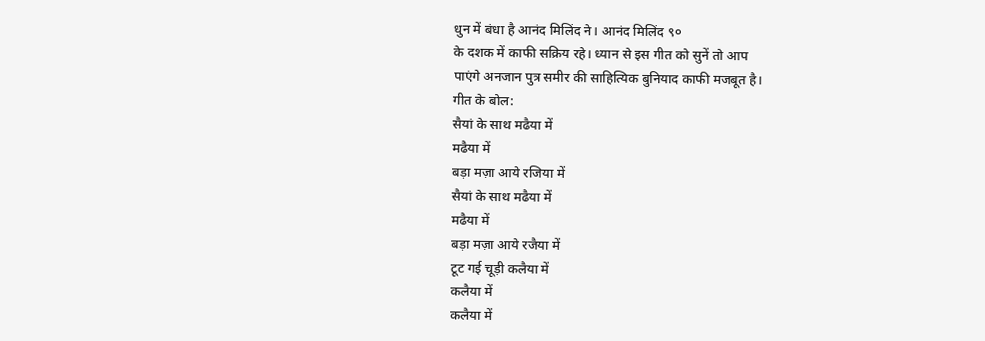धुन में बंधा है आनंद मिलिंद ने। आनंद मिलिंद ९०
के दशक में काफी सक्रिय रहे। ध्यान से इस गीत को सुनें तो आप
पाएंगे अनजान पुत्र समीर की साहित्यिक बुनियाद काफी मजबूत है।
गीत के बोल:
सैयां के साथ मढैया में
मढैया में
बड़ा मज़ा आये रजिया में
सैयां के साथ मढैया में
मढैया में
बड़ा मज़ा आये रजैया में
टूट गई चूड़ी कलैया में
कलैया में
कलैया में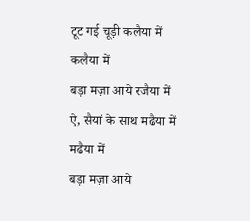टूट गई चूड़ी कलैया में
कलैया में
बड़ा मज़ा आये रजैया में
ऐ, सैयां के साथ मढैया में
मढैया में
बड़ा मज़ा आये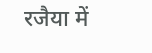रजैया में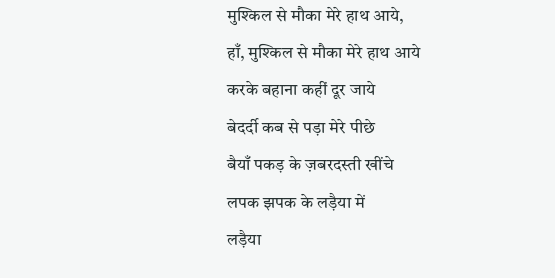मुश्किल से मौका मेरे हाथ आये,
हाँ, मुश्किल से मौका मेरे हाथ आये
करके बहाना कहीं दूर जाये
बेदर्दी कब से पड़ा मेरे पीछे
बैयाँ पकड़ के ज़बरदस्ती खींचे
लपक झपक के लड़ैया में
लड़ैया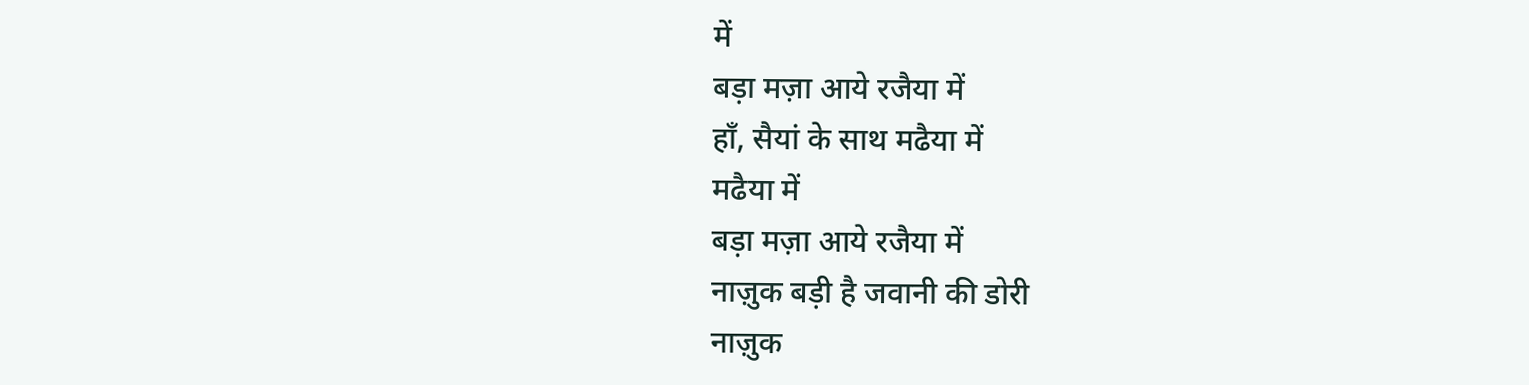में
बड़ा मज़ा आये रजैया में
हाँ, सैयां के साथ मढैया में
मढैया में
बड़ा मज़ा आये रजैया में
नाज़ुक बड़ी है जवानी की डोरी
नाज़ुक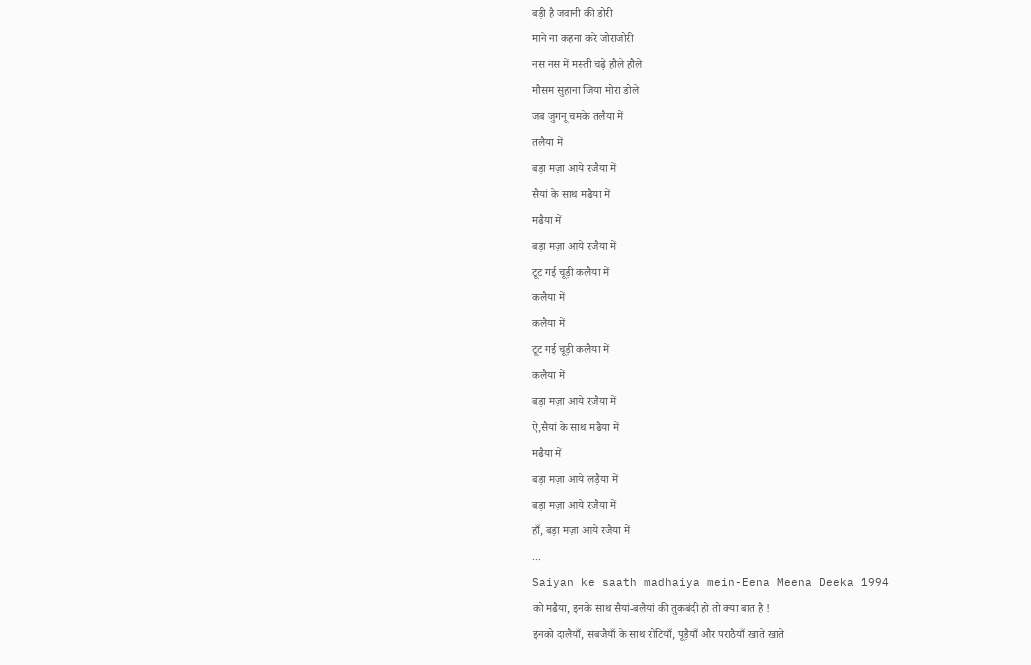बड़ी है जवानी की डोरी
माने ना कहना करे जोराजोरी
नस नस में मस्ती चढ़े हौले हौले
मौसम सुहाना जिया मोरा डोले
जब जुगनू चमके तलैया में
तलैया में
बड़ा मज़ा आये रजैया में
सैयां के साथ मढैया में
मढैया में
बड़ा मज़ा आये रजैया में
टूट गई चूड़ी कलैया में
कलैया में
कलैया में
टूट गई चूड़ी कलैया में
कलैया में
बड़ा मज़ा आये रजैया में
ऐ,सैयां के साथ मढैया में
मढैया में
बड़ा मज़ा आये लड़ैया में
बड़ा मज़ा आये रजैया में
हाँ, बड़ा मज़ा आये रजैया में
...
Saiyan ke saath madhaiya mein-Eena Meena Deeka 1994
को मढैया, इनके साथ सैयां-बलैयां की तुकबंदी हो तो क्या बात है !
इनको दालैयाँ, सबजैयाँ के साथ रोटियाँ, पूड़ैयाँ और पराठैयाँ खाते खाते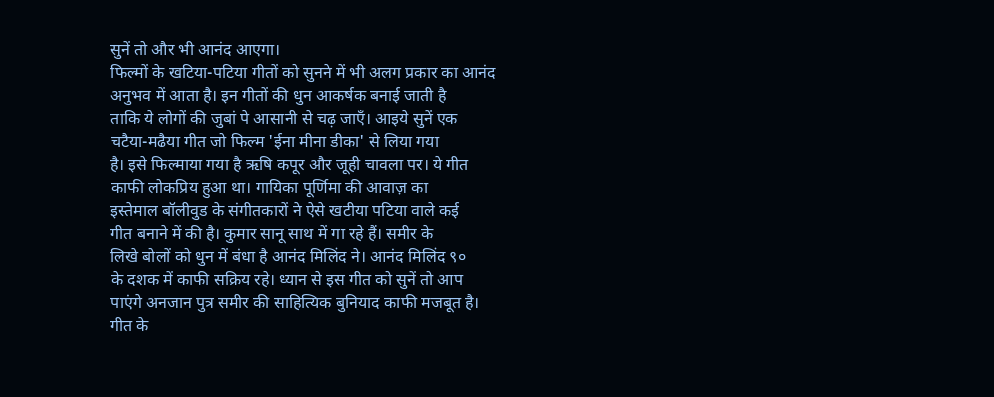सुनें तो और भी आनंद आएगा।
फिल्मों के खटिया-पटिया गीतों को सुनने में भी अलग प्रकार का आनंद
अनुभव में आता है। इन गीतों की धुन आकर्षक बनाई जाती है
ताकि ये लोगों की जुबां पे आसानी से चढ़ जाएँ। आइये सुनें एक
चटैया-मढैया गीत जो फिल्म 'ईना मीना डीका' से लिया गया
है। इसे फिल्माया गया है ऋषि कपूर और जूही चावला पर। ये गीत
काफी लोकप्रिय हुआ था। गायिका पूर्णिमा की आवाज़ का
इस्तेमाल बॉलीवुड के संगीतकारों ने ऐसे खटीया पटिया वाले कई
गीत बनाने में की है। कुमार सानू साथ में गा रहे हैं। समीर के
लिखे बोलों को धुन में बंधा है आनंद मिलिंद ने। आनंद मिलिंद ९०
के दशक में काफी सक्रिय रहे। ध्यान से इस गीत को सुनें तो आप
पाएंगे अनजान पुत्र समीर की साहित्यिक बुनियाद काफी मजबूत है।
गीत के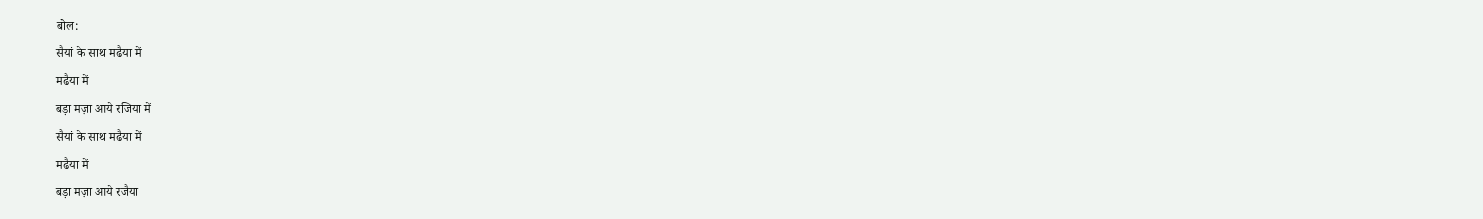बोल:
सैयां के साथ मढैया में
मढैया में
बड़ा मज़ा आये रजिया में
सैयां के साथ मढैया में
मढैया में
बड़ा मज़ा आये रजैया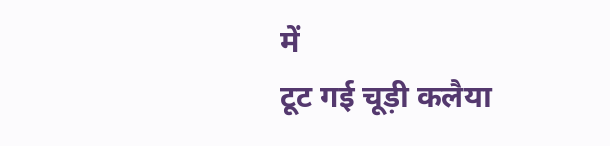में
टूट गई चूड़ी कलैया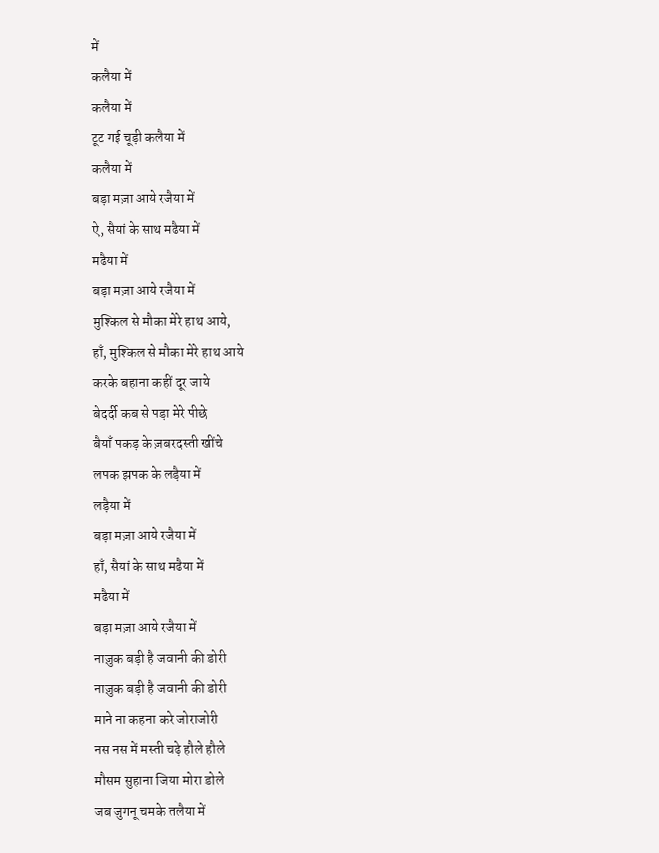में
कलैया में
कलैया में
टूट गई चूड़ी कलैया में
कलैया में
बड़ा मज़ा आये रजैया में
ऐ, सैयां के साथ मढैया में
मढैया में
बड़ा मज़ा आये रजैया में
मुश्किल से मौका मेरे हाथ आये,
हाँ, मुश्किल से मौका मेरे हाथ आये
करके बहाना कहीं दूर जाये
बेदर्दी कब से पड़ा मेरे पीछे
बैयाँ पकड़ के ज़बरदस्ती खींचे
लपक झपक के लड़ैया में
लड़ैया में
बड़ा मज़ा आये रजैया में
हाँ, सैयां के साथ मढैया में
मढैया में
बड़ा मज़ा आये रजैया में
नाज़ुक बड़ी है जवानी की डोरी
नाज़ुक बड़ी है जवानी की डोरी
माने ना कहना करे जोराजोरी
नस नस में मस्ती चढ़े हौले हौले
मौसम सुहाना जिया मोरा डोले
जब जुगनू चमके तलैया में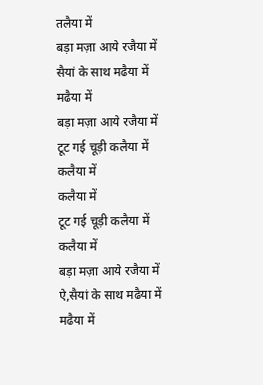तलैया में
बड़ा मज़ा आये रजैया में
सैयां के साथ मढैया में
मढैया में
बड़ा मज़ा आये रजैया में
टूट गई चूड़ी कलैया में
कलैया में
कलैया में
टूट गई चूड़ी कलैया में
कलैया में
बड़ा मज़ा आये रजैया में
ऐ,सैयां के साथ मढैया में
मढैया में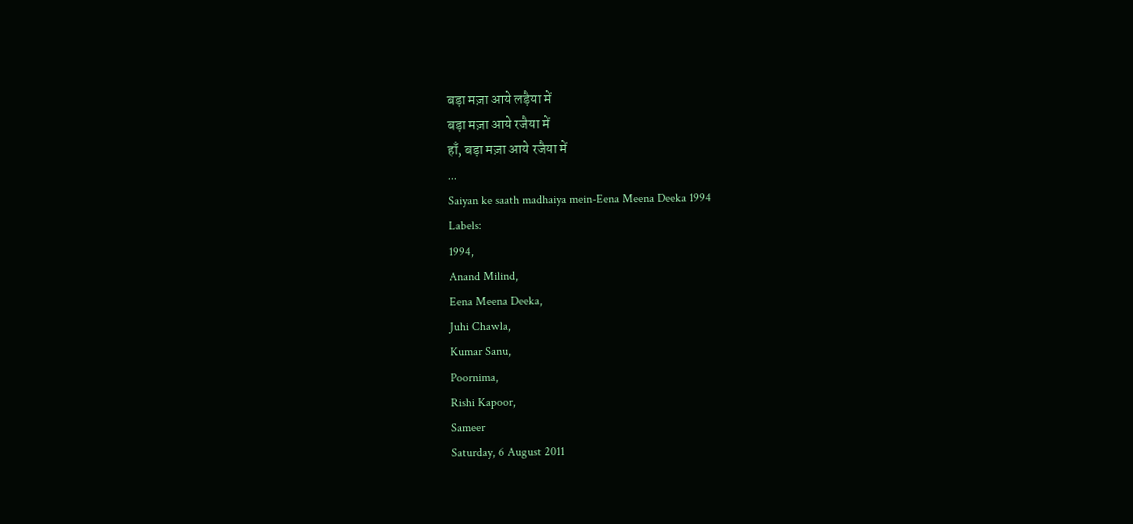बड़ा मज़ा आये लड़ैया में
बड़ा मज़ा आये रजैया में
हाँ, बड़ा मज़ा आये रजैया में
...
Saiyan ke saath madhaiya mein-Eena Meena Deeka 1994
Labels:
1994,
Anand Milind,
Eena Meena Deeka,
Juhi Chawla,
Kumar Sanu,
Poornima,
Rishi Kapoor,
Sameer
Saturday, 6 August 2011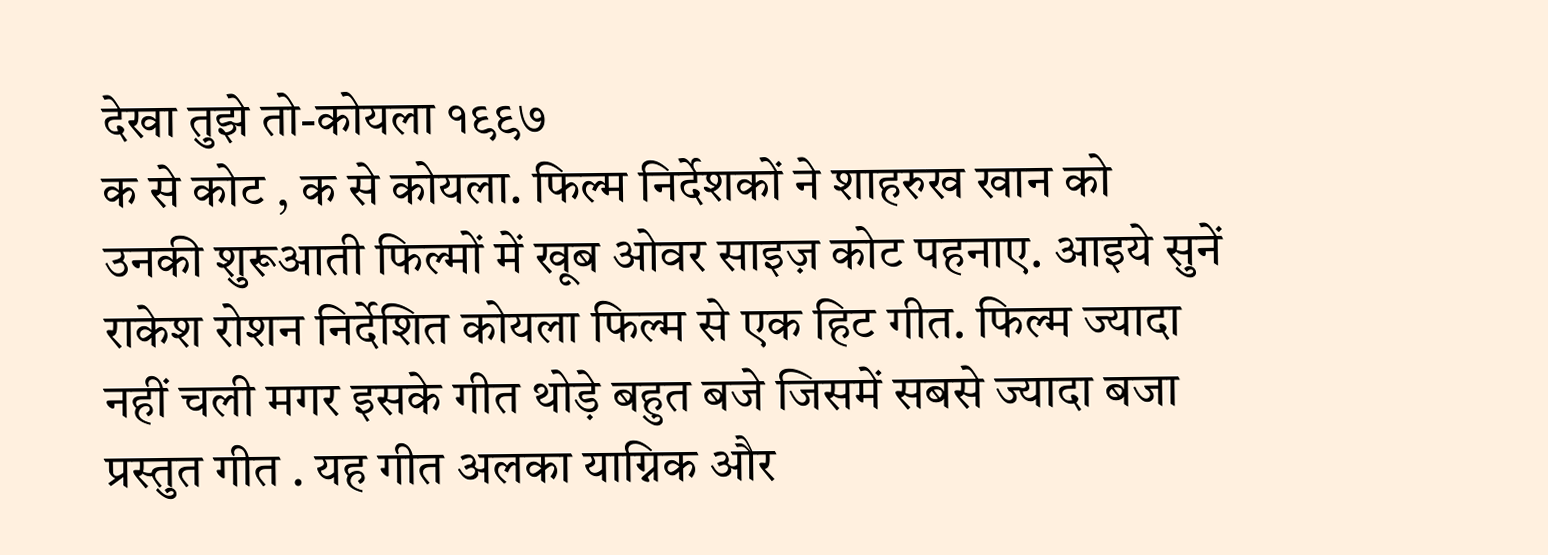देखा तुझे तो-कोयला १९९७
क से कोट , क से कोयला. फिल्म निर्देशकों ने शाहरुख खान को
उनकी शुरूआती फिल्मों में खूब ओवर साइज़ कोट पहनाए. आइये सुनें
राकेश रोशन निर्देशित कोयला फिल्म से एक हिट गीत. फिल्म ज्यादा
नहीं चली मगर इसके गीत थोड़े बहुत बजे जिसमें सबसे ज्यादा बजा
प्रस्तुत गीत . यह गीत अलका याग्निक और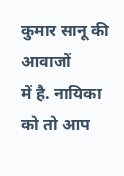कुमार सानू की आवाजों
में है. नायिका को तो आप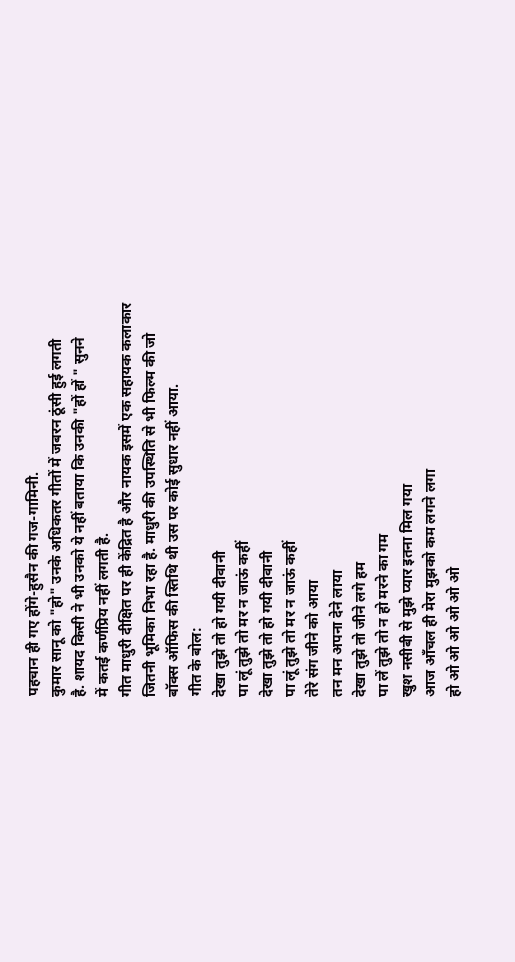पहचान ही गए होंगे-हुसैन की गज-गामिनी.
कुमार सानू को "हो" उनके अधिकतर गीतों में जबरन ठूंसी हुई लगती
है. शायद किसी ने भी उनको ये नहीं बताया कि उनकी "हों हों " सुनने
में कतई कर्णप्रिय नहीं लगती है.
गीत माधुरी दीक्षित पर ही केंद्रित है और नायक इसमें एक सहायक कलाकार
जितनी भूमिका निभा रहा है. माधुरी की उपस्थिति से भी फिल्म की जो
बॉक्स ऑफिस की स्तिथि थी उस पर कोई सुधार नहीं आया.
गीत के बोल:
देखा तुझे तो हो गयी दीवानी
पा लूं तुझे तो मर न जाऊं कहीं
देखा तुझे तो हो गयी दीवानी
पा लूं तुझे तो मर न जाऊं कहीं
तेरे संग जीने को आया
तन मन अपना देने लाया
देखा तुझे तो जीने लगे हम
पा लें तुझे तो न हो मरने का गम
खुश नसीबी से मुझे प्यार इतना मिल गया
आज आँचल ही मेरा मुझको कम लगने लगा
हो ओ ओ ओ ओ ओ ओ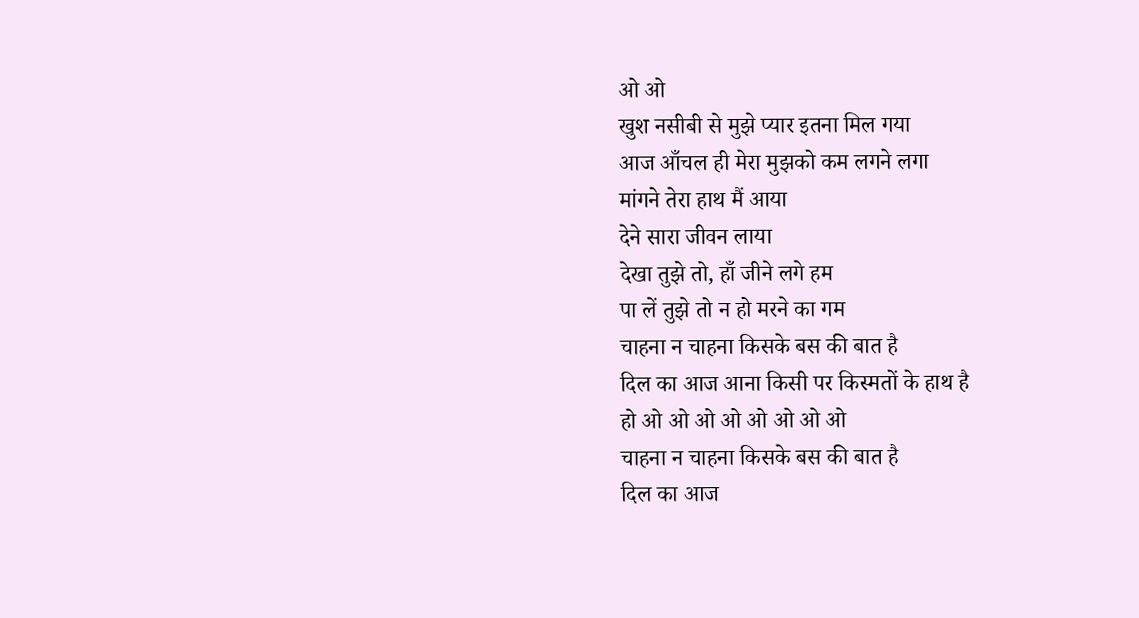ओ ओ
खुश नसीबी से मुझे प्यार इतना मिल गया
आज आँचल ही मेरा मुझको कम लगने लगा
मांगने तेरा हाथ मैं आया
देने सारा जीवन लाया
देखा तुझे तो, हाँ जीने लगे हम
पा लें तुझे तो न हो मरने का गम
चाहना न चाहना किसके बस की बात है
दिल का आज आना किसी पर किस्मतों के हाथ है
हो ओ ओ ओ ओ ओ ओ ओ ओ
चाहना न चाहना किसके बस की बात है
दिल का आज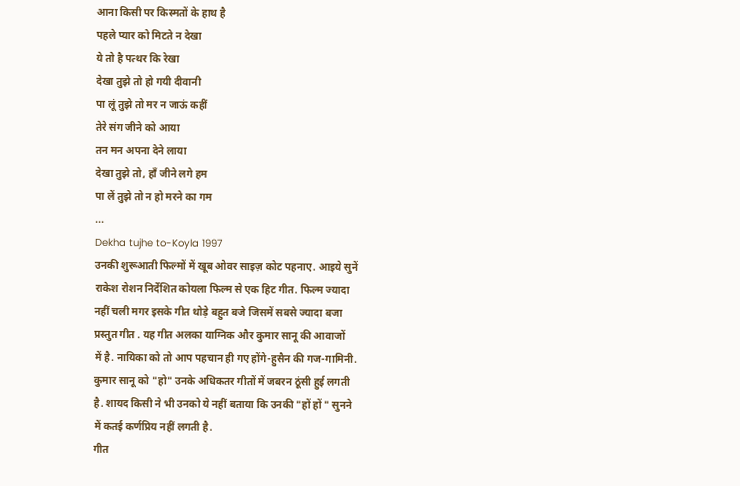आना किसी पर किस्मतों के हाथ है
पहले प्यार को मिटते न देखा
ये तो है पत्थर कि रेखा
देखा तुझे तो हो गयी दीवानी
पा लूं तुझे तो मर न जाऊं कहीं
तेरे संग जीने को आया
तन मन अपना देने लाया
देखा तुझे तो, हाँ जीने लगे हम
पा लें तुझे तो न हो मरने का गम
...
Dekha tujhe to-Koyla 1997
उनकी शुरूआती फिल्मों में खूब ओवर साइज़ कोट पहनाए. आइये सुनें
राकेश रोशन निर्देशित कोयला फिल्म से एक हिट गीत. फिल्म ज्यादा
नहीं चली मगर इसके गीत थोड़े बहुत बजे जिसमें सबसे ज्यादा बजा
प्रस्तुत गीत . यह गीत अलका याग्निक और कुमार सानू की आवाजों
में है. नायिका को तो आप पहचान ही गए होंगे-हुसैन की गज-गामिनी.
कुमार सानू को "हो" उनके अधिकतर गीतों में जबरन ठूंसी हुई लगती
है. शायद किसी ने भी उनको ये नहीं बताया कि उनकी "हों हों " सुनने
में कतई कर्णप्रिय नहीं लगती है.
गीत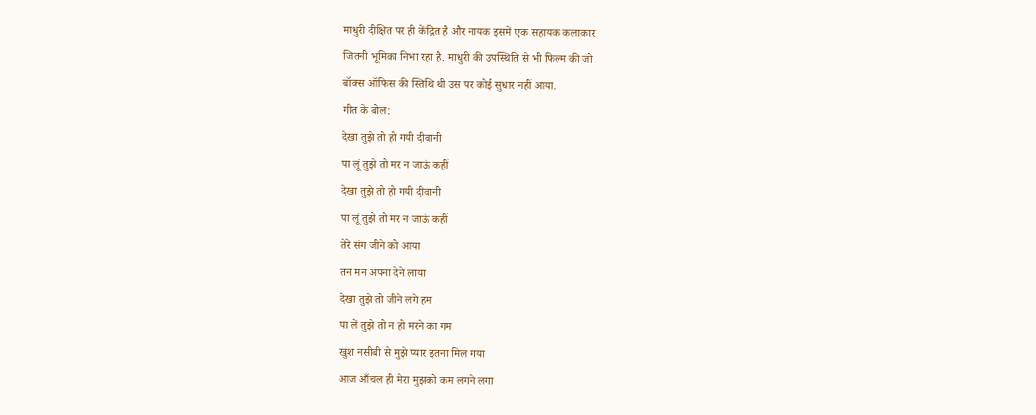माधुरी दीक्षित पर ही केंद्रित है और नायक इसमें एक सहायक कलाकार
जितनी भूमिका निभा रहा है. माधुरी की उपस्थिति से भी फिल्म की जो
बॉक्स ऑफिस की स्तिथि थी उस पर कोई सुधार नहीं आया.
गीत के बोल:
देखा तुझे तो हो गयी दीवानी
पा लूं तुझे तो मर न जाऊं कहीं
देखा तुझे तो हो गयी दीवानी
पा लूं तुझे तो मर न जाऊं कहीं
तेरे संग जीने को आया
तन मन अपना देने लाया
देखा तुझे तो जीने लगे हम
पा लें तुझे तो न हो मरने का गम
खुश नसीबी से मुझे प्यार इतना मिल गया
आज आँचल ही मेरा मुझको कम लगने लगा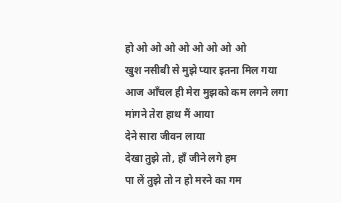हो ओ ओ ओ ओ ओ ओ ओ ओ
खुश नसीबी से मुझे प्यार इतना मिल गया
आज आँचल ही मेरा मुझको कम लगने लगा
मांगने तेरा हाथ मैं आया
देने सारा जीवन लाया
देखा तुझे तो, हाँ जीने लगे हम
पा लें तुझे तो न हो मरने का गम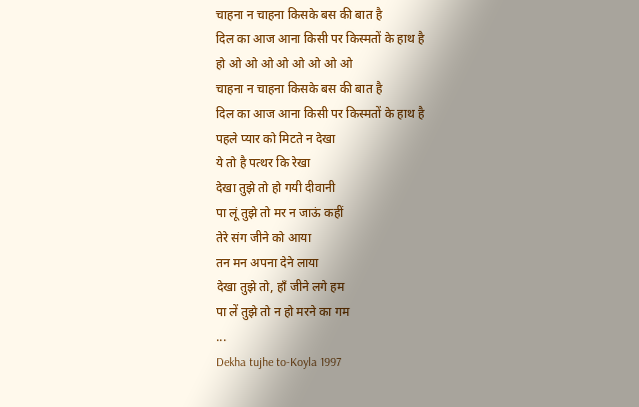चाहना न चाहना किसके बस की बात है
दिल का आज आना किसी पर किस्मतों के हाथ है
हो ओ ओ ओ ओ ओ ओ ओ ओ
चाहना न चाहना किसके बस की बात है
दिल का आज आना किसी पर किस्मतों के हाथ है
पहले प्यार को मिटते न देखा
ये तो है पत्थर कि रेखा
देखा तुझे तो हो गयी दीवानी
पा लूं तुझे तो मर न जाऊं कहीं
तेरे संग जीने को आया
तन मन अपना देने लाया
देखा तुझे तो, हाँ जीने लगे हम
पा लें तुझे तो न हो मरने का गम
...
Dekha tujhe to-Koyla 1997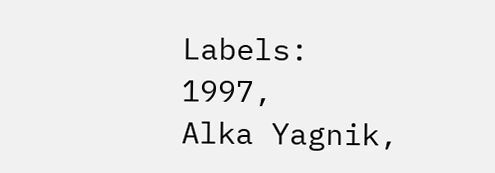Labels:
1997,
Alka Yagnik,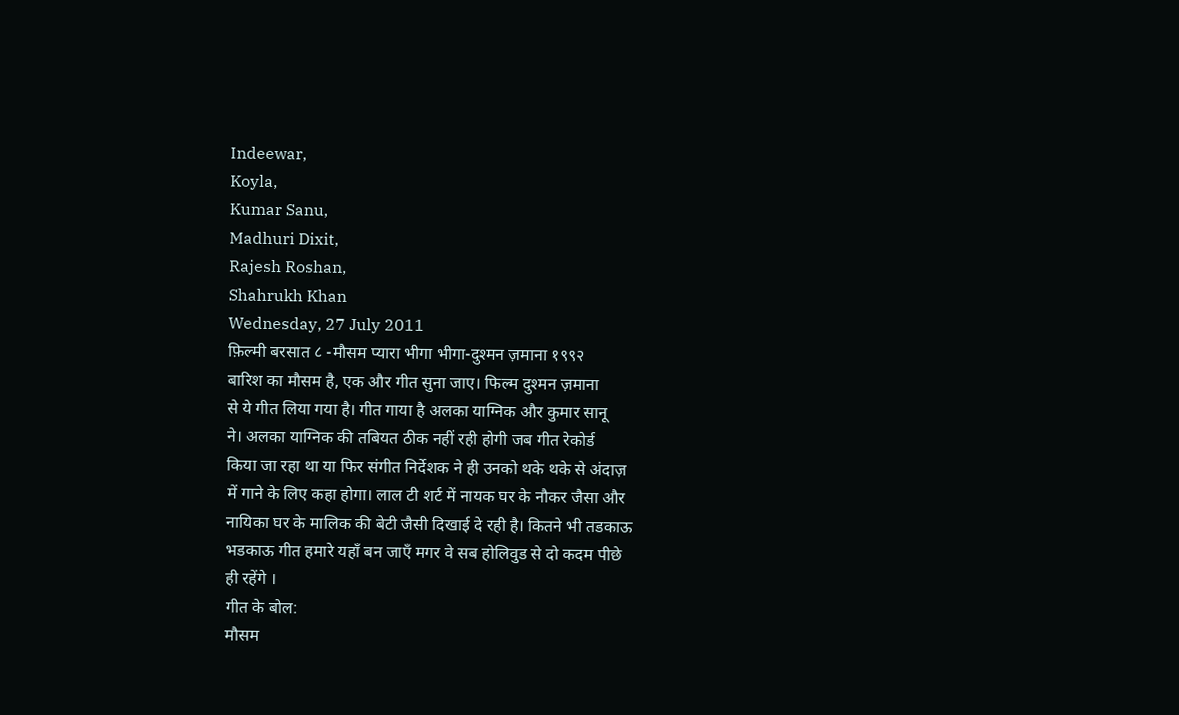Indeewar,
Koyla,
Kumar Sanu,
Madhuri Dixit,
Rajesh Roshan,
Shahrukh Khan
Wednesday, 27 July 2011
फ़िल्मी बरसात ८ -मौसम प्यारा भीगा भीगा-दुश्मन ज़माना १९९२
बारिश का मौसम है, एक और गीत सुना जाए। फिल्म दुश्मन ज़माना
से ये गीत लिया गया है। गीत गाया है अलका याग्निक और कुमार सानू
ने। अलका याग्निक की तबियत ठीक नहीं रही होगी जब गीत रेकोर्ड
किया जा रहा था या फिर संगीत निर्देशक ने ही उनको थके थके से अंदाज़
में गाने के लिए कहा होगा। लाल टी शर्ट में नायक घर के नौकर जैसा और
नायिका घर के मालिक की बेटी जैसी दिखाई दे रही है। कितने भी तडकाऊ
भडकाऊ गीत हमारे यहाँ बन जाएँ मगर वे सब होलिवुड से दो कदम पीछे
ही रहेंगे ।
गीत के बोल:
मौसम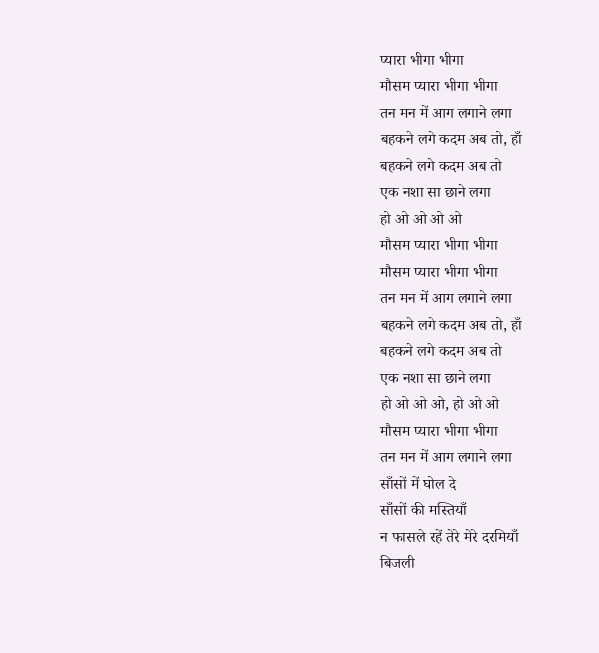प्यारा भीगा भीगा
मौसम प्यारा भीगा भीगा
तन मन में आग लगाने लगा
बहकने लगे कदम अब तो, हाँ
बहकने लगे कदम अब तो
एक नशा सा छाने लगा
हो ओ ओ ओ ओ
मौसम प्यारा भीगा भीगा
मौसम प्यारा भीगा भीगा
तन मन में आग लगाने लगा
बहकने लगे कदम अब तो, हाँ
बहकने लगे कदम अब तो
एक नशा सा छाने लगा
हो ओ ओ ओ, हो ओ ओ
मौसम प्यारा भीगा भीगा
तन मन में आग लगाने लगा
साँसों में घोल दे
साँसों की मस्तियाँ
न फासले रहें तेरे मेरे दरमियाँ
बिजली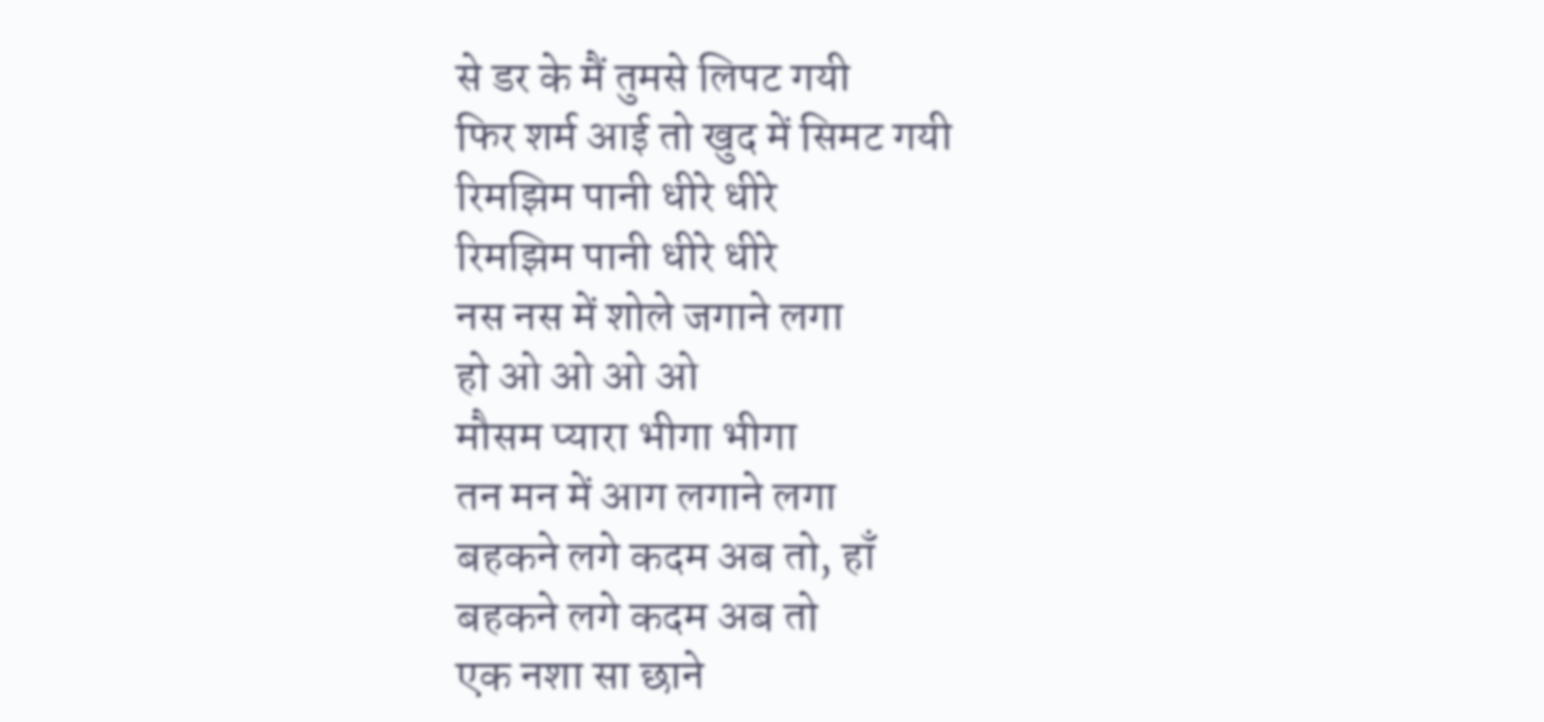से डर के मैं तुमसे लिपट गयी
फिर शर्म आई तो खुद में सिमट गयी
रिमझिम पानी धीरे धीरे
रिमझिम पानी धीरे धीरे
नस नस में शोले जगाने लगा
हो ओ ओ ओ ओ
मौसम प्यारा भीगा भीगा
तन मन में आग लगाने लगा
बहकने लगे कदम अब तो, हाँ
बहकने लगे कदम अब तो
एक नशा सा छाने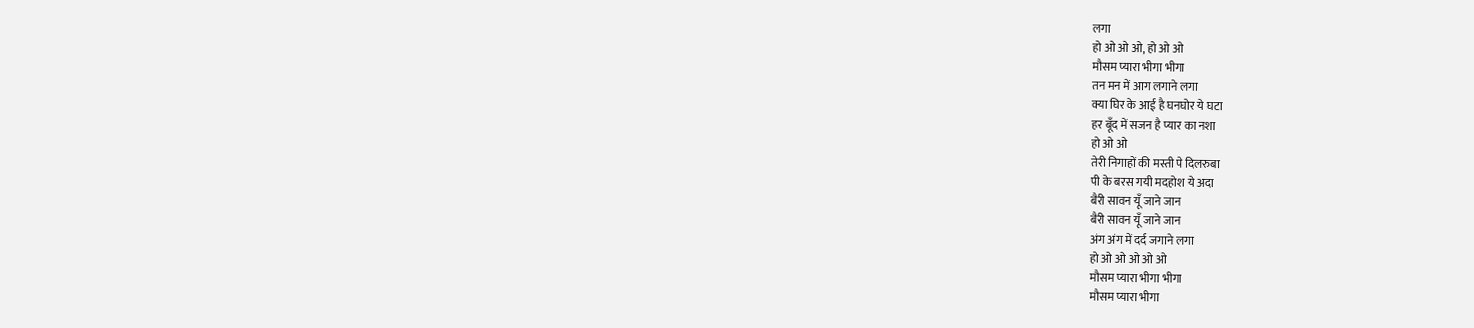लगा
हो ओ ओ ओ, हो ओ ओ
मौसम प्यारा भीगा भीगा
तन मन में आग लगाने लगा
क्या घिर के आई है घनघोर ये घटा
हर बूँद में सजन है प्यार का नशा
हो ओ ओ
तेरी निगाहों की मस्ती पे दिलरुबा
पी के बरस गयी मदहोश ये अदा
बैरी सावन यूँ जाने जान
बैरी सावन यूँ जाने जान
अंग अंग में दर्द जगाने लगा
हो ओ ओ ओ ओ ओ
मौसम प्यारा भीगा भीगा
मौसम प्यारा भीगा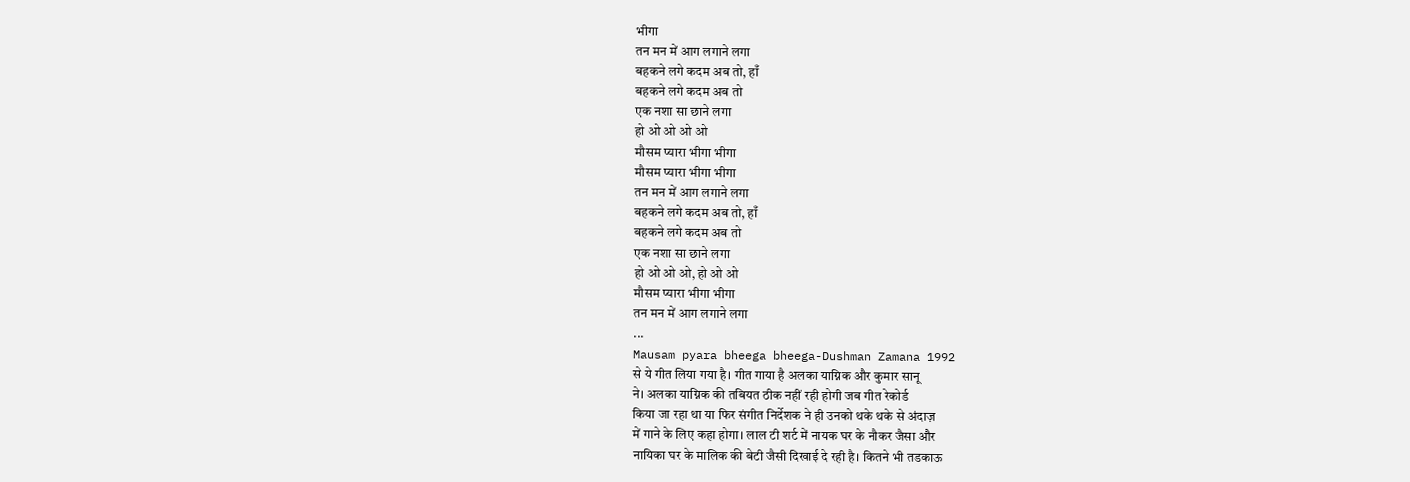भीगा
तन मन में आग लगाने लगा
बहकने लगे कदम अब तो, हाँ
बहकने लगे कदम अब तो
एक नशा सा छाने लगा
हो ओ ओ ओ ओ
मौसम प्यारा भीगा भीगा
मौसम प्यारा भीगा भीगा
तन मन में आग लगाने लगा
बहकने लगे कदम अब तो, हाँ
बहकने लगे कदम अब तो
एक नशा सा छाने लगा
हो ओ ओ ओ, हो ओ ओ
मौसम प्यारा भीगा भीगा
तन मन में आग लगाने लगा
...
Mausam pyara bheega bheega-Dushman Zamana 1992
से ये गीत लिया गया है। गीत गाया है अलका याग्निक और कुमार सानू
ने। अलका याग्निक की तबियत ठीक नहीं रही होगी जब गीत रेकोर्ड
किया जा रहा था या फिर संगीत निर्देशक ने ही उनको थके थके से अंदाज़
में गाने के लिए कहा होगा। लाल टी शर्ट में नायक घर के नौकर जैसा और
नायिका घर के मालिक की बेटी जैसी दिखाई दे रही है। कितने भी तडकाऊ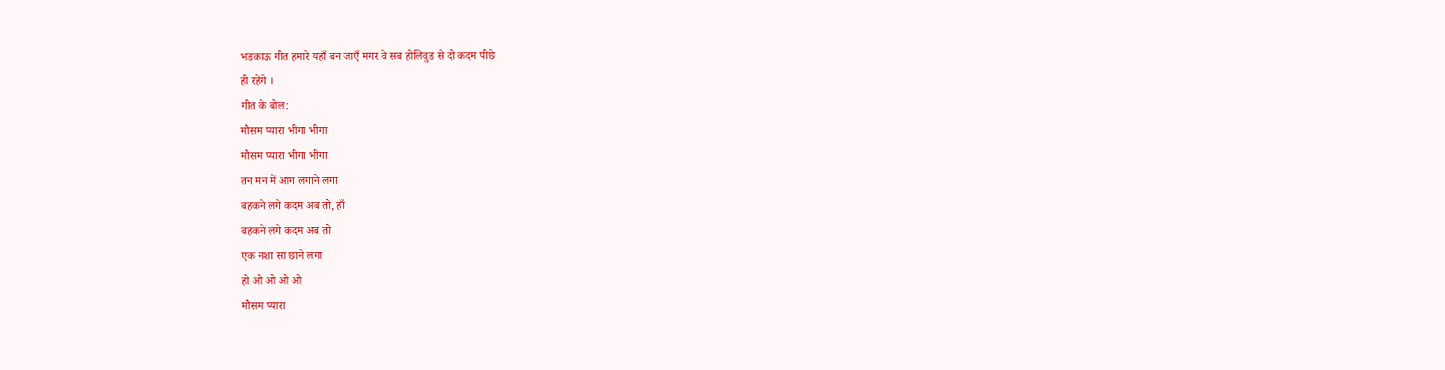भडकाऊ गीत हमारे यहाँ बन जाएँ मगर वे सब होलिवुड से दो कदम पीछे
ही रहेंगे ।
गीत के बोल:
मौसम प्यारा भीगा भीगा
मौसम प्यारा भीगा भीगा
तन मन में आग लगाने लगा
बहकने लगे कदम अब तो, हाँ
बहकने लगे कदम अब तो
एक नशा सा छाने लगा
हो ओ ओ ओ ओ
मौसम प्यारा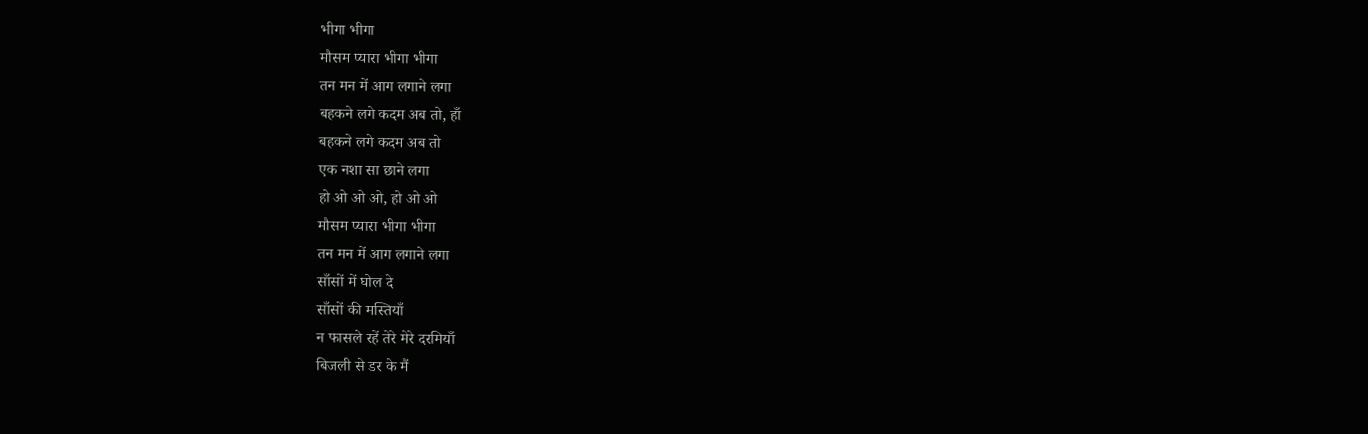भीगा भीगा
मौसम प्यारा भीगा भीगा
तन मन में आग लगाने लगा
बहकने लगे कदम अब तो, हाँ
बहकने लगे कदम अब तो
एक नशा सा छाने लगा
हो ओ ओ ओ, हो ओ ओ
मौसम प्यारा भीगा भीगा
तन मन में आग लगाने लगा
साँसों में घोल दे
साँसों की मस्तियाँ
न फासले रहें तेरे मेरे दरमियाँ
बिजली से डर के मैं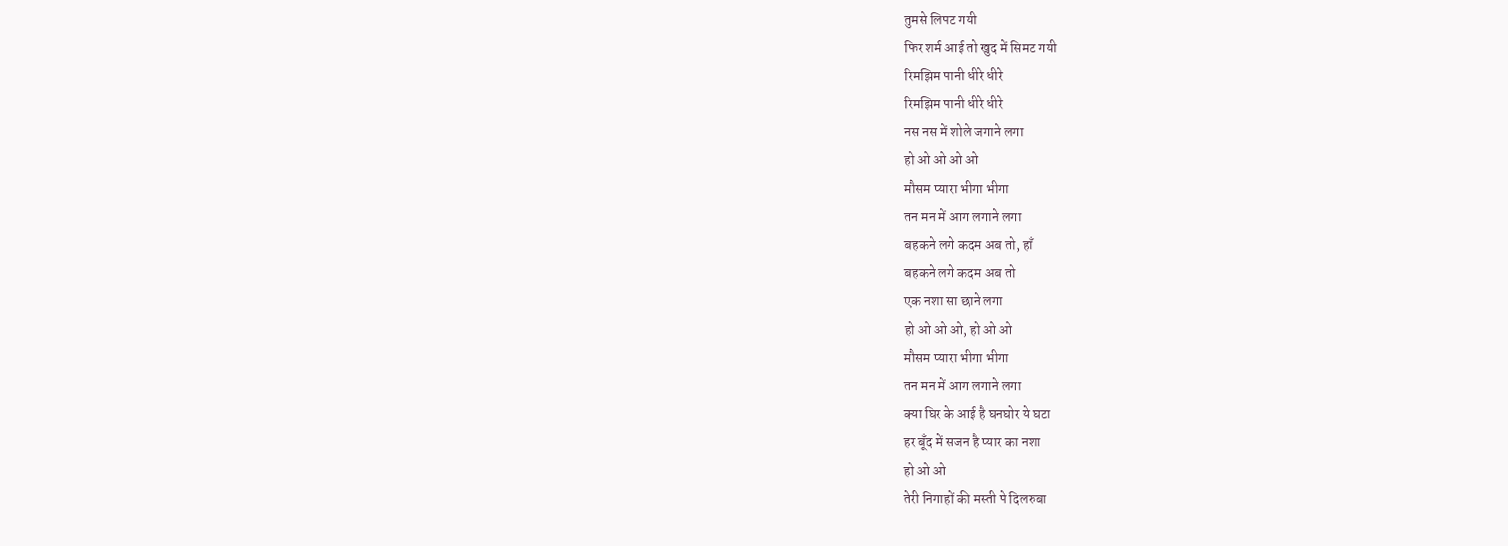तुमसे लिपट गयी
फिर शर्म आई तो खुद में सिमट गयी
रिमझिम पानी धीरे धीरे
रिमझिम पानी धीरे धीरे
नस नस में शोले जगाने लगा
हो ओ ओ ओ ओ
मौसम प्यारा भीगा भीगा
तन मन में आग लगाने लगा
बहकने लगे कदम अब तो, हाँ
बहकने लगे कदम अब तो
एक नशा सा छाने लगा
हो ओ ओ ओ, हो ओ ओ
मौसम प्यारा भीगा भीगा
तन मन में आग लगाने लगा
क्या घिर के आई है घनघोर ये घटा
हर बूँद में सजन है प्यार का नशा
हो ओ ओ
तेरी निगाहों की मस्ती पे दिलरुबा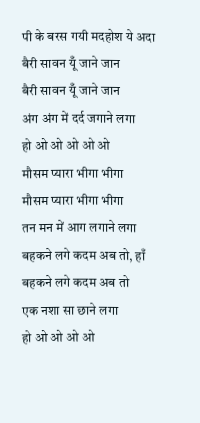पी के बरस गयी मदहोश ये अदा
बैरी सावन यूँ जाने जान
बैरी सावन यूँ जाने जान
अंग अंग में दर्द जगाने लगा
हो ओ ओ ओ ओ ओ
मौसम प्यारा भीगा भीगा
मौसम प्यारा भीगा भीगा
तन मन में आग लगाने लगा
बहकने लगे कदम अब तो, हाँ
बहकने लगे कदम अब तो
एक नशा सा छाने लगा
हो ओ ओ ओ ओ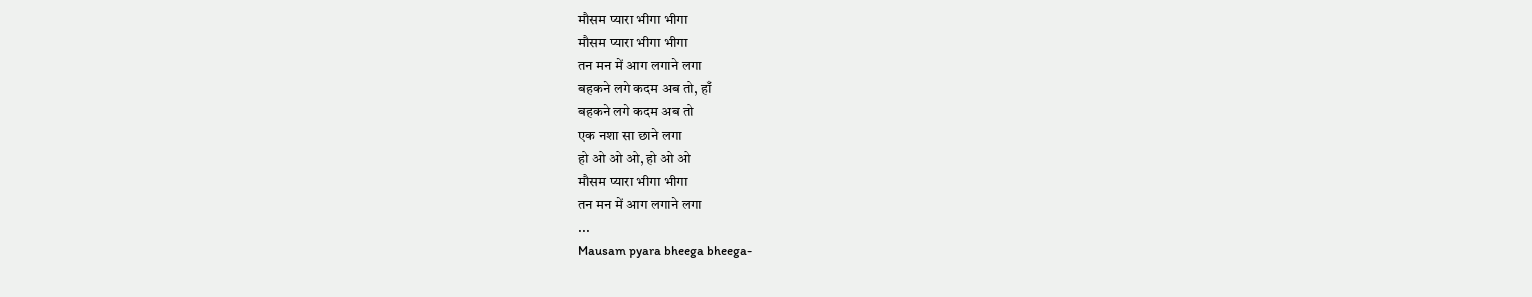मौसम प्यारा भीगा भीगा
मौसम प्यारा भीगा भीगा
तन मन में आग लगाने लगा
बहकने लगे कदम अब तो, हाँ
बहकने लगे कदम अब तो
एक नशा सा छाने लगा
हो ओ ओ ओ, हो ओ ओ
मौसम प्यारा भीगा भीगा
तन मन में आग लगाने लगा
...
Mausam pyara bheega bheega-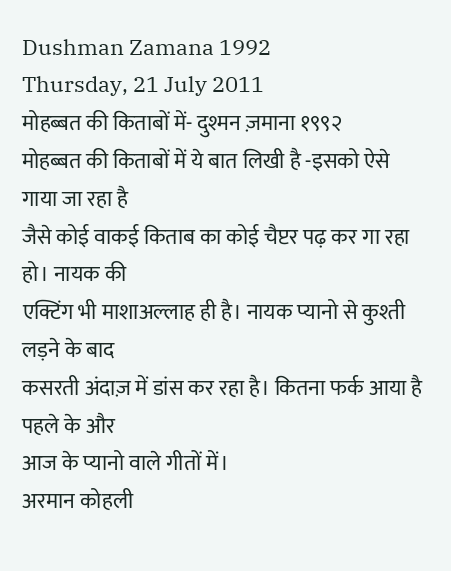Dushman Zamana 1992
Thursday, 21 July 2011
मोहब्बत की किताबों में- दुश्मन ज़माना १९९२
मोहब्बत की किताबों में ये बात लिखी है -इसको ऐसे गाया जा रहा है
जैसे कोई वाकई किताब का कोई चैप्टर पढ़ कर गा रहा हो। नायक की
एक्टिंग भी माशाअल्लाह ही है। नायक प्यानो से कुश्ती लड़ने के बाद
कसरती अंदाज़ में डांस कर रहा है। कितना फर्क आया है पहले के और
आज के प्यानो वाले गीतों में।
अरमान कोहली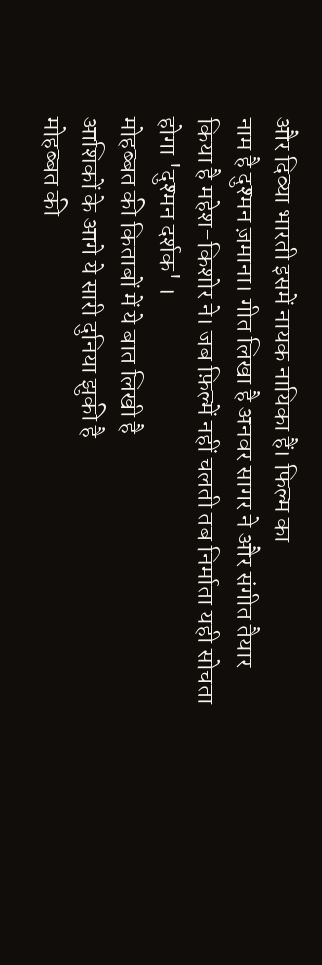और दिव्या भारती इसमें नायक नायिका हैं। फिल्म का
नाम है दुश्मन ज़माना। गीत लिखा है अनवर सागर ने और संगीत तैयार
किया है महेश-किशोर ने। जब फ़िल्में नहीं चलती तब निर्माता यही सोचता
होगा 'दुश्मन दर्शक' ।
मोहब्बत की किताबों में ये बात लिखी है
आशिकों के आगे ये सारी दुनिया झुकी है
मोहब्बत की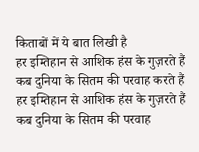किताबों में ये बात लिखी है
हर इम्तिहान से आशिक हंस के गुज़रते हैं
कब दुनिया के सितम की परवाह करते हैं
हर इम्तिहान से आशिक हंस के गुज़रते हैं
कब दुनिया के सितम की परवाह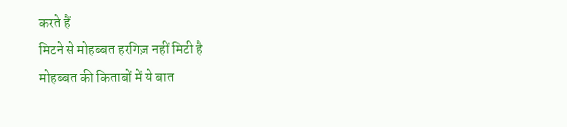करते हैं
मिटने से मोहब्बत हरगिज़ नहीं मिटी है
मोहब्बत की किताबों में ये बात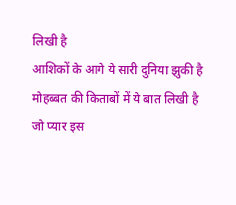लिखी है
आशिकों के आगे ये सारी दुनिया झुकी है
मोहब्बत की किताबों में ये बात लिखी है
जो प्यार इस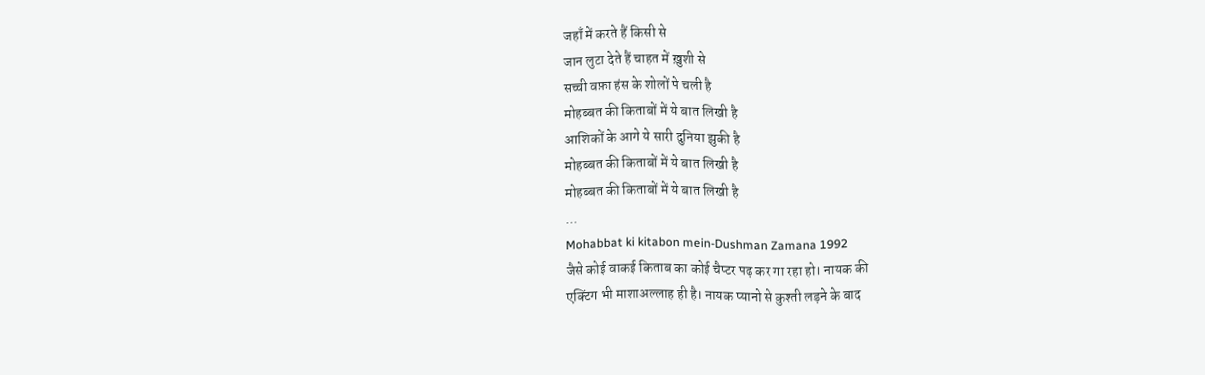जहाँ में करते हैं किसी से
जान लुटा देते हैं चाहत में ख़ुशी से
सच्ची वफ़ा हंस के शोलों पे चली है
मोहब्बत की किताबों में ये बात लिखी है
आशिकों के आगे ये सारी दुनिया झुकी है
मोहब्बत की किताबों में ये बात लिखी है
मोहब्बत की किताबों में ये बात लिखी है
...
Mohabbat ki kitabon mein-Dushman Zamana 1992
जैसे कोई वाकई किताब का कोई चैप्टर पढ़ कर गा रहा हो। नायक की
एक्टिंग भी माशाअल्लाह ही है। नायक प्यानो से कुश्ती लड़ने के बाद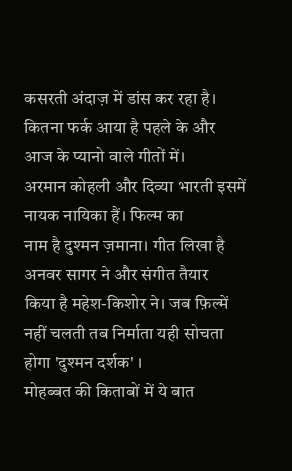कसरती अंदाज़ में डांस कर रहा है। कितना फर्क आया है पहले के और
आज के प्यानो वाले गीतों में।
अरमान कोहली और दिव्या भारती इसमें नायक नायिका हैं। फिल्म का
नाम है दुश्मन ज़माना। गीत लिखा है अनवर सागर ने और संगीत तैयार
किया है महेश-किशोर ने। जब फ़िल्में नहीं चलती तब निर्माता यही सोचता
होगा 'दुश्मन दर्शक' ।
मोहब्बत की किताबों में ये बात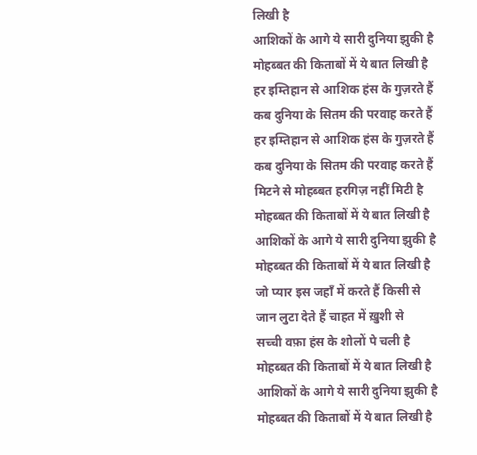लिखी है
आशिकों के आगे ये सारी दुनिया झुकी है
मोहब्बत की किताबों में ये बात लिखी है
हर इम्तिहान से आशिक हंस के गुज़रते हैं
कब दुनिया के सितम की परवाह करते हैं
हर इम्तिहान से आशिक हंस के गुज़रते हैं
कब दुनिया के सितम की परवाह करते हैं
मिटने से मोहब्बत हरगिज़ नहीं मिटी है
मोहब्बत की किताबों में ये बात लिखी है
आशिकों के आगे ये सारी दुनिया झुकी है
मोहब्बत की किताबों में ये बात लिखी है
जो प्यार इस जहाँ में करते हैं किसी से
जान लुटा देते हैं चाहत में ख़ुशी से
सच्ची वफ़ा हंस के शोलों पे चली है
मोहब्बत की किताबों में ये बात लिखी है
आशिकों के आगे ये सारी दुनिया झुकी है
मोहब्बत की किताबों में ये बात लिखी है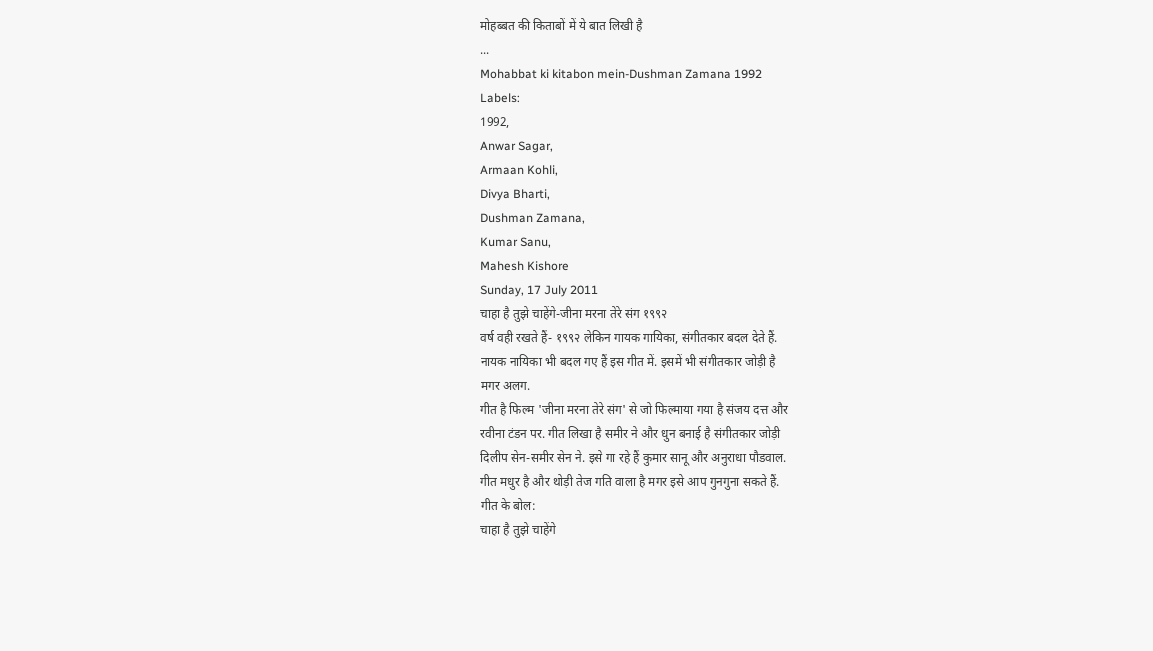मोहब्बत की किताबों में ये बात लिखी है
...
Mohabbat ki kitabon mein-Dushman Zamana 1992
Labels:
1992,
Anwar Sagar,
Armaan Kohli,
Divya Bharti,
Dushman Zamana,
Kumar Sanu,
Mahesh Kishore
Sunday, 17 July 2011
चाहा है तुझे चाहेंगे-जीना मरना तेरे संग १९९२
वर्ष वही रखते हैं- १९९२ लेकिन गायक गायिका, संगीतकार बदल देते हैं.
नायक नायिका भी बदल गए हैं इस गीत में. इसमें भी संगीतकार जोड़ी है
मगर अलग.
गीत है फिल्म 'जीना मरना तेरे संग' से जो फिल्माया गया है संजय दत्त और
रवीना टंडन पर. गीत लिखा है समीर ने और धुन बनाई है संगीतकार जोड़ी
दिलीप सेन-समीर सेन ने. इसे गा रहे हैं कुमार सानू और अनुराधा पौडवाल.
गीत मधुर है और थोड़ी तेज गति वाला है मगर इसे आप गुनगुना सकते हैं.
गीत के बोल:
चाहा है तुझे चाहेंगे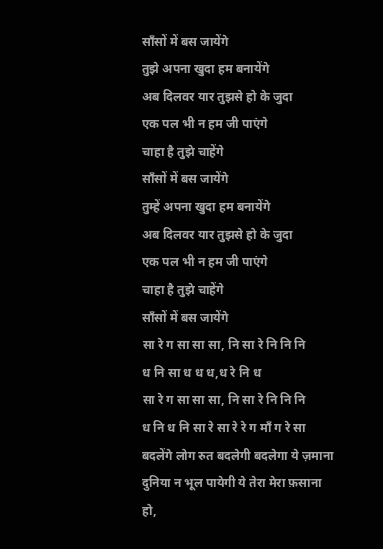साँसों में बस जायेंगे
तुझे अपना खुदा हम बनायेंगे
अब दिलवर यार तुझसे हो के जुदा
एक पल भी न हम जी पाएंगे
चाहा है तुझे चाहेंगे
साँसों में बस जायेंगे
तुम्हें अपना खुदा हम बनायेंगे
अब दिलवर यार तुझसे हो के जुदा
एक पल भी न हम जी पाएंगे
चाहा है तुझे चाहेंगे
साँसों में बस जायेंगे
सा रे ग सा सा सा, नि सा रे नि नि नि
ध नि सा ध ध ध,ध रे नि ध
सा रे ग सा सा सा, नि सा रे नि नि नि
ध नि ध नि सा रे सा रे रे ग माँ ग रे सा
बदलेंगे लोग रुत बदलेगी बदलेगा ये ज़माना
दुनिया न भूल पायेगी ये तेरा मेरा फ़साना
हो,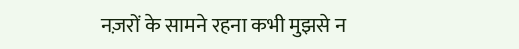नज़रों के सामने रहना कभी मुझसे न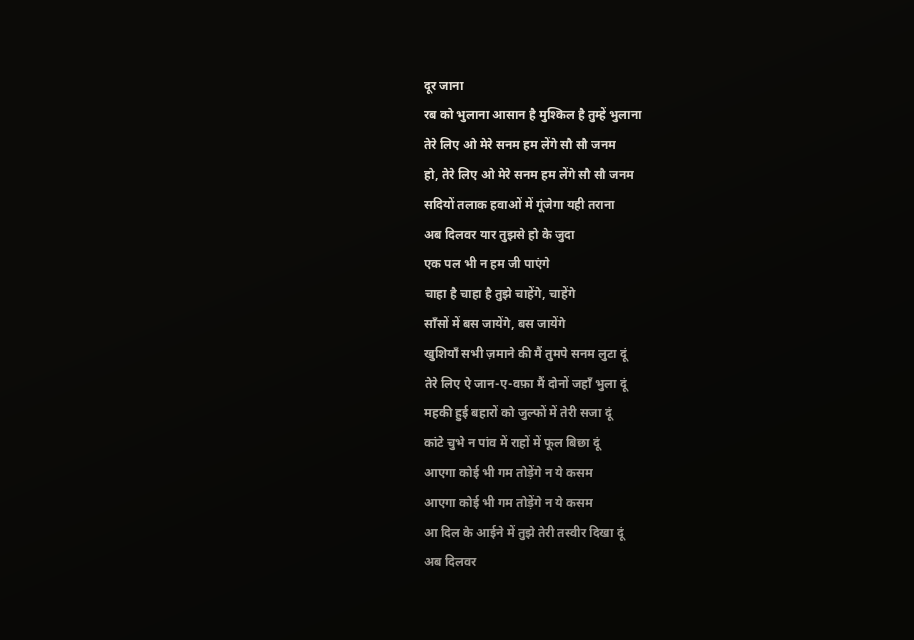दूर जाना
रब को भुलाना आसान है मुश्किल है तुम्हें भुलाना
तेरे लिए ओ मेरे सनम हम लेंगे सौ सौ जनम
हो, तेरे लिए ओ मेरे सनम हम लेंगे सौ सौ जनम
सदियों तलाक हवाओं में गूंजेगा यही तराना
अब दिलवर यार तुझसे हो के जुदा
एक पल भी न हम जी पाएंगे
चाहा है चाहा है तुझे चाहेंगे, चाहेंगे
साँसों में बस जायेंगे, बस जायेंगे
खुशियाँ सभी ज़माने की मैं तुमपे सनम लुटा दूं
तेरे लिए ऐ जान-ए-वफ़ा मैं दोनों जहाँ भुला दूं
महकी हुई बहारों को जुल्फों में तेरी सजा दूं
कांटे चुभे न पांव में राहों में फूल बिछा दूं
आएगा कोई भी गम तोड़ेंगे न ये कसम
आएगा कोई भी गम तोड़ेंगे न ये कसम
आ दिल के आईने में तुझे तेरी तस्वीर दिखा दूं
अब दिलवर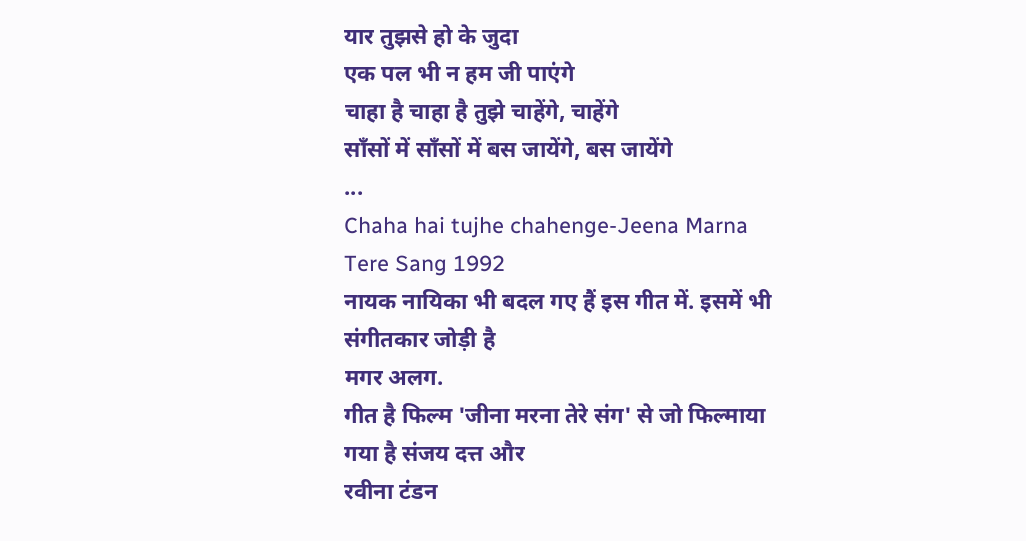यार तुझसे हो के जुदा
एक पल भी न हम जी पाएंगे
चाहा है चाहा है तुझे चाहेंगे, चाहेंगे
साँसों में साँसों में बस जायेंगे, बस जायेंगे
...
Chaha hai tujhe chahenge-Jeena Marna Tere Sang 1992
नायक नायिका भी बदल गए हैं इस गीत में. इसमें भी संगीतकार जोड़ी है
मगर अलग.
गीत है फिल्म 'जीना मरना तेरे संग' से जो फिल्माया गया है संजय दत्त और
रवीना टंडन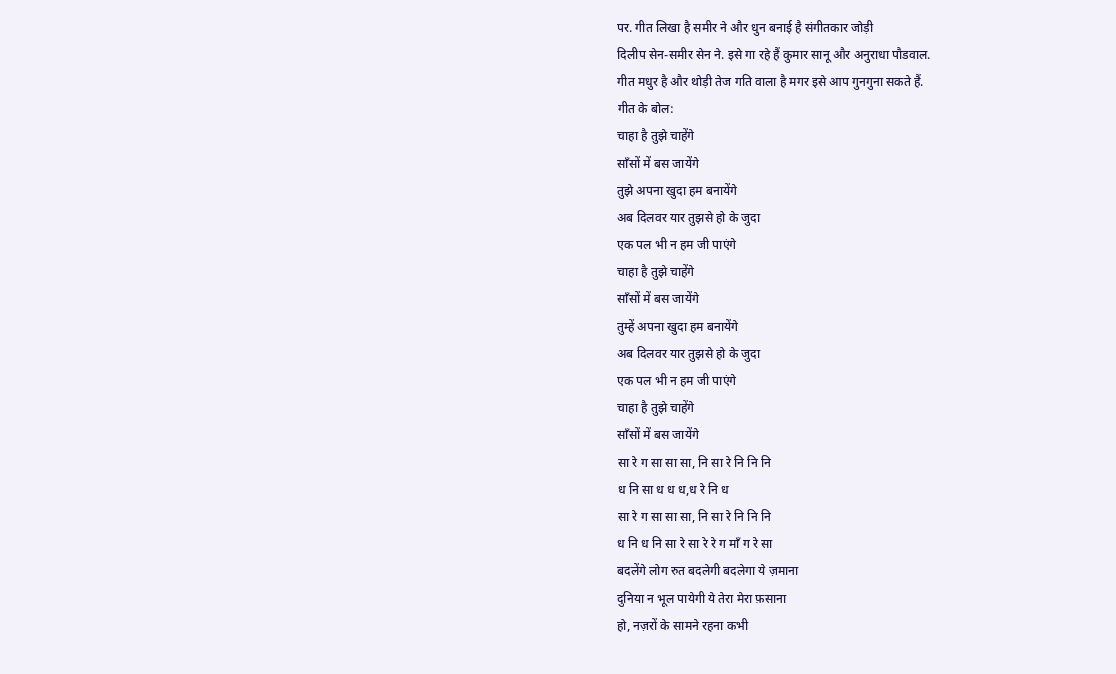पर. गीत लिखा है समीर ने और धुन बनाई है संगीतकार जोड़ी
दिलीप सेन-समीर सेन ने. इसे गा रहे हैं कुमार सानू और अनुराधा पौडवाल.
गीत मधुर है और थोड़ी तेज गति वाला है मगर इसे आप गुनगुना सकते हैं.
गीत के बोल:
चाहा है तुझे चाहेंगे
साँसों में बस जायेंगे
तुझे अपना खुदा हम बनायेंगे
अब दिलवर यार तुझसे हो के जुदा
एक पल भी न हम जी पाएंगे
चाहा है तुझे चाहेंगे
साँसों में बस जायेंगे
तुम्हें अपना खुदा हम बनायेंगे
अब दिलवर यार तुझसे हो के जुदा
एक पल भी न हम जी पाएंगे
चाहा है तुझे चाहेंगे
साँसों में बस जायेंगे
सा रे ग सा सा सा, नि सा रे नि नि नि
ध नि सा ध ध ध,ध रे नि ध
सा रे ग सा सा सा, नि सा रे नि नि नि
ध नि ध नि सा रे सा रे रे ग माँ ग रे सा
बदलेंगे लोग रुत बदलेगी बदलेगा ये ज़माना
दुनिया न भूल पायेगी ये तेरा मेरा फ़साना
हो, नज़रों के सामने रहना कभी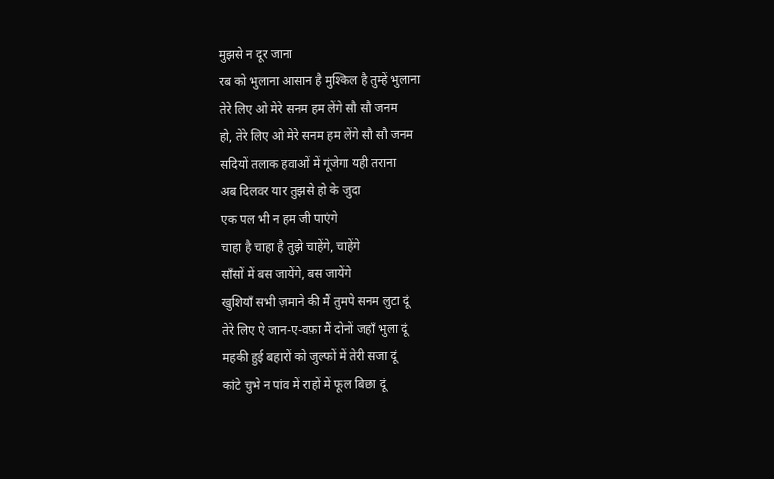मुझसे न दूर जाना
रब को भुलाना आसान है मुश्किल है तुम्हें भुलाना
तेरे लिए ओ मेरे सनम हम लेंगे सौ सौ जनम
हो, तेरे लिए ओ मेरे सनम हम लेंगे सौ सौ जनम
सदियों तलाक हवाओं में गूंजेगा यही तराना
अब दिलवर यार तुझसे हो के जुदा
एक पल भी न हम जी पाएंगे
चाहा है चाहा है तुझे चाहेंगे, चाहेंगे
साँसों में बस जायेंगे, बस जायेंगे
खुशियाँ सभी ज़माने की मैं तुमपे सनम लुटा दूं
तेरे लिए ऐ जान-ए-वफ़ा मैं दोनों जहाँ भुला दूं
महकी हुई बहारों को जुल्फों में तेरी सजा दूं
कांटे चुभे न पांव में राहों में फूल बिछा दूं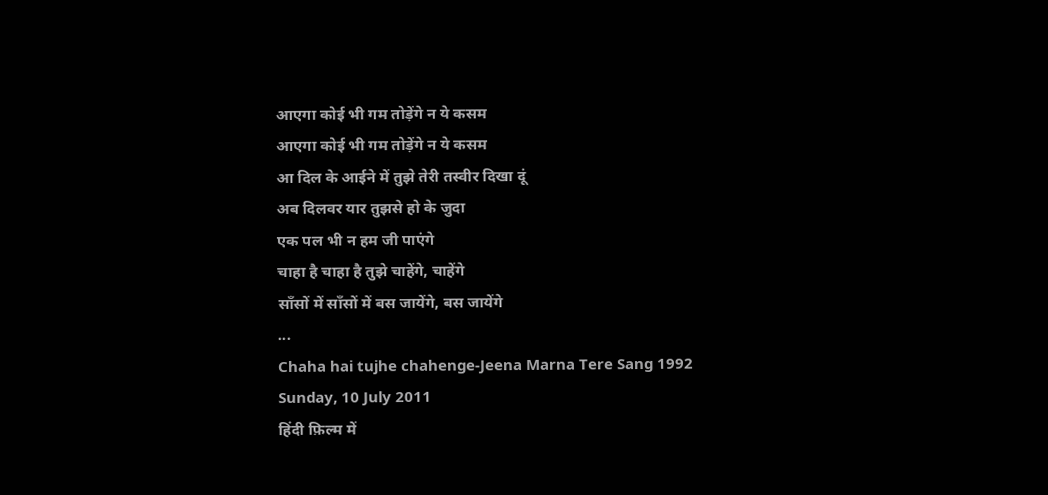आएगा कोई भी गम तोड़ेंगे न ये कसम
आएगा कोई भी गम तोड़ेंगे न ये कसम
आ दिल के आईने में तुझे तेरी तस्वीर दिखा दूं
अब दिलवर यार तुझसे हो के जुदा
एक पल भी न हम जी पाएंगे
चाहा है चाहा है तुझे चाहेंगे, चाहेंगे
साँसों में साँसों में बस जायेंगे, बस जायेंगे
...
Chaha hai tujhe chahenge-Jeena Marna Tere Sang 1992
Sunday, 10 July 2011
हिंदी फ़िल्म में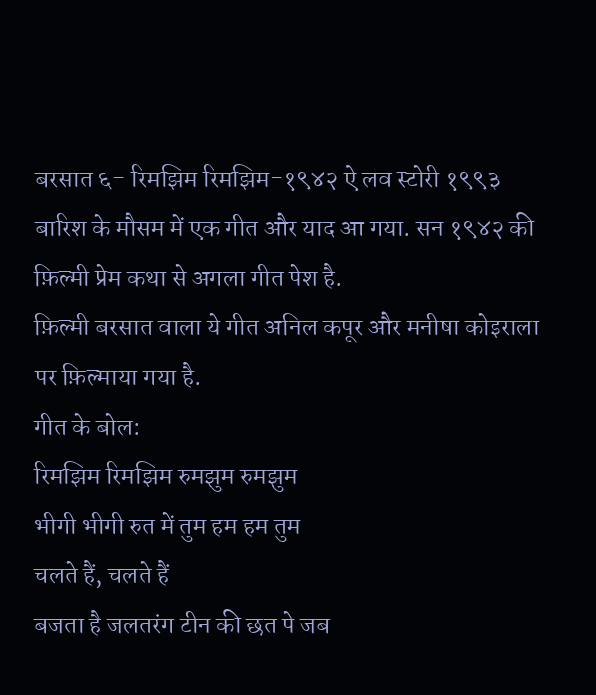बरसात ६- रिमझिम रिमझिम-१९४२ ऐ लव स्टोरी १९९३
बारिश के मौसम में एक गीत और याद आ गया. सन १९४२ की
फ़िल्मी प्रेम कथा से अगला गीत पेश है.
फ़िल्मी बरसात वाला ये गीत अनिल कपूर और मनीषा कोइराला
पर फ़िल्माया गया है.
गीत के बोल:
रिमझिम रिमझिम रुमझुम रुमझुम
भीगी भीगी रुत में तुम हम हम तुम
चलते हैं, चलते हैं
बजता है जलतरंग टीन की छत पे जब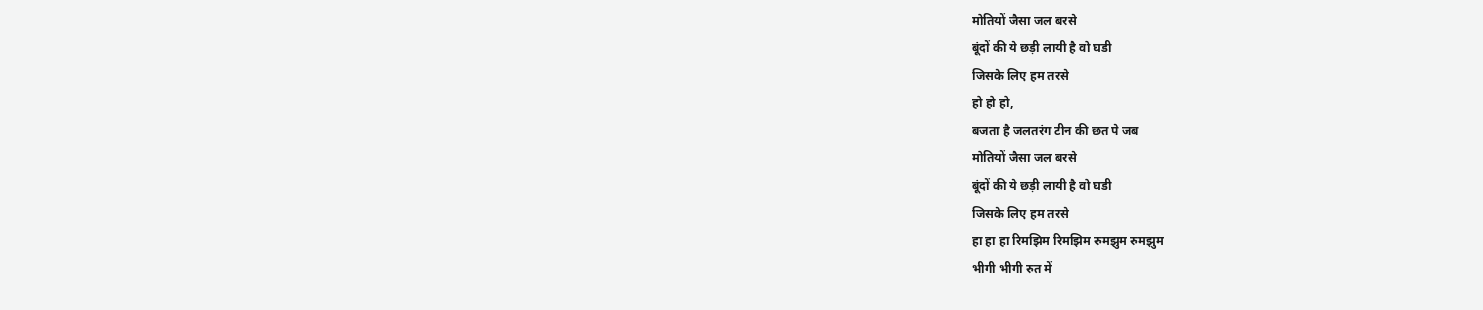मोतियों जैसा जल बरसे
बूंदों की ये छड़ी लायी है वो घडी
जिसके लिए हम तरसे
हो हो हो,
बजता है जलतरंग टीन की छत पे जब
मोतियों जैसा जल बरसे
बूंदों की ये छड़ी लायी है वो घडी
जिसके लिए हम तरसे
हा हा हा रिमझिम रिमझिम रुमझुम रुमझुम
भीगी भीगी रुत में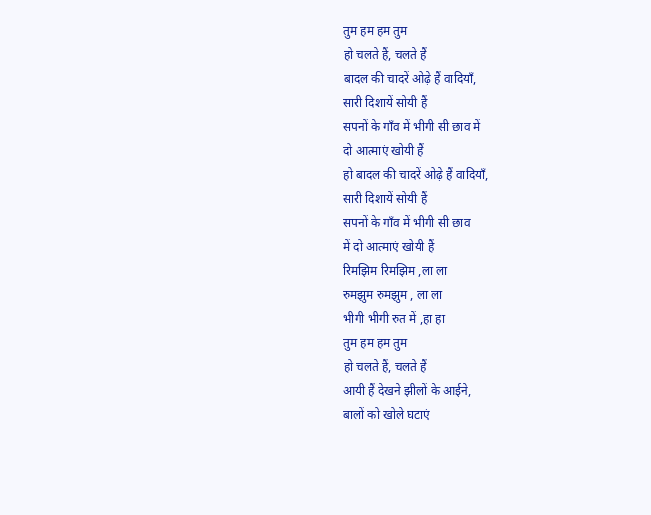तुम हम हम तुम
हो चलते हैं, चलते हैं
बादल की चादरें ओढ़े हैं वादियाँ,
सारी दिशायें सोयी हैं
सपनों के गाँव में भीगी सी छाव में
दो आत्माएं खोयी हैं
हो बादल की चादरें ओढ़े हैं वादियाँ,
सारी दिशायें सोयी हैं
सपनों के गाँव में भीगी सी छाव
में दो आत्माएं खोयी हैं
रिमझिम रिमझिम ,ला ला
रुमझुम रुमझुम , ला ला
भीगी भीगी रुत में ,हा हा
तुम हम हम तुम
हो चलते हैं, चलते हैं
आयी हैं देखने झीलों के आईने,
बालों को खोले घटाएं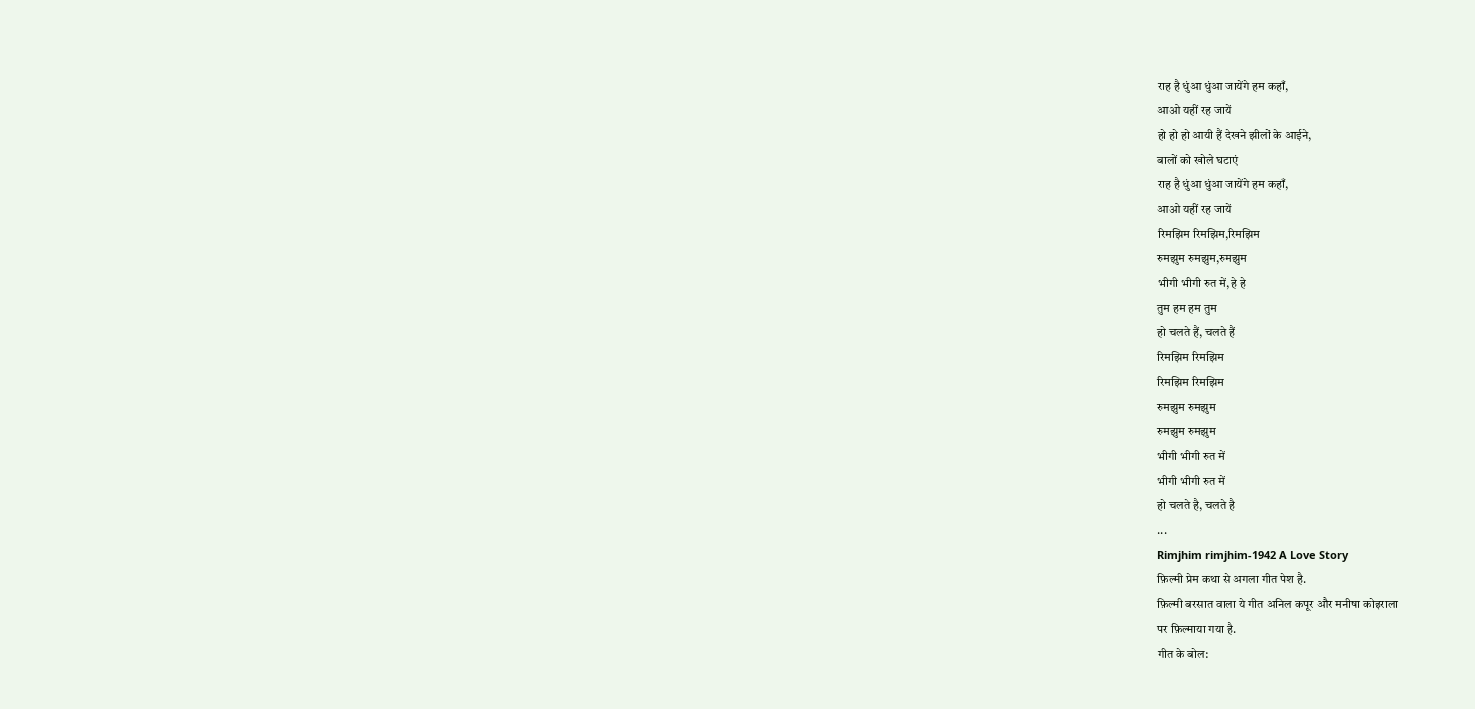राह है धुंआ धुंआ जायेंगे हम कहाँ,
आओ यहीं रह जायें
हो हो हो आयी हैं देखने झीलों के आईने,
बालों को खोले घटाएं
राह है धुंआ धुंआ जायेंगे हम कहाँ,
आओ यहीं रह जायें
रिमझिम रिमझिम,रिमझिम
रुमझुम रुमझुम,रुमझुम
भीगी भीगी रुत में, हे हे
तुम हम हम तुम
हो चलते हैं, चलते हैं
रिमझिम रिमझिम
रिमझिम रिमझिम
रुमझुम रुमझुम
रुमझुम रुमझुम
भीगी भीगी रुत में
भीगी भीगी रुत में
हो चलते है, चलते है
...
Rimjhim rimjhim-1942 A Love Story
फ़िल्मी प्रेम कथा से अगला गीत पेश है.
फ़िल्मी बरसात वाला ये गीत अनिल कपूर और मनीषा कोइराला
पर फ़िल्माया गया है.
गीत के बोल: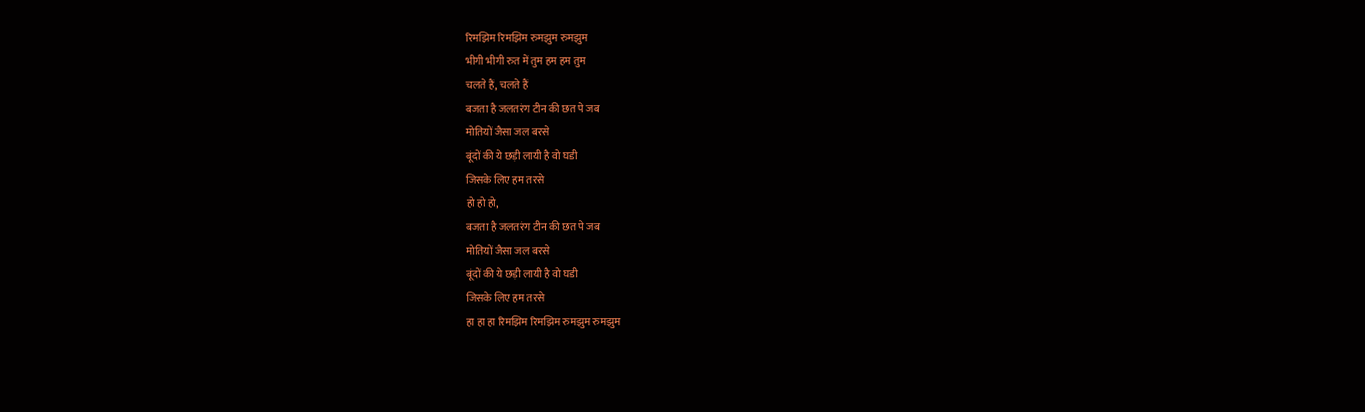रिमझिम रिमझिम रुमझुम रुमझुम
भीगी भीगी रुत में तुम हम हम तुम
चलते हैं, चलते हैं
बजता है जलतरंग टीन की छत पे जब
मोतियों जैसा जल बरसे
बूंदों की ये छड़ी लायी है वो घडी
जिसके लिए हम तरसे
हो हो हो,
बजता है जलतरंग टीन की छत पे जब
मोतियों जैसा जल बरसे
बूंदों की ये छड़ी लायी है वो घडी
जिसके लिए हम तरसे
हा हा हा रिमझिम रिमझिम रुमझुम रुमझुम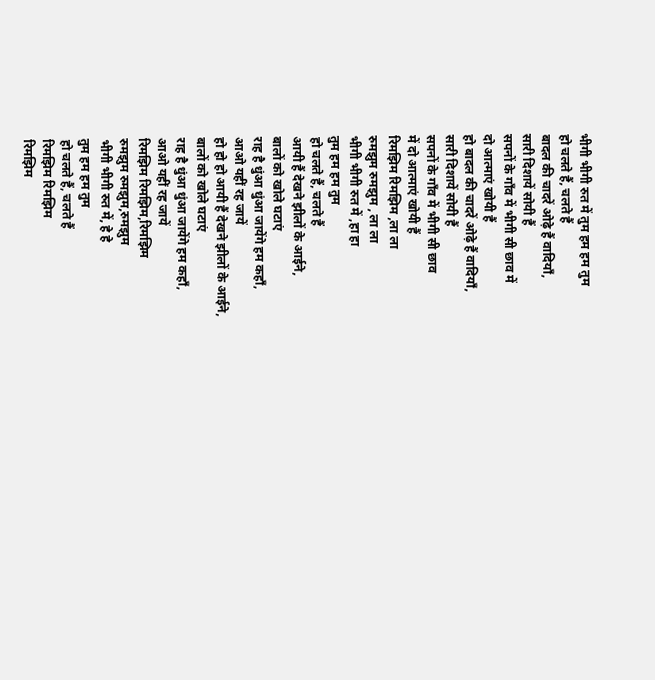भीगी भीगी रुत में तुम हम हम तुम
हो चलते हैं, चलते हैं
बादल की चादरें ओढ़े हैं वादियाँ,
सारी दिशायें सोयी हैं
सपनों के गाँव में भीगी सी छाव में
दो आत्माएं खोयी हैं
हो बादल की चादरें ओढ़े हैं वादियाँ,
सारी दिशायें सोयी हैं
सपनों के गाँव में भीगी सी छाव
में दो आत्माएं खोयी हैं
रिमझिम रिमझिम ,ला ला
रुमझुम रुमझुम , ला ला
भीगी भीगी रुत में ,हा हा
तुम हम हम तुम
हो चलते हैं, चलते हैं
आयी हैं देखने झीलों के आईने,
बालों को खोले घटाएं
राह है धुंआ धुंआ जायेंगे हम कहाँ,
आओ यहीं रह जायें
हो हो हो आयी हैं देखने झीलों के आईने,
बालों को खोले घटाएं
राह है धुंआ धुंआ जायेंगे हम कहाँ,
आओ यहीं रह जायें
रिमझिम रिमझिम,रिमझिम
रुमझुम रुमझुम,रुमझुम
भीगी भीगी रुत में, हे हे
तुम हम हम तुम
हो चलते हैं, चलते हैं
रिमझिम रिमझिम
रिमझिम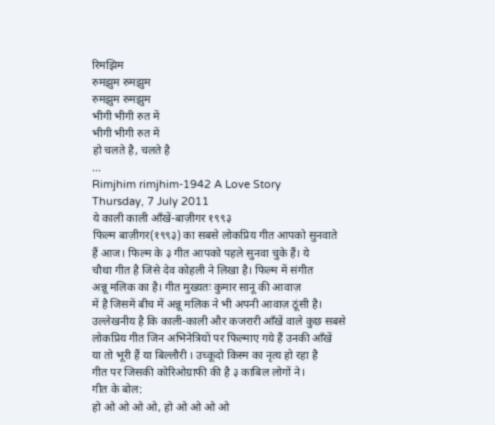रिमझिम
रुमझुम रुमझुम
रुमझुम रुमझुम
भीगी भीगी रुत में
भीगी भीगी रुत में
हो चलते है, चलते है
...
Rimjhim rimjhim-1942 A Love Story
Thursday, 7 July 2011
ये काली काली ऑंखें-बाज़ीगर १९९३
फिल्म बाज़ीगर(१९९३) का सबसे लोकप्रिय गीत आपको सुनवाते
हैं आज। फिल्म के ३ गीत आपको पहले सुनवा चुके हैं। ये
चौथा गीत है जिसे देव कोहली ने लिखा है। फिल्म में संगीत
अन्नू मलिक का है। गीत मुख्यतः कुमार सानू की आवाज़
में है जिसमें बीच में अन्नू मलिक ने भी अपनी आवाज़ ठूंसी है।
उल्लेखनीय है कि काली-काली और कजरारी ऑंखें वाले कुछ सबसे
लोकप्रिय गीत जिन अभिनेत्रियों पर फिल्माए गये हैं उनकी ऑंखें
या तो भूरी हैं या बिल्लौरी । उच्कूदो किस्म का नृत्य हो रहा है
गीत पर जिसकी कोरिओग्राफी की है ३ काबिल लोगों ने।
गीत के बोल:
हो ओ ओ ओ ओ, हो ओ ओ ओ ओ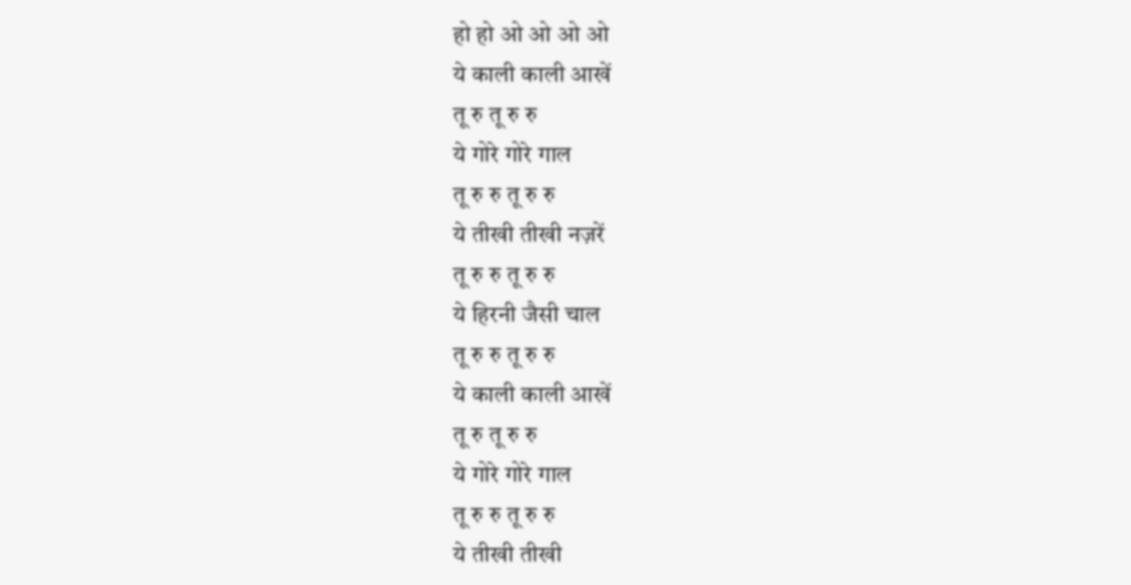हो हो ओ ओ ओ ओ
ये काली काली आखें
तू रु तू रु रु
ये गोरे गोरे गाल
तू रु रु तू रु रु
ये तीखी तीखी नज़रें
तू रु रु तू रु रु
ये हिरनी जैसी चाल
तू रु रु तू रु रु
ये काली काली आखें
तू रु तू रु रु
ये गोरे गोरे गाल
तू रु रु तू रु रु
ये तीखी तीखी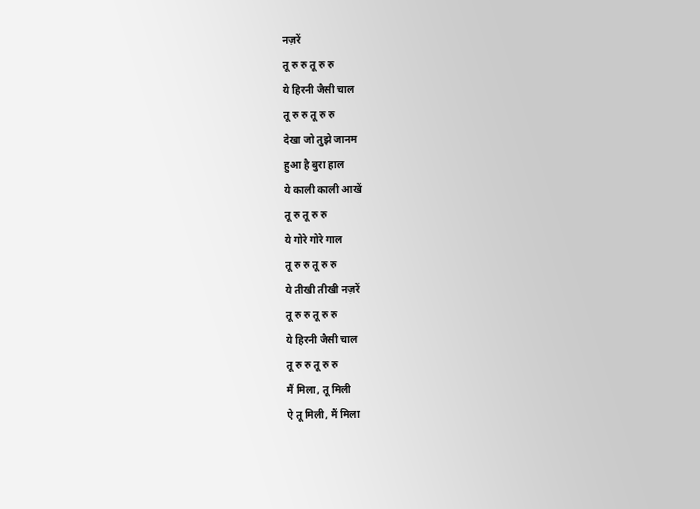नज़रें
तू रु रु तू रु रु
ये हिरनी जैसी चाल
तू रु रु तू रु रु
देखा जो तुझे जानम
हुआ है बुरा हाल
ये काली काली आखें
तू रु तू रु रु
ये गोरे गोरे गाल
तू रु रु तू रु रु
ये तीखी तीखी नज़रें
तू रु रु तू रु रु
ये हिरनी जैसी चाल
तू रु रु तू रु रु
मैं मिला, तू मिली
ऐ तू मिली, मैं मिला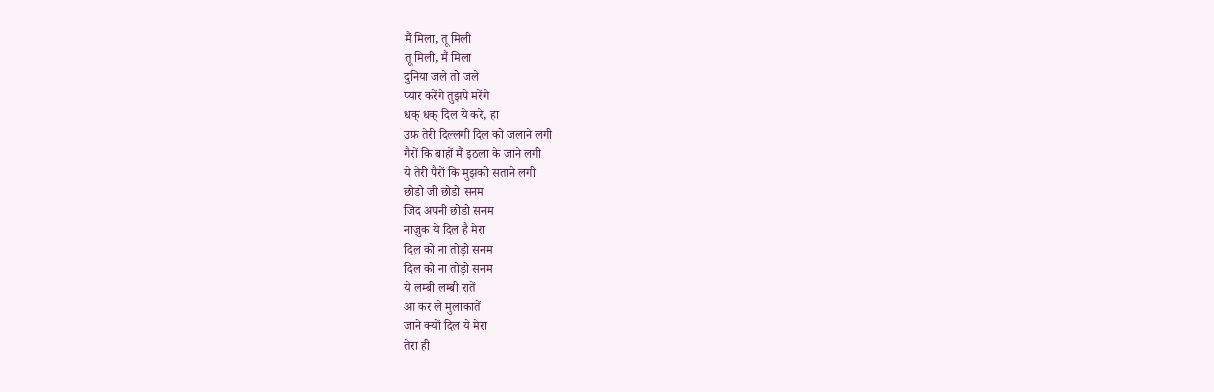मैं मिला, तू मिली
तू मिली, मैं मिला
दुनिया जले तो जले
प्यार करेंगे तुझपे मरेंगे
धक् धक् दिल ये करे, हा
उफ़ तेरी दिल्लगी दिल को जलाने लगी
गैरों कि बाहों मैं इठला के जाने लगी
ये तेरी पैरों कि मुझको सताने लगी
छोडो जी छोडो सनम
जिद अपनी छोडो सनम
नाज़ुक ये दिल है मेरा
दिल को ना तोड़ो सनम
दिल को ना तोड़ो सनम
ये लम्बी लम्बी रातें
आ कर ले मुलाकातें
जाने क्यों दिल ये मेरा
तेरा ही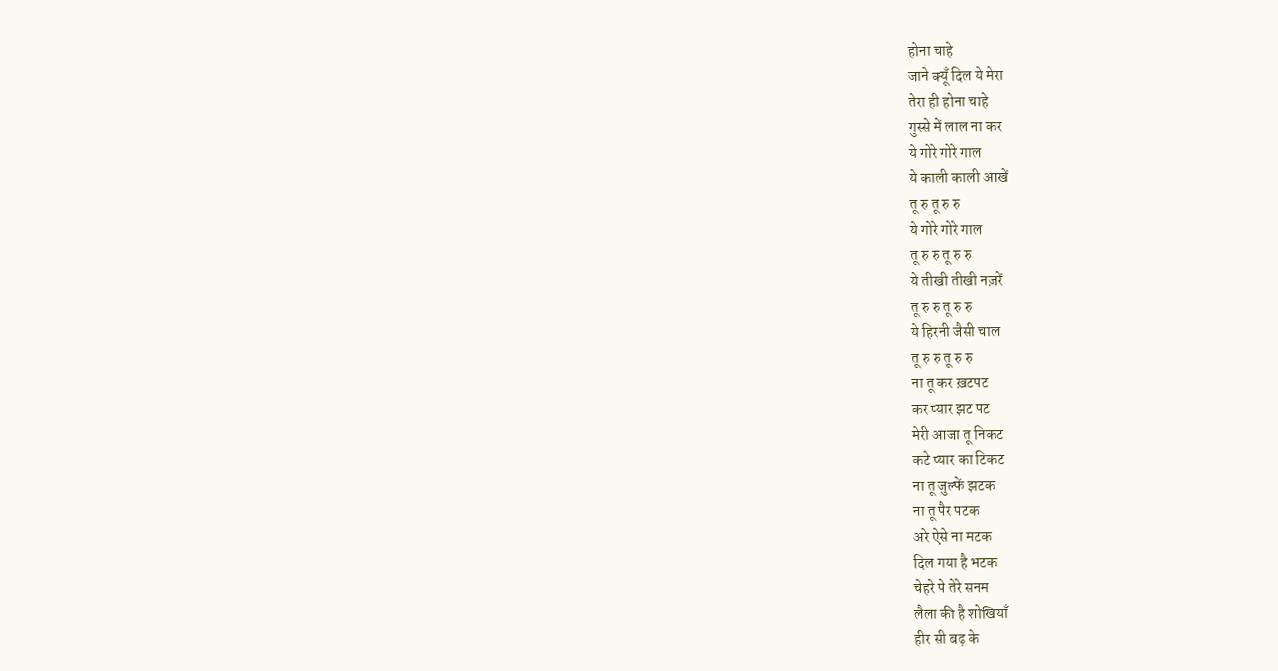होना चाहे
जाने क्यूँ दिल ये मेरा
तेरा ही होना चाहे
गुस्से में लाल ना कर
ये गोरे गोरे गाल
ये काली काली आखें
तू रु तू रु रु
ये गोरे गोरे गाल
तू रु रु तू रु रु
ये तीखी तीखी नज़रें
तू रु रु तू रु रु
ये हिरनी जैसी चाल
तू रु रु तू रु रु
ना तू कर ख़टपट
कर प्यार झट पट
मेरी आजा तू निकट
कटे प्यार का टिकट
ना तू जुल्फें झटक
ना तू पैर पटक
अरे ऐसे ना मटक
दिल गया है भटक
चेहरे पे तेरे सनम
लैला की है शोखियाँ
हीर सी बढ़ के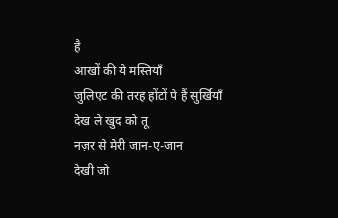है
आखों की ये मस्तियाँ
जुलिएट की तरह होंटों पे हैं सुर्खियाँ
देख ले खुद को तू
नज़र से मेरी जान-ए-जान
देखी जो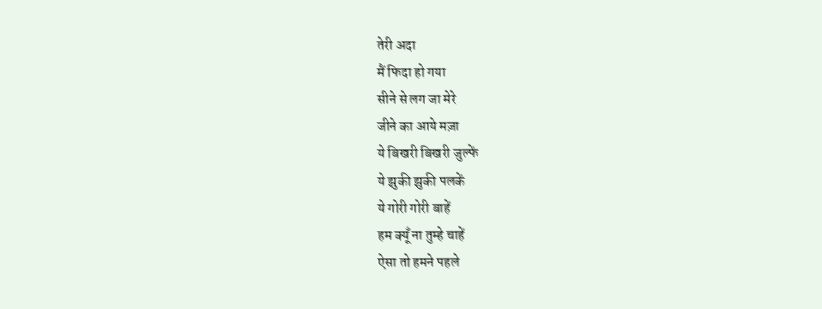तेरी अदा
मैं फिदा हो गया
सीने से लग जा मेरे
जीने का आये मज़ा
ये बिखरी बिखरी जुल्फें
ये झुकी झुकी पलकें
ये गोरी गोरी बाहें
हम क्यूँ ना तुम्हे चाहें
ऐसा तो हमने पहले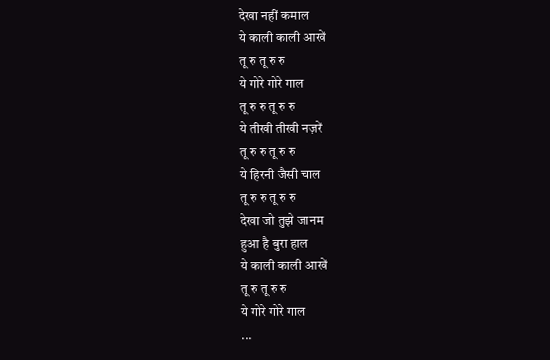देखा नहीं कमाल
ये काली काली आखें
तू रु तू रु रु
ये गोरे गोरे गाल
तू रु रु तू रु रु
ये तीखी तीखी नज़रें
तू रु रु तू रु रु
ये हिरनी जैसी चाल
तू रु रु तू रु रु
देखा जो तुझे जानम
हुआ है बुरा हाल
ये काली काली आखें
तू रु तू रु रु
ये गोरे गोरे गाल
...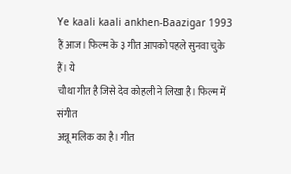Ye kaali kaali ankhen-Baazigar 1993
हैं आज। फिल्म के ३ गीत आपको पहले सुनवा चुके हैं। ये
चौथा गीत है जिसे देव कोहली ने लिखा है। फिल्म में संगीत
अन्नू मलिक का है। गीत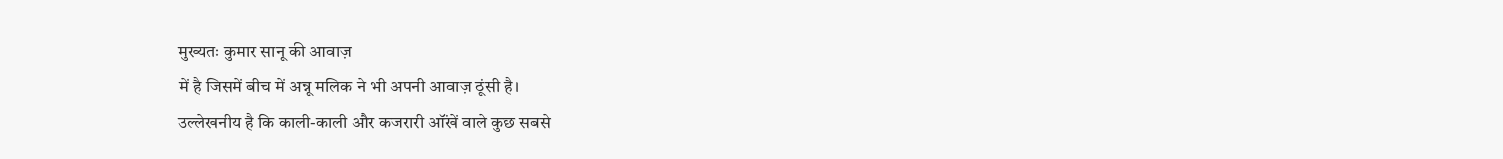मुख्यतः कुमार सानू की आवाज़
में है जिसमें बीच में अन्नू मलिक ने भी अपनी आवाज़ ठूंसी है।
उल्लेखनीय है कि काली-काली और कजरारी ऑंखें वाले कुछ सबसे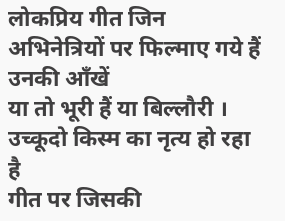लोकप्रिय गीत जिन अभिनेत्रियों पर फिल्माए गये हैं उनकी ऑंखें
या तो भूरी हैं या बिल्लौरी । उच्कूदो किस्म का नृत्य हो रहा है
गीत पर जिसकी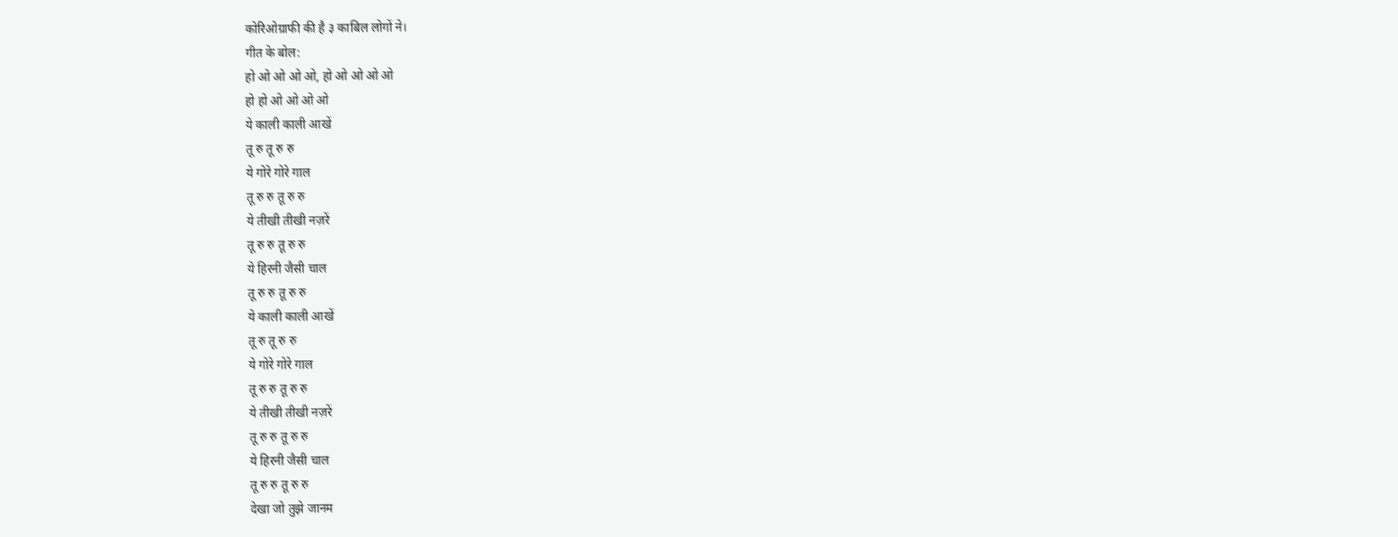कोरिओग्राफी की है ३ काबिल लोगों ने।
गीत के बोल:
हो ओ ओ ओ ओ, हो ओ ओ ओ ओ
हो हो ओ ओ ओ ओ
ये काली काली आखें
तू रु तू रु रु
ये गोरे गोरे गाल
तू रु रु तू रु रु
ये तीखी तीखी नज़रें
तू रु रु तू रु रु
ये हिरनी जैसी चाल
तू रु रु तू रु रु
ये काली काली आखें
तू रु तू रु रु
ये गोरे गोरे गाल
तू रु रु तू रु रु
ये तीखी तीखी नज़रें
तू रु रु तू रु रु
ये हिरनी जैसी चाल
तू रु रु तू रु रु
देखा जो तुझे जानम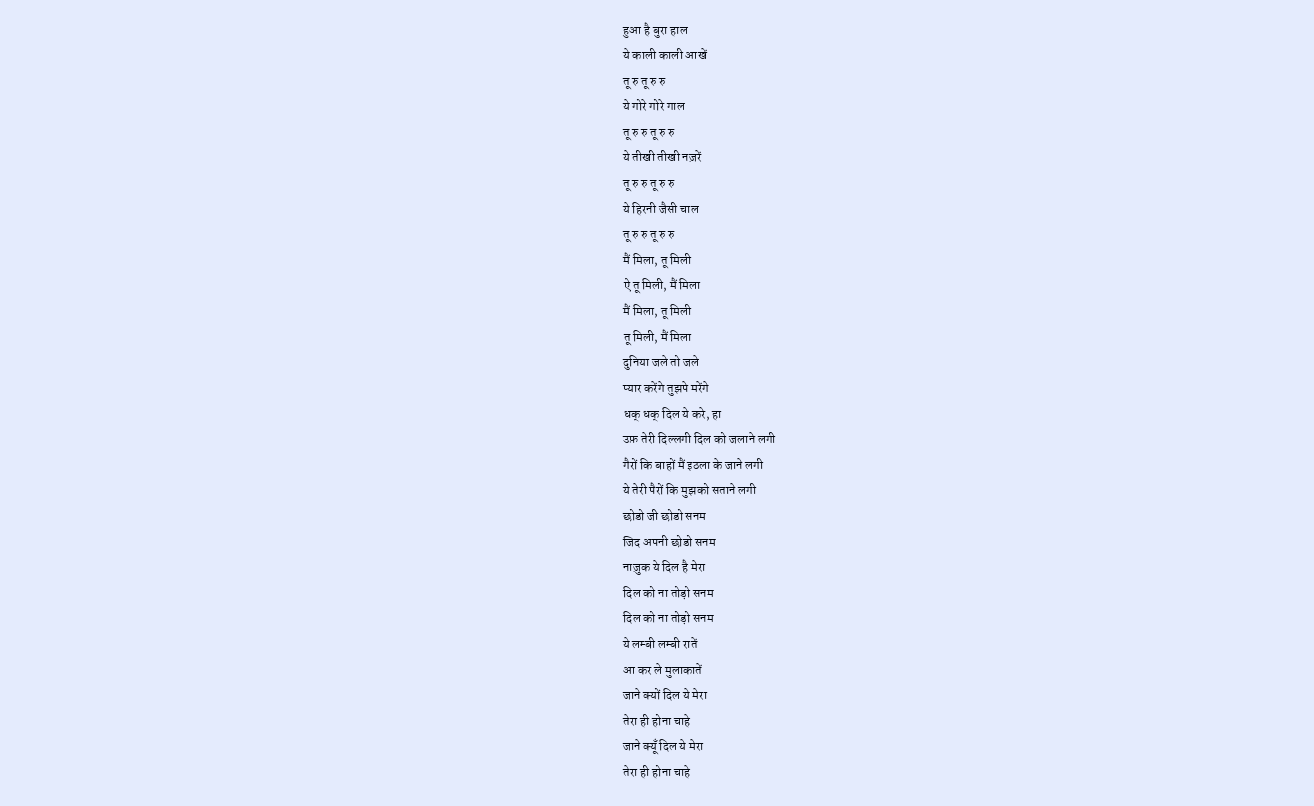हुआ है बुरा हाल
ये काली काली आखें
तू रु तू रु रु
ये गोरे गोरे गाल
तू रु रु तू रु रु
ये तीखी तीखी नज़रें
तू रु रु तू रु रु
ये हिरनी जैसी चाल
तू रु रु तू रु रु
मैं मिला, तू मिली
ऐ तू मिली, मैं मिला
मैं मिला, तू मिली
तू मिली, मैं मिला
दुनिया जले तो जले
प्यार करेंगे तुझपे मरेंगे
धक् धक् दिल ये करे, हा
उफ़ तेरी दिल्लगी दिल को जलाने लगी
गैरों कि बाहों मैं इठला के जाने लगी
ये तेरी पैरों कि मुझको सताने लगी
छोडो जी छोडो सनम
जिद अपनी छोडो सनम
नाज़ुक ये दिल है मेरा
दिल को ना तोड़ो सनम
दिल को ना तोड़ो सनम
ये लम्बी लम्बी रातें
आ कर ले मुलाकातें
जाने क्यों दिल ये मेरा
तेरा ही होना चाहे
जाने क्यूँ दिल ये मेरा
तेरा ही होना चाहे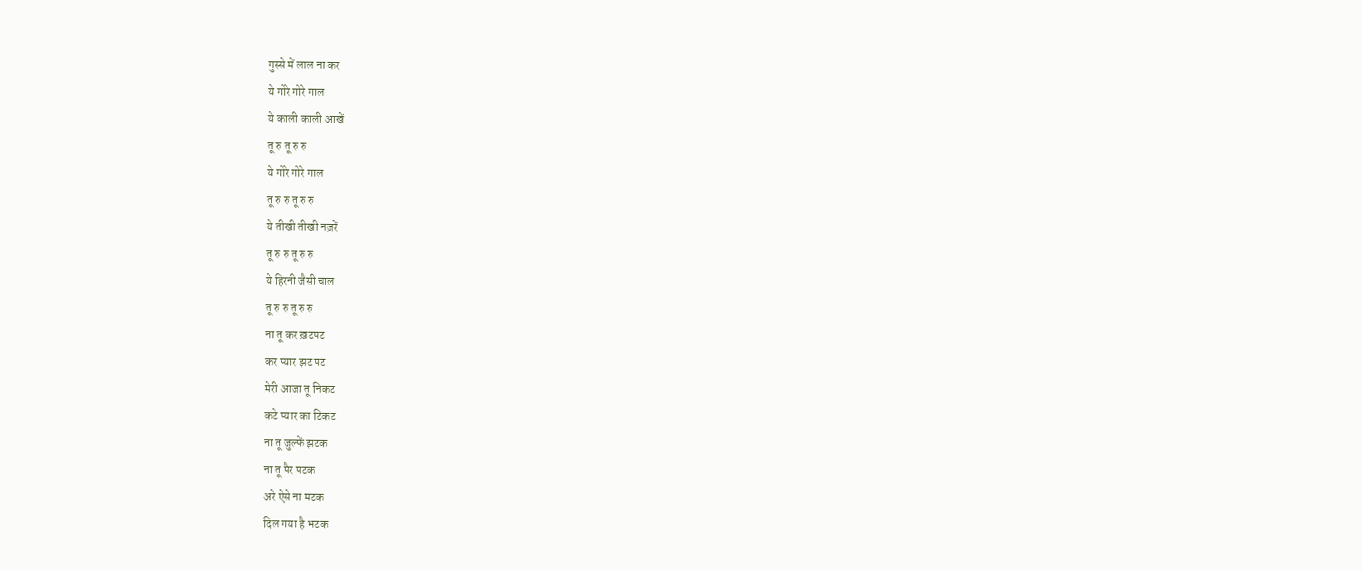गुस्से में लाल ना कर
ये गोरे गोरे गाल
ये काली काली आखें
तू रु तू रु रु
ये गोरे गोरे गाल
तू रु रु तू रु रु
ये तीखी तीखी नज़रें
तू रु रु तू रु रु
ये हिरनी जैसी चाल
तू रु रु तू रु रु
ना तू कर ख़टपट
कर प्यार झट पट
मेरी आजा तू निकट
कटे प्यार का टिकट
ना तू जुल्फें झटक
ना तू पैर पटक
अरे ऐसे ना मटक
दिल गया है भटक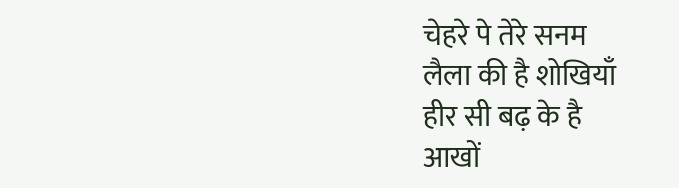चेहरे पे तेरे सनम
लैला की है शोखियाँ
हीर सी बढ़ के है
आखों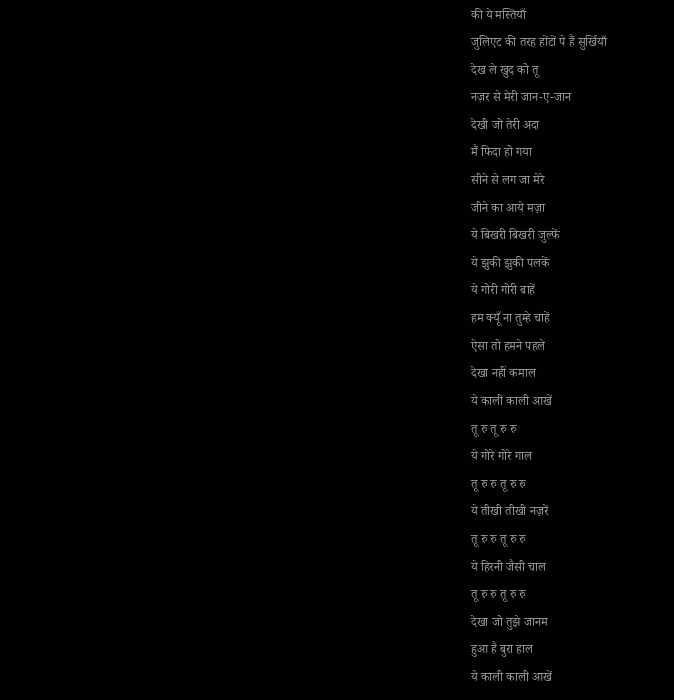की ये मस्तियाँ
जुलिएट की तरह होंटों पे हैं सुर्खियाँ
देख ले खुद को तू
नज़र से मेरी जान-ए-जान
देखी जो तेरी अदा
मैं फिदा हो गया
सीने से लग जा मेरे
जीने का आये मज़ा
ये बिखरी बिखरी जुल्फें
ये झुकी झुकी पलकें
ये गोरी गोरी बाहें
हम क्यूँ ना तुम्हे चाहें
ऐसा तो हमने पहले
देखा नहीं कमाल
ये काली काली आखें
तू रु तू रु रु
ये गोरे गोरे गाल
तू रु रु तू रु रु
ये तीखी तीखी नज़रें
तू रु रु तू रु रु
ये हिरनी जैसी चाल
तू रु रु तू रु रु
देखा जो तुझे जानम
हुआ है बुरा हाल
ये काली काली आखें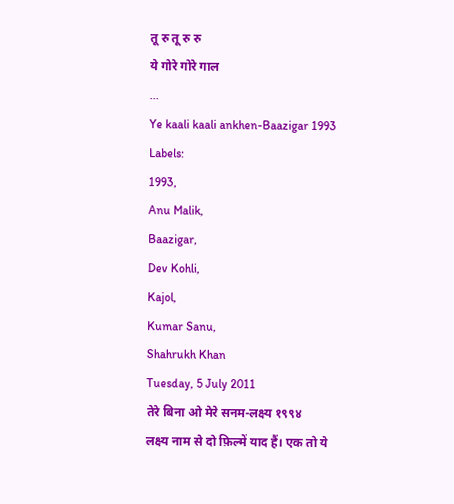तू रु तू रु रु
ये गोरे गोरे गाल
...
Ye kaali kaali ankhen-Baazigar 1993
Labels:
1993,
Anu Malik,
Baazigar,
Dev Kohli,
Kajol,
Kumar Sanu,
Shahrukh Khan
Tuesday, 5 July 2011
तेरे बिना ओ मेरे सनम-लक्ष्य १९९४
लक्ष्य नाम से दो फ़िल्में याद हैं। एक तो ये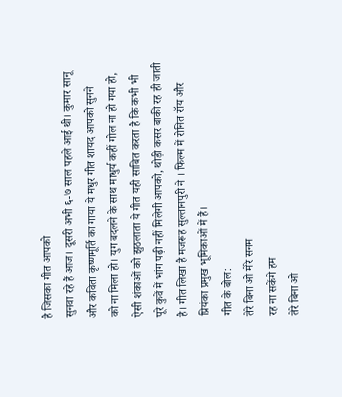है जिसका गीत आपको
सुनवा रहे हैं आज। दूसरी अभी ६-७ साल पहले आई थी। कुमार सानू
और कविता कृष्णमूर्ति का गाया ये मधुर गीत शायद आपको सुनने
को ना मिला हो। युग बदलने के साथ माधुर्य कहीं गोल ना हो गया हो,
ऐसी शंकाओं को झुठलाता ये गीत यही साबित करता है कि कभी भी
पूरे कुवें में भांग पढ़ी नहीं मिलेगी आपको, थोड़ी कसर बाकी रह ही जाती
है। गीत लिखा है मजरूह सुल्तानपुरी ने । फिल्म में रोनित रॉय और
प्रियंका प्रमुख भूमिकाओं में हैं।
गीत के बोल:
तेरे बिना ओ मेरे सनम
रह ना सकेंगे हम
तेरे बिना ओ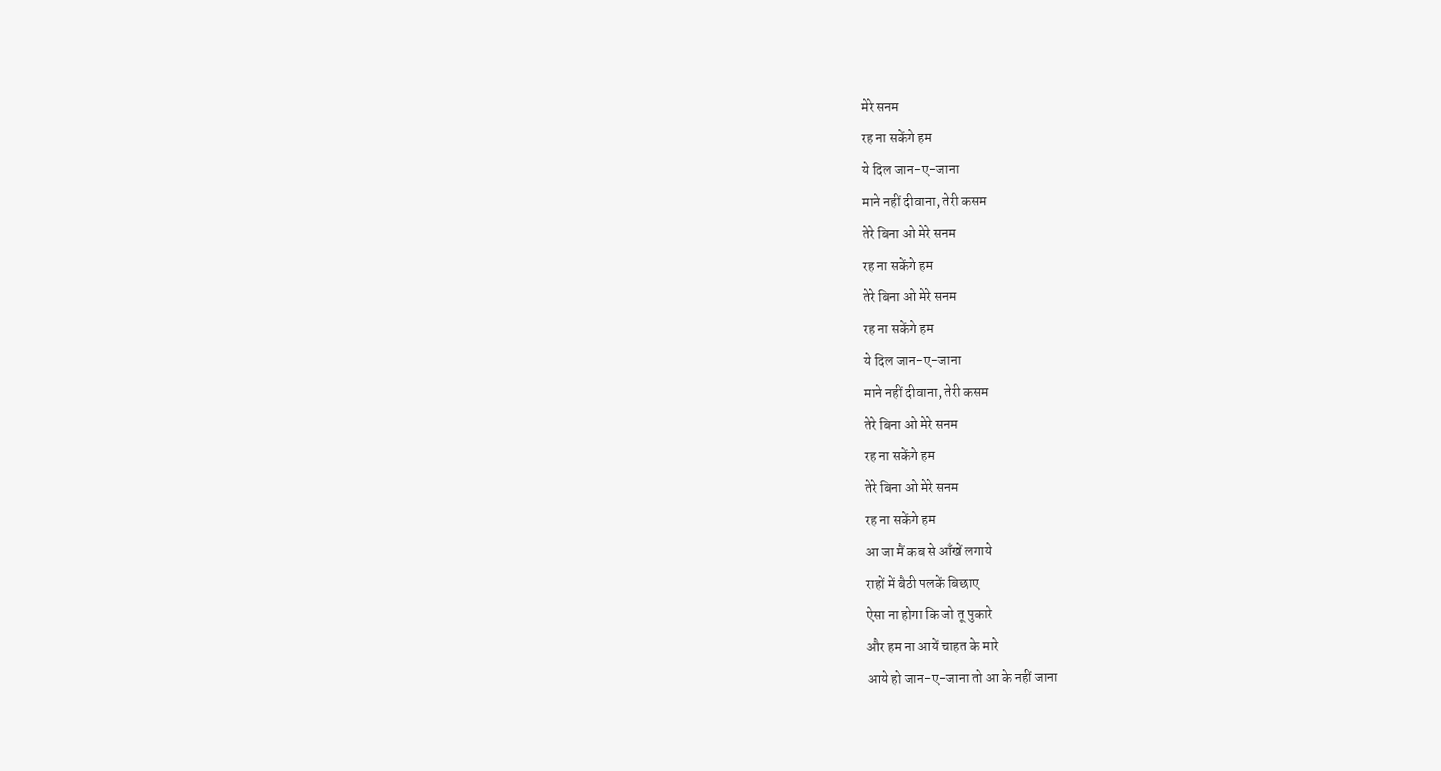मेरे सनम
रह ना सकेंगे हम
ये दिल जान-ए-जाना
माने नहीं दीवाना, तेरी कसम
तेरे बिना ओ मेरे सनम
रह ना सकेंगे हम
तेरे बिना ओ मेरे सनम
रह ना सकेंगे हम
ये दिल जान-ए-जाना
माने नहीं दीवाना, तेरी कसम
तेरे बिना ओ मेरे सनम
रह ना सकेंगे हम
तेरे बिना ओ मेरे सनम
रह ना सकेंगे हम
आ जा मैं कब से आँखें लगाये
राहों में बैठी पलकें बिछाए
ऐसा ना होगा कि जो तू पुकारे
और हम ना आयें चाहत के मारे
आये हो जान-ए-जाना तो आ के नहीं जाना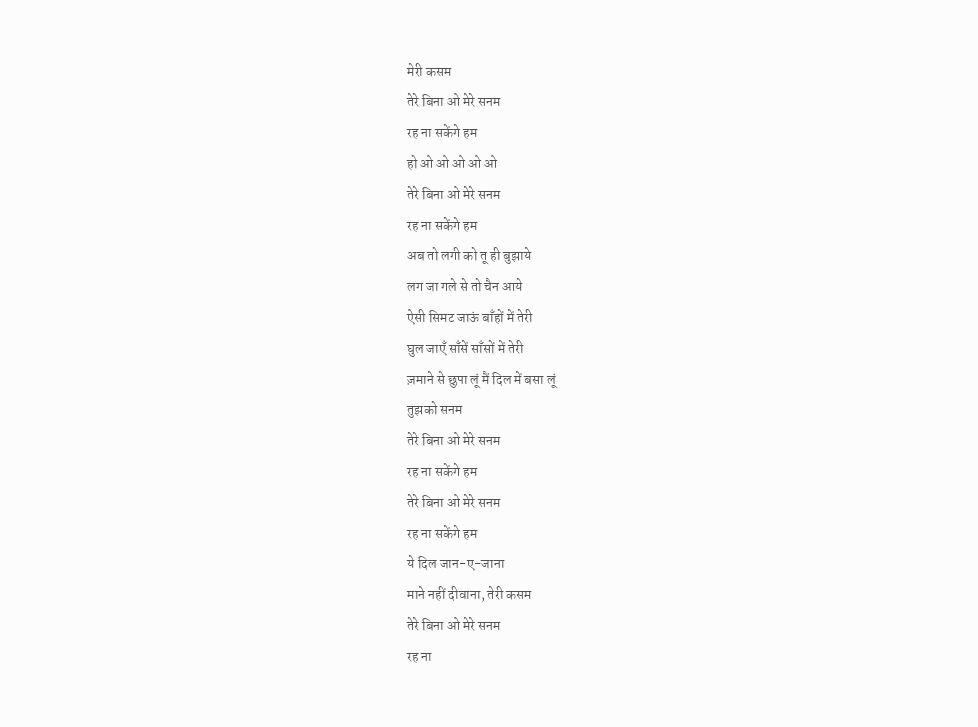मेरी कसम
तेरे बिना ओ मेरे सनम
रह ना सकेंगे हम
हो ओ ओ ओ ओ ओ
तेरे बिना ओ मेरे सनम
रह ना सकेंगे हम
अब तो लगी को तू ही बुझाये
लग जा गले से तो चैन आये
ऐसी सिमट जाऊं बाँहों में तेरी
घुल जाएँ साँसें साँसों में तेरी
ज़माने से छुपा लूं मैं दिल में बसा लूं
तुझको सनम
तेरे बिना ओ मेरे सनम
रह ना सकेंगे हम
तेरे बिना ओ मेरे सनम
रह ना सकेंगे हम
ये दिल जान-ए-जाना
माने नहीं दीवाना, तेरी कसम
तेरे बिना ओ मेरे सनम
रह ना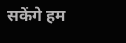सकेंगे हम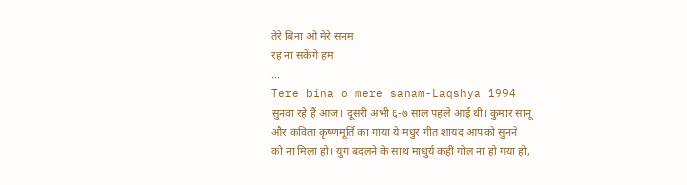तेरे बिना ओ मेरे सनम
रह ना सकेंगे हम
...
Tere bina o mere sanam-Laqshya 1994
सुनवा रहे हैं आज। दूसरी अभी ६-७ साल पहले आई थी। कुमार सानू
और कविता कृष्णमूर्ति का गाया ये मधुर गीत शायद आपको सुनने
को ना मिला हो। युग बदलने के साथ माधुर्य कहीं गोल ना हो गया हो,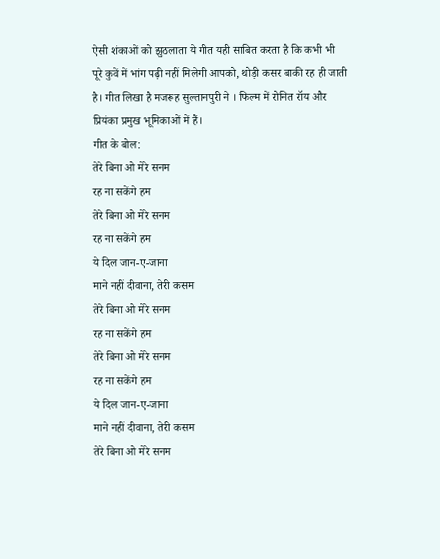ऐसी शंकाओं को झुठलाता ये गीत यही साबित करता है कि कभी भी
पूरे कुवें में भांग पढ़ी नहीं मिलेगी आपको, थोड़ी कसर बाकी रह ही जाती
है। गीत लिखा है मजरूह सुल्तानपुरी ने । फिल्म में रोनित रॉय और
प्रियंका प्रमुख भूमिकाओं में हैं।
गीत के बोल:
तेरे बिना ओ मेरे सनम
रह ना सकेंगे हम
तेरे बिना ओ मेरे सनम
रह ना सकेंगे हम
ये दिल जान-ए-जाना
माने नहीं दीवाना, तेरी कसम
तेरे बिना ओ मेरे सनम
रह ना सकेंगे हम
तेरे बिना ओ मेरे सनम
रह ना सकेंगे हम
ये दिल जान-ए-जाना
माने नहीं दीवाना, तेरी कसम
तेरे बिना ओ मेरे सनम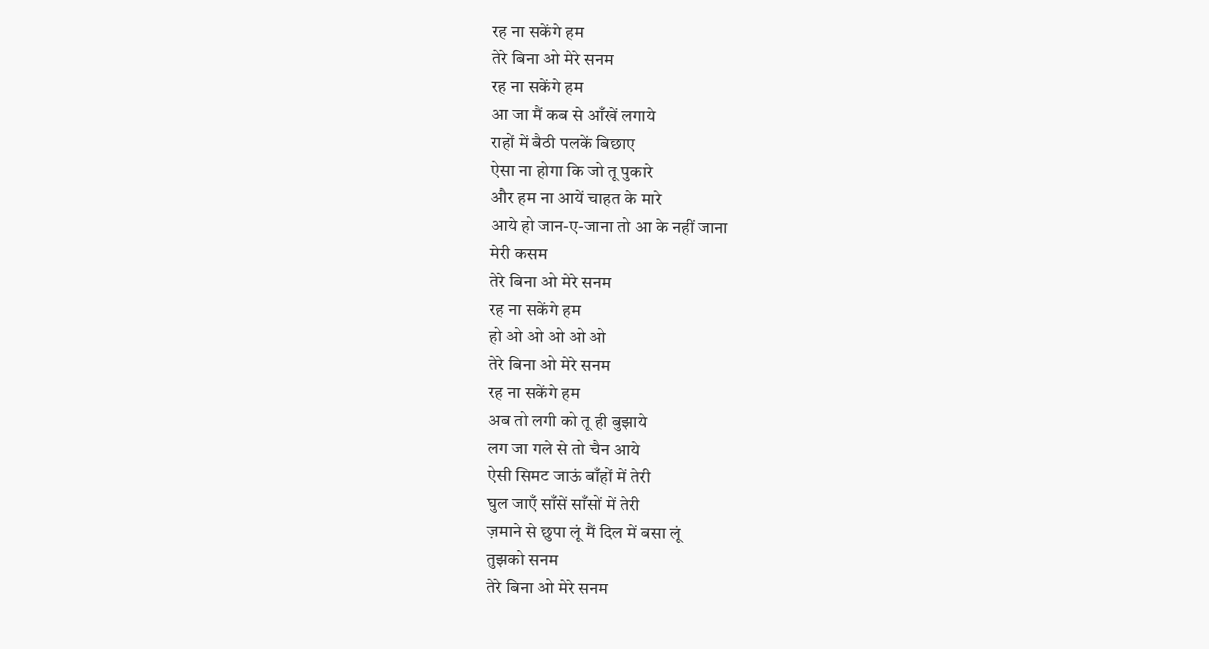रह ना सकेंगे हम
तेरे बिना ओ मेरे सनम
रह ना सकेंगे हम
आ जा मैं कब से आँखें लगाये
राहों में बैठी पलकें बिछाए
ऐसा ना होगा कि जो तू पुकारे
और हम ना आयें चाहत के मारे
आये हो जान-ए-जाना तो आ के नहीं जाना
मेरी कसम
तेरे बिना ओ मेरे सनम
रह ना सकेंगे हम
हो ओ ओ ओ ओ ओ
तेरे बिना ओ मेरे सनम
रह ना सकेंगे हम
अब तो लगी को तू ही बुझाये
लग जा गले से तो चैन आये
ऐसी सिमट जाऊं बाँहों में तेरी
घुल जाएँ साँसें साँसों में तेरी
ज़माने से छुपा लूं मैं दिल में बसा लूं
तुझको सनम
तेरे बिना ओ मेरे सनम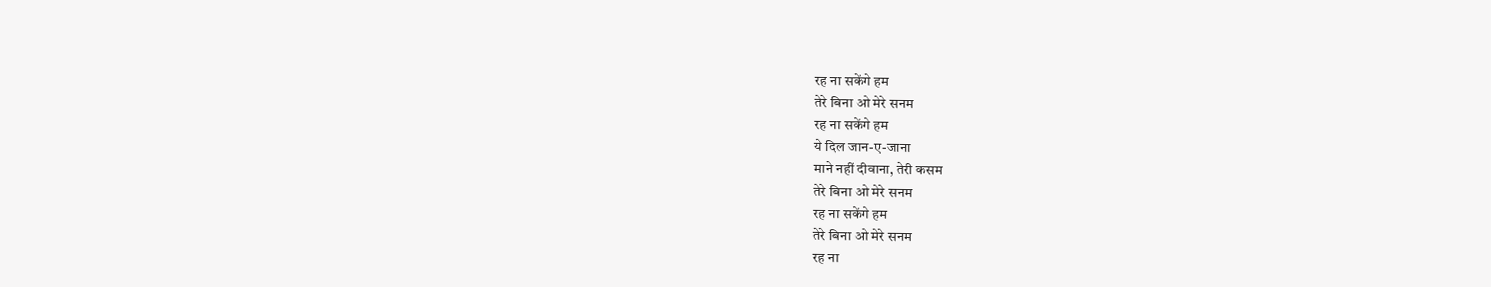रह ना सकेंगे हम
तेरे बिना ओ मेरे सनम
रह ना सकेंगे हम
ये दिल जान-ए-जाना
माने नहीं दीवाना, तेरी कसम
तेरे बिना ओ मेरे सनम
रह ना सकेंगे हम
तेरे बिना ओ मेरे सनम
रह ना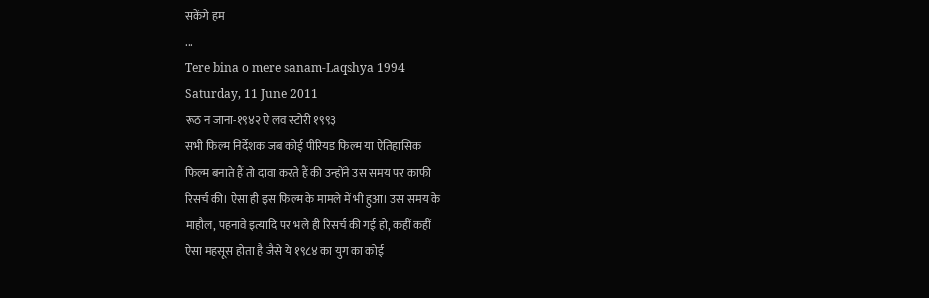सकेंगे हम
...
Tere bina o mere sanam-Laqshya 1994
Saturday, 11 June 2011
रूठ न जाना-१९४२ ऐ लव स्टोरी १९९३
सभी फिल्म निर्देशक जब कोई पीरियड फिल्म या ऐतिहासिक
फिल्म बनाते हैं तो दावा करते हैं की उन्होंने उस समय पर काफी
रिसर्च की। ऐसा ही इस फिल्म के मामले में भी हुआ। उस समय के
माहौल, पहनावे इत्यादि पर भले ही रिसर्च की गई हो, कहीं कहीं
ऐसा महसूस होता है जैसे ये १९८४ का युग का कोई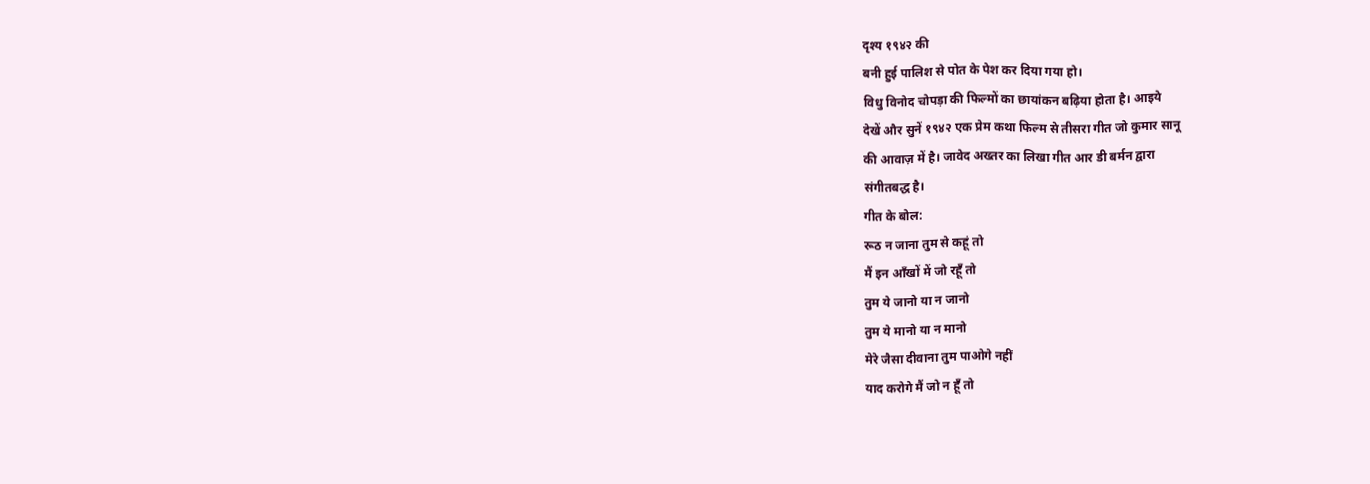दृश्य १९४२ की
बनी हुई पालिश से पोत के पेश कर दिया गया हो।
विधु विनोद चोपड़ा की फिल्मों का छायांकन बढ़िया होता है। आइये
देखें और सुनें १९४२ एक प्रेम कथा फिल्म से तीसरा गीत जो कुमार सानू
की आवाज़ में है। जावेद अख्तर का लिखा गीत आर डी बर्मन द्वारा
संगीतबद्ध है।
गीत के बोल:
रूठ न जाना तुम से कहूं तो
मैं इन आँखों में जो रहूँ तो
तुम ये जानो या न जानो
तुम ये मानो या न मानो
मेरे जैसा दीवाना तुम पाओगे नहीं
याद करोगे मैं जो न हूँ तो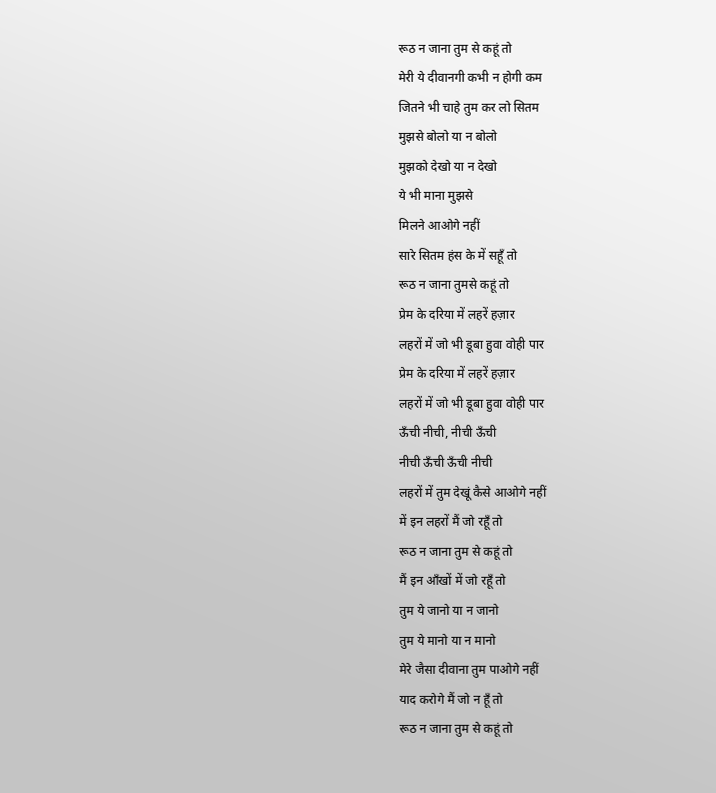रूठ न जाना तुम से कहूं तो
मेरी ये दीवानगी कभी न होगी कम
जितने भी चाहे तुम कर लो सितम
मुझसे बोलो या न बोलो
मुझको देखो या न देखो
ये भी माना मुझसे
मिलने आओगे नहीं
सारे सितम हंस के में सहूँ तो
रूठ न जाना तुमसे कहूं तो
प्रेम के दरिया में लहरें हज़ार
लहरों में जो भी डूबा हुवा वोही पार
प्रेम के दरिया में लहरें हज़ार
लहरों में जो भी डूबा हुवा वोही पार
ऊँची नीची, नीची ऊँची
नीची ऊँची ऊँची नीची
लहरों में तुम देखूं कैसे आओगे नहीं
में इन लहरों मैं जो रहूँ तो
रूठ न जाना तुम से कहूं तो
मैं इन आँखों में जो रहूँ तो
तुम ये जानो या न जानो
तुम ये मानो या न मानो
मेरे जैसा दीवाना तुम पाओगे नहीं
याद करोगे मैं जो न हूँ तो
रूठ न जाना तुम से कहूं तो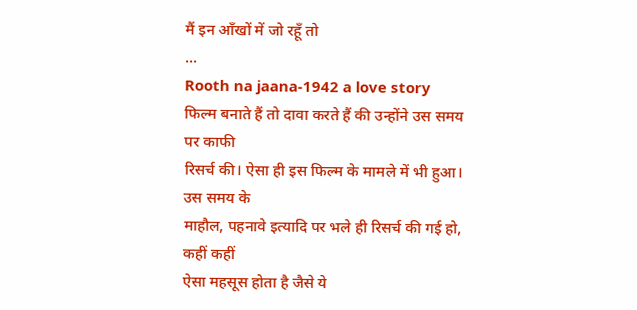मैं इन आँखों में जो रहूँ तो
...
Rooth na jaana-1942 a love story
फिल्म बनाते हैं तो दावा करते हैं की उन्होंने उस समय पर काफी
रिसर्च की। ऐसा ही इस फिल्म के मामले में भी हुआ। उस समय के
माहौल, पहनावे इत्यादि पर भले ही रिसर्च की गई हो, कहीं कहीं
ऐसा महसूस होता है जैसे ये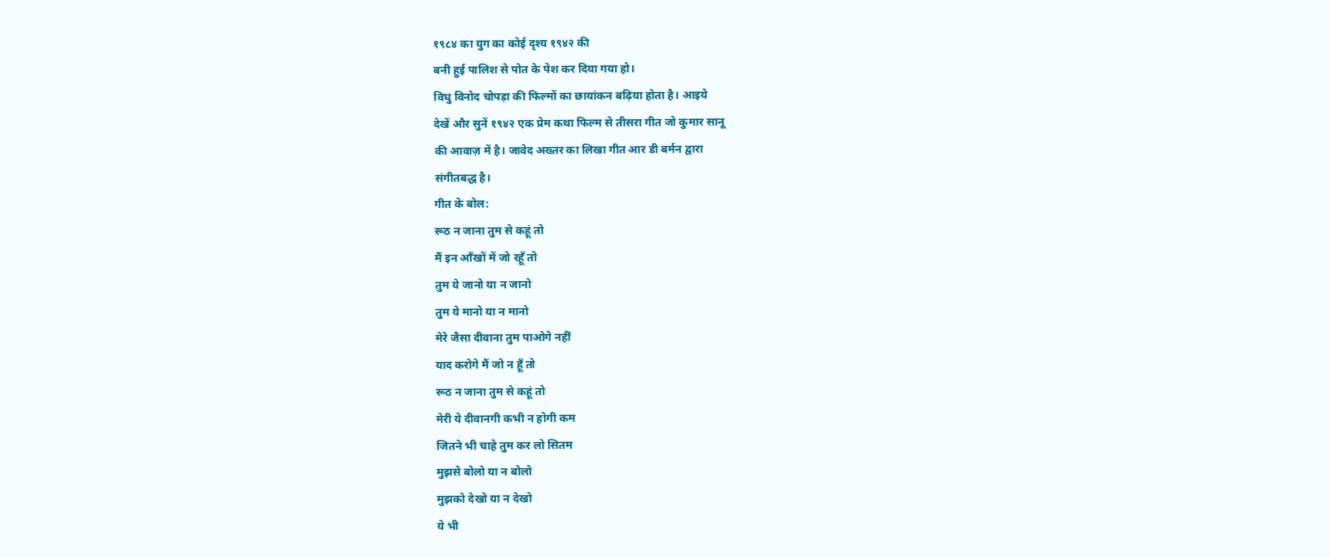१९८४ का युग का कोई दृश्य १९४२ की
बनी हुई पालिश से पोत के पेश कर दिया गया हो।
विधु विनोद चोपड़ा की फिल्मों का छायांकन बढ़िया होता है। आइये
देखें और सुनें १९४२ एक प्रेम कथा फिल्म से तीसरा गीत जो कुमार सानू
की आवाज़ में है। जावेद अख्तर का लिखा गीत आर डी बर्मन द्वारा
संगीतबद्ध है।
गीत के बोल:
रूठ न जाना तुम से कहूं तो
मैं इन आँखों में जो रहूँ तो
तुम ये जानो या न जानो
तुम ये मानो या न मानो
मेरे जैसा दीवाना तुम पाओगे नहीं
याद करोगे मैं जो न हूँ तो
रूठ न जाना तुम से कहूं तो
मेरी ये दीवानगी कभी न होगी कम
जितने भी चाहे तुम कर लो सितम
मुझसे बोलो या न बोलो
मुझको देखो या न देखो
ये भी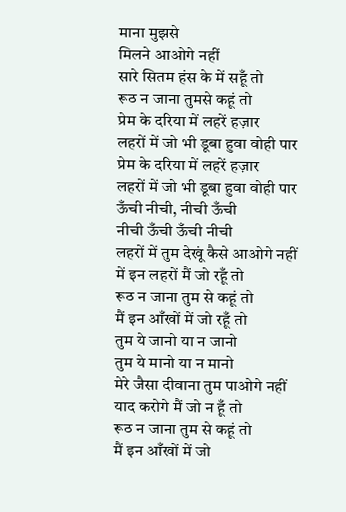माना मुझसे
मिलने आओगे नहीं
सारे सितम हंस के में सहूँ तो
रूठ न जाना तुमसे कहूं तो
प्रेम के दरिया में लहरें हज़ार
लहरों में जो भी डूबा हुवा वोही पार
प्रेम के दरिया में लहरें हज़ार
लहरों में जो भी डूबा हुवा वोही पार
ऊँची नीची, नीची ऊँची
नीची ऊँची ऊँची नीची
लहरों में तुम देखूं कैसे आओगे नहीं
में इन लहरों मैं जो रहूँ तो
रूठ न जाना तुम से कहूं तो
मैं इन आँखों में जो रहूँ तो
तुम ये जानो या न जानो
तुम ये मानो या न मानो
मेरे जैसा दीवाना तुम पाओगे नहीं
याद करोगे मैं जो न हूँ तो
रूठ न जाना तुम से कहूं तो
मैं इन आँखों में जो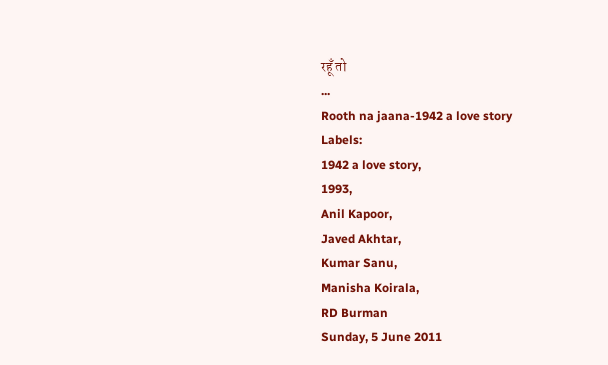रहूँ तो
...
Rooth na jaana-1942 a love story
Labels:
1942 a love story,
1993,
Anil Kapoor,
Javed Akhtar,
Kumar Sanu,
Manisha Koirala,
RD Burman
Sunday, 5 June 2011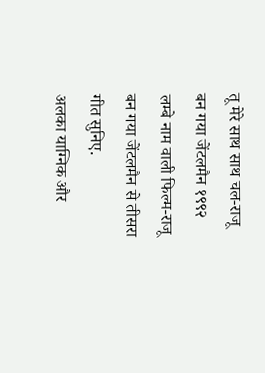तू मेरे साथ साथ चल-राजू बन गया जेंटलमैन १९९२
लम्बे नाम वाली फिल्म-राजू बन गया जेंटलमैन से तीसरा गीत सुनिए.
अलका याग्निक और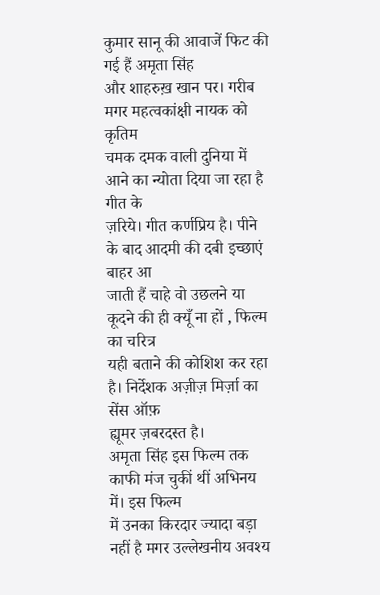कुमार सानू की आवाजें फिट की गई हैं अमृता सिंह
और शाहरुख़ खान पर। गरीब मगर महत्वकांक्षी नायक को कृतिम
चमक दमक वाली दुनिया में आने का न्योता दिया जा रहा है गीत के
ज़रिये। गीत कर्णप्रिय है। पीने के बाद आदमी की दबी इच्छाएं बाहर आ
जाती हैं चाहे वो उछलने या कूदने की ही क्यूँ ना हों , फिल्म का चरित्र
यही बताने की कोशिश कर रहा है। निर्देशक अज़ीज़ मिर्ज़ा का सेंस ऑफ़
ह्यूमर ज़बरदस्त है।
अमृता सिंह इस फिल्म तक काफी मंज चुकीं थीं अभिनय में। इस फिल्म
में उनका किरदार ज्यादा बड़ा नहीं है मगर उल्लेखनीय अवश्य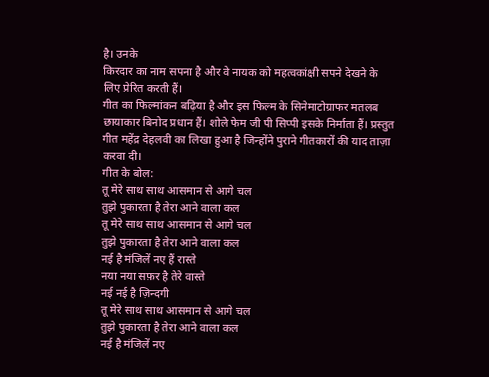है। उनके
किरदार का नाम सपना है और वे नायक को महत्वकांक्षी सपने देखने के
लिए प्रेरित करती हैं।
गीत का फिल्मांकन बढ़िया है और इस फिल्म के सिनेमाटोग्राफर मतलब
छायाकार बिनोद प्रधान हैं। शोले फेम जी पी सिप्पी इसके निर्माता हैं। प्रस्तुत
गीत महेंद्र देहलवी का लिखा हुआ है जिन्होंने पुराने गीतकारों की याद ताज़ा
करवा दी।
गीत के बोल:
तू मेरे साथ साथ आसमान से आगे चल
तुझे पुकारता है तेरा आने वाला कल
तू मेरे साथ साथ आसमान से आगे चल
तुझे पुकारता है तेरा आने वाला कल
नई है मंजिलें नए हैं रास्ते
नया नया सफ़र है तेरे वास्ते
नई नई है ज़िन्दगी
तू मेरे साथ साथ आसमान से आगे चल
तुझे पुकारता है तेरा आने वाला कल
नई है मंजिलें नए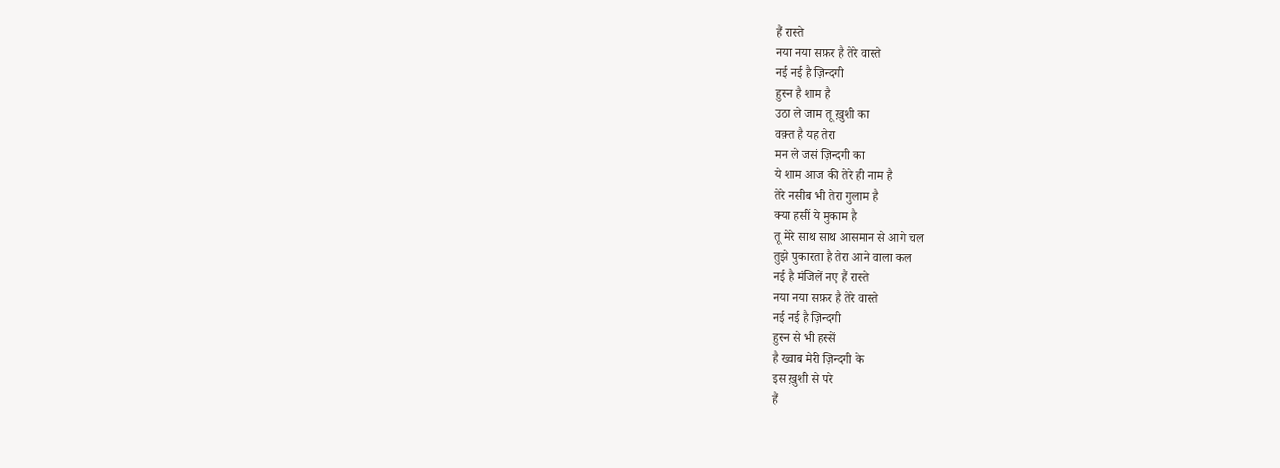हैं रास्ते
नया नया सफ़र है तेरे वास्ते
नई नई है ज़िन्दगी
हुस्न है शाम है
उठा ले जाम तू ख़ुशी का
वक़्त है यह तेरा
मन ले जसं ज़िन्दगी का
ये शाम आज की तेरे ही नाम है
तेरे नसीब भी तेरा गुलाम है
क्या हसीं ये मुकाम है
तू मेरे साथ साथ आसमान से आगे चल
तुझे पुकारता है तेरा आने वाला कल
नई है मंजिलें नए हैं रास्ते
नया नया सफ़र है तेरे वास्ते
नई नई है ज़िन्दगी
हुस्न से भी हस्सें
है ख्वाब मेरी ज़िन्दगी के
इस ख़ुशी से परे
हैं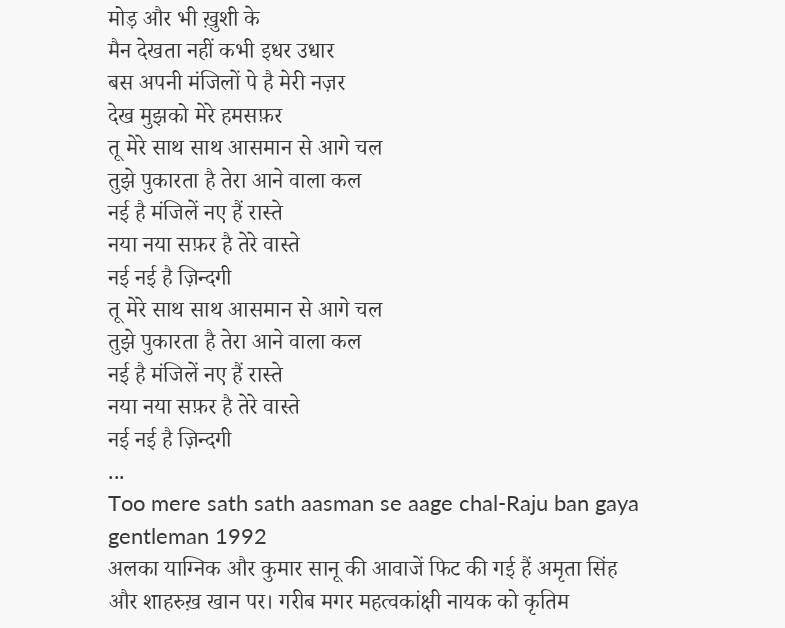मोड़ और भी ख़ुशी के
मैन देखता नहीं कभी इधर उधार
बस अपनी मंजिलों पे है मेरी नज़र
देख मुझको मेरे हमसफ़र
तू मेरे साथ साथ आसमान से आगे चल
तुझे पुकारता है तेरा आने वाला कल
नई है मंजिलें नए हैं रास्ते
नया नया सफ़र है तेरे वास्ते
नई नई है ज़िन्दगी
तू मेरे साथ साथ आसमान से आगे चल
तुझे पुकारता है तेरा आने वाला कल
नई है मंजिलें नए हैं रास्ते
नया नया सफ़र है तेरे वास्ते
नई नई है ज़िन्दगी
...
Too mere sath sath aasman se aage chal-Raju ban gaya gentleman 1992
अलका याग्निक और कुमार सानू की आवाजें फिट की गई हैं अमृता सिंह
और शाहरुख़ खान पर। गरीब मगर महत्वकांक्षी नायक को कृतिम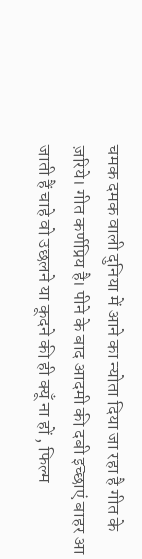चमक दमक वाली दुनिया में आने का न्योता दिया जा रहा है गीत के
ज़रिये। गीत कर्णप्रिय है। पीने के बाद आदमी की दबी इच्छाएं बाहर आ
जाती हैं चाहे वो उछलने या कूदने की ही क्यूँ ना हों , फिल्म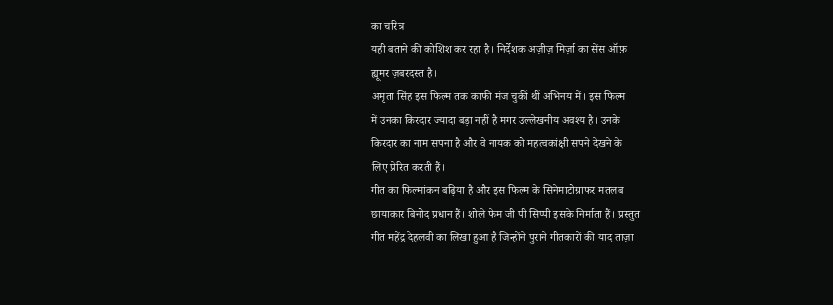का चरित्र
यही बताने की कोशिश कर रहा है। निर्देशक अज़ीज़ मिर्ज़ा का सेंस ऑफ़
ह्यूमर ज़बरदस्त है।
अमृता सिंह इस फिल्म तक काफी मंज चुकीं थीं अभिनय में। इस फिल्म
में उनका किरदार ज्यादा बड़ा नहीं है मगर उल्लेखनीय अवश्य है। उनके
किरदार का नाम सपना है और वे नायक को महत्वकांक्षी सपने देखने के
लिए प्रेरित करती हैं।
गीत का फिल्मांकन बढ़िया है और इस फिल्म के सिनेमाटोग्राफर मतलब
छायाकार बिनोद प्रधान हैं। शोले फेम जी पी सिप्पी इसके निर्माता हैं। प्रस्तुत
गीत महेंद्र देहलवी का लिखा हुआ है जिन्होंने पुराने गीतकारों की याद ताज़ा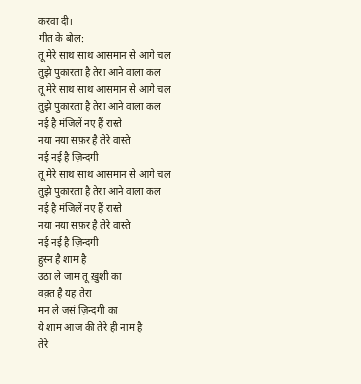करवा दी।
गीत के बोल:
तू मेरे साथ साथ आसमान से आगे चल
तुझे पुकारता है तेरा आने वाला कल
तू मेरे साथ साथ आसमान से आगे चल
तुझे पुकारता है तेरा आने वाला कल
नई है मंजिलें नए हैं रास्ते
नया नया सफ़र है तेरे वास्ते
नई नई है ज़िन्दगी
तू मेरे साथ साथ आसमान से आगे चल
तुझे पुकारता है तेरा आने वाला कल
नई है मंजिलें नए हैं रास्ते
नया नया सफ़र है तेरे वास्ते
नई नई है ज़िन्दगी
हुस्न है शाम है
उठा ले जाम तू ख़ुशी का
वक़्त है यह तेरा
मन ले जसं ज़िन्दगी का
ये शाम आज की तेरे ही नाम है
तेरे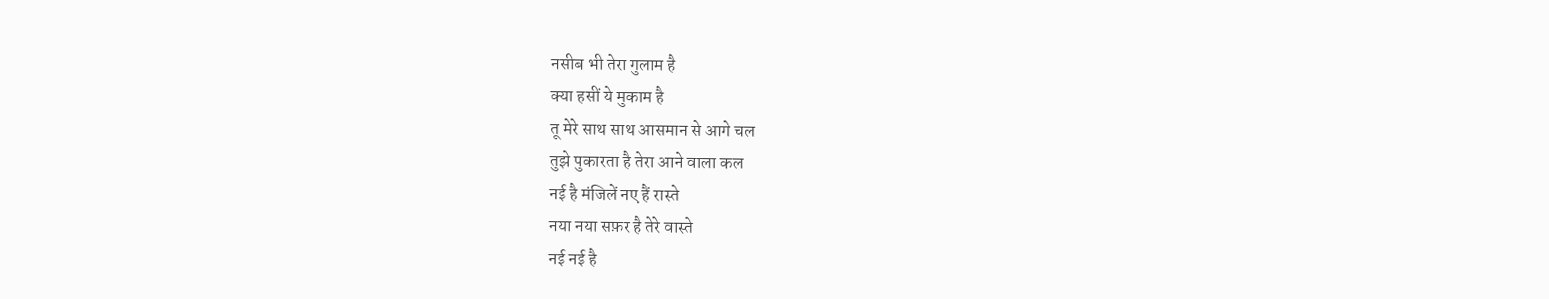नसीब भी तेरा गुलाम है
क्या हसीं ये मुकाम है
तू मेरे साथ साथ आसमान से आगे चल
तुझे पुकारता है तेरा आने वाला कल
नई है मंजिलें नए हैं रास्ते
नया नया सफ़र है तेरे वास्ते
नई नई है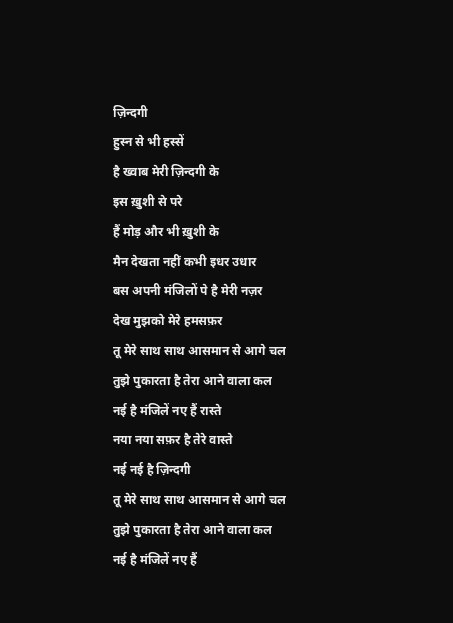ज़िन्दगी
हुस्न से भी हस्सें
है ख्वाब मेरी ज़िन्दगी के
इस ख़ुशी से परे
हैं मोड़ और भी ख़ुशी के
मैन देखता नहीं कभी इधर उधार
बस अपनी मंजिलों पे है मेरी नज़र
देख मुझको मेरे हमसफ़र
तू मेरे साथ साथ आसमान से आगे चल
तुझे पुकारता है तेरा आने वाला कल
नई है मंजिलें नए हैं रास्ते
नया नया सफ़र है तेरे वास्ते
नई नई है ज़िन्दगी
तू मेरे साथ साथ आसमान से आगे चल
तुझे पुकारता है तेरा आने वाला कल
नई है मंजिलें नए हैं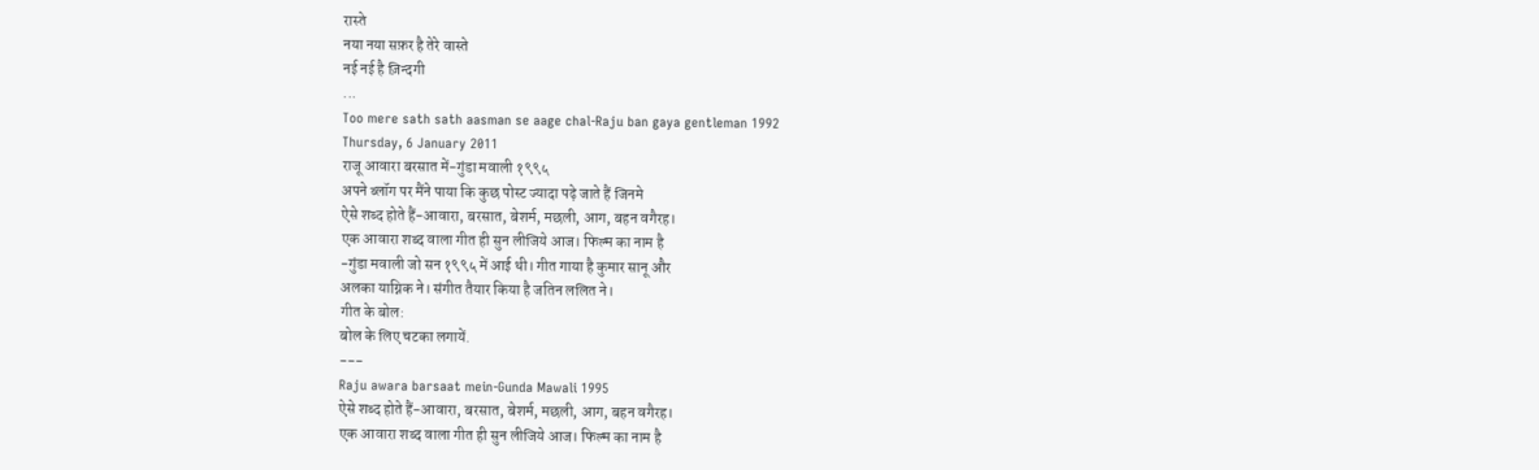रास्ते
नया नया सफ़र है तेरे वास्ते
नई नई है ज़िन्दगी
...
Too mere sath sath aasman se aage chal-Raju ban gaya gentleman 1992
Thursday, 6 January 2011
राजू आवारा बरसात में-गुंडा मवाली १९९५
अपने ब्लॉग पर मैंने पाया कि कुछ पोस्ट ज्यादा पढ़े जाते हैं जिनमे
ऐसे शब्द होते हैं-आवारा, बरसात, बेशर्म, मछली, आग, बहन वगैरह।
एक आवारा शब्द वाला गीत ही सुन लीजिये आज। फिल्म का नाम है
-गुंडा मवाली जो सन १९९५ में आई थी। गीत गाया है कुमार सानू और
अलका याग्निक ने। संगीत तैयार किया है जतिन ललित ने।
गीत के बोल:
बोल के लिए चटका लगायें.
---
Raju awara barsaat mein-Gunda Mawali 1995
ऐसे शब्द होते हैं-आवारा, बरसात, बेशर्म, मछली, आग, बहन वगैरह।
एक आवारा शब्द वाला गीत ही सुन लीजिये आज। फिल्म का नाम है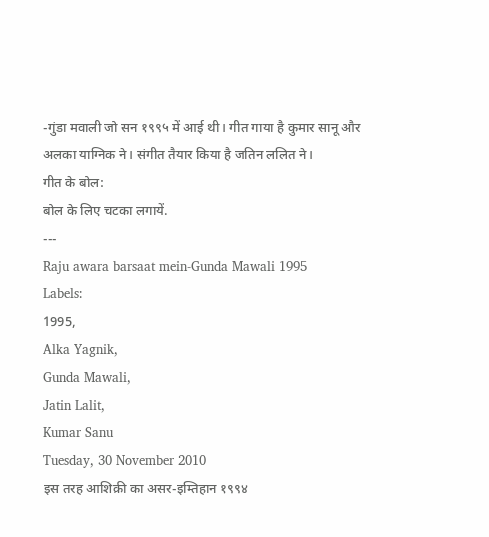-गुंडा मवाली जो सन १९९५ में आई थी। गीत गाया है कुमार सानू और
अलका याग्निक ने। संगीत तैयार किया है जतिन ललित ने।
गीत के बोल:
बोल के लिए चटका लगायें.
---
Raju awara barsaat mein-Gunda Mawali 1995
Labels:
1995,
Alka Yagnik,
Gunda Mawali,
Jatin Lalit,
Kumar Sanu
Tuesday, 30 November 2010
इस तरह आशिक़ी का असर-इम्तिहान १९९४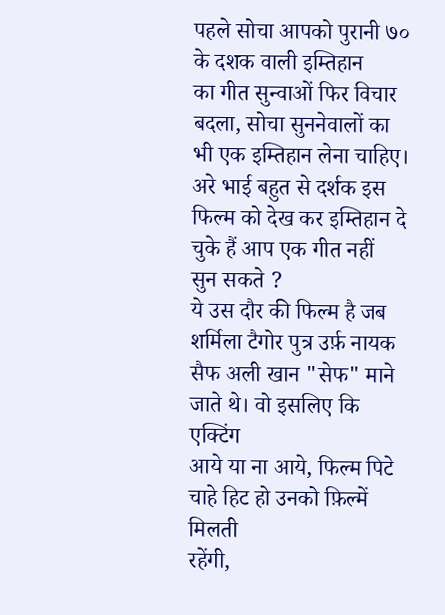पहले सोचा आपको पुरानी ७० के दशक वाली इम्तिहान
का गीत सुन्वाओं फिर विचार बदला, सोचा सुननेवालों का
भी एक इम्तिहान लेना चाहिए। अरे भाई बहुत से दर्शक इस
फिल्म को देख कर इम्तिहान दे चुके हैं आप एक गीत नहीं
सुन सकते ?
ये उस दौर की फिल्म है जब शर्मिला टैगोर पुत्र उर्फ़ नायक
सैफ अली खान "सेफ" माने जाते थे। वो इसलिए कि एक्टिंग
आये या ना आये, फिल्म पिटे चाहे हिट हो उनको फ़िल्में मिलती
रहेंगी,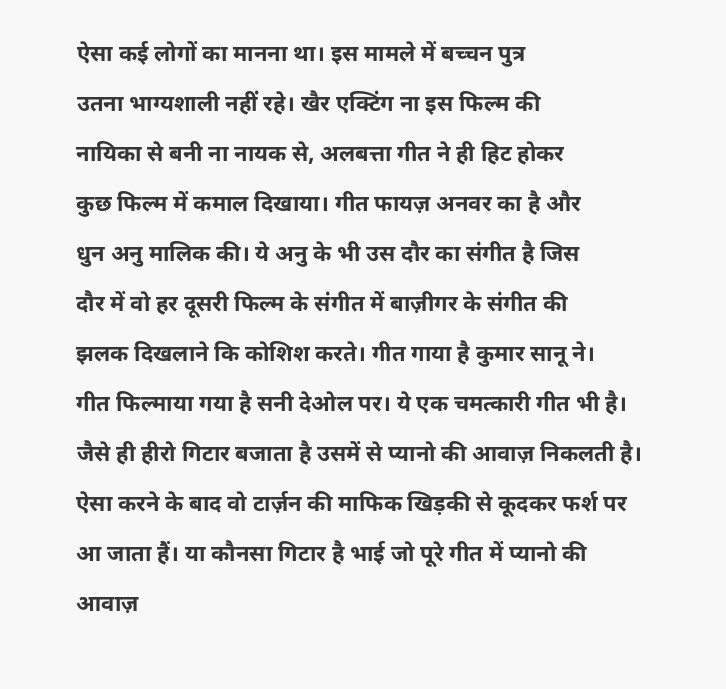ऐसा कई लोगों का मानना था। इस मामले में बच्चन पुत्र
उतना भाग्यशाली नहीं रहे। खैर एक्टिंग ना इस फिल्म की
नायिका से बनी ना नायक से, अलबत्ता गीत ने ही हिट होकर
कुछ फिल्म में कमाल दिखाया। गीत फायज़ अनवर का है और
धुन अनु मालिक की। ये अनु के भी उस दौर का संगीत है जिस
दौर में वो हर दूसरी फिल्म के संगीत में बाज़ीगर के संगीत की
झलक दिखलाने कि कोशिश करते। गीत गाया है कुमार सानू ने।
गीत फिल्माया गया है सनी देओल पर। ये एक चमत्कारी गीत भी है।
जैसे ही हीरो गिटार बजाता है उसमें से प्यानो की आवाज़ निकलती है।
ऐसा करने के बाद वो टार्ज़न की माफिक खिड़की से कूदकर फर्श पर
आ जाता हैं। या कौनसा गिटार है भाई जो पूरे गीत में प्यानो की
आवाज़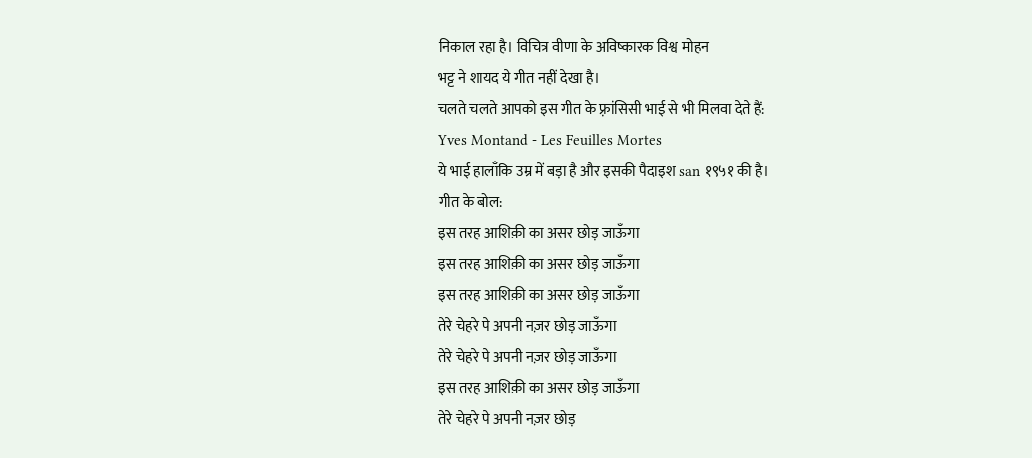निकाल रहा है। विचित्र वीणा के अविष्कारक विश्व मोहन
भट्ट ने शायद ये गीत नहीं देखा है।
चलते चलते आपको इस गीत के फ़्रांसिसी भाई से भी मिलवा देते हैं:
Yves Montand - Les Feuilles Mortes
ये भाई हालाँकि उम्र में बड़ा है और इसकी पैदाइश san १९५१ की है।
गीत के बोल:
इस तरह आशिक़ी का असर छोड़ जाऊँगा
इस तरह आशिक़ी का असर छोड़ जाऊँगा
इस तरह आशिक़ी का असर छोड़ जाऊँगा
तेरे चेहरे पे अपनी नज़र छोड़ जाऊँगा
तेरे चेहरे पे अपनी नज़र छोड़ जाऊँगा
इस तरह आशिक़ी का असर छोड़ जाऊँगा
तेरे चेहरे पे अपनी नज़र छोड़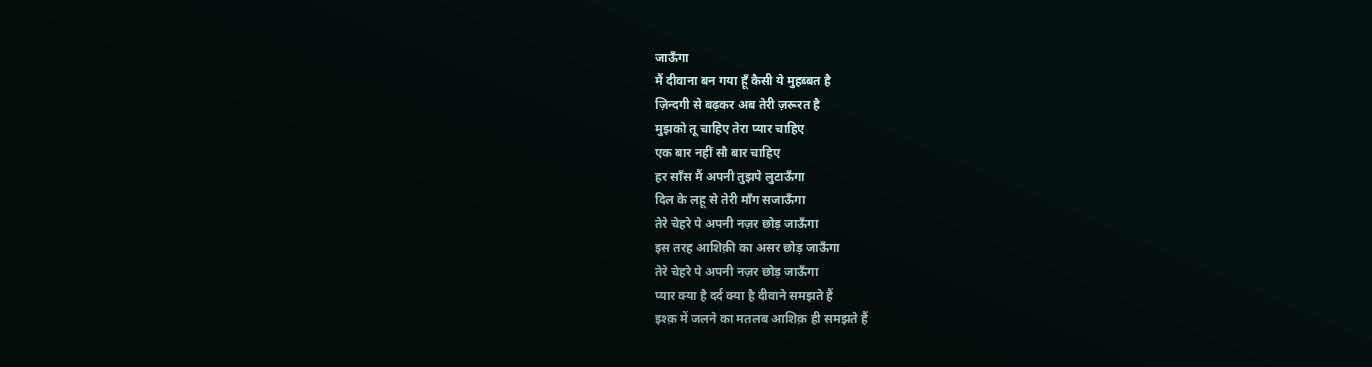जाऊँगा
मैं दीवाना बन गया हूँ कैसी ये मुहब्बत है
ज़िन्दगी से बढ़कर अब तेरी ज़रूरत है
मुझको तू चाहिए तेरा प्यार चाहिए
एक बार नहीं सौ बार चाहिए
हर साँस मैं अपनी तुझपे लुटाऊँगा
दिल के लहू से तेरी माँग सजाऊँगा
तेरे चेहरे पे अपनी नज़र छोड़ जाऊँगा
इस तरह आशिक़ी का असर छोड़ जाऊँगा
तेरे चेहरे पे अपनी नज़र छोड़ जाऊँगा
प्यार क्या है दर्द क्या है दीवाने समझते हैं
इश्क़ में जलने का मतलब आशिक़ ही समझते हैं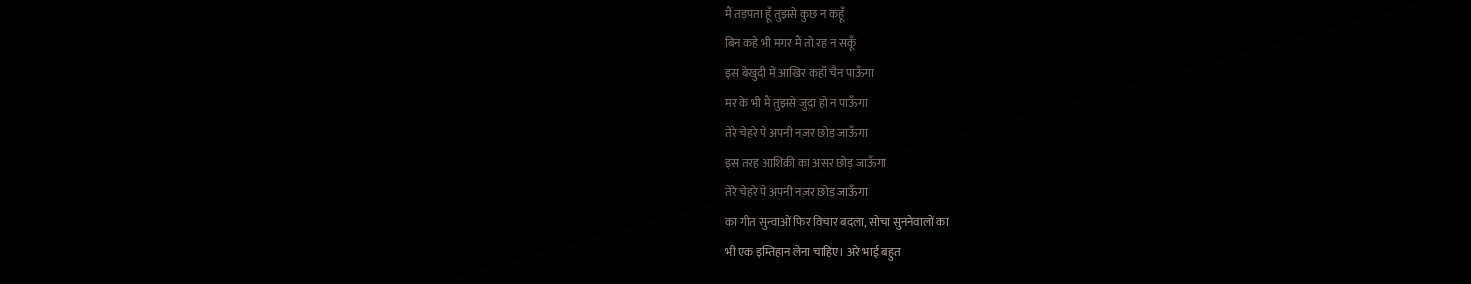मैं तड़पता हूँ तुझसे कुछ न कहूँ
बिन कहे भी मगर मैं तो रह न सकूँ
इस बेखुदी में आखिर कहाँ चैन पाऊँगा
मर के भी मैं तुझसे जुदा हो न पाऊँगा
तेरे चेहरे पे अपनी नज़र छोड़ जाऊँगा
इस तरह आशिक़ी का असर छोड़ जाऊँगा
तेरे चेहरे पे अपनी नज़र छोड़ जाऊँगा
का गीत सुन्वाओं फिर विचार बदला, सोचा सुननेवालों का
भी एक इम्तिहान लेना चाहिए। अरे भाई बहुत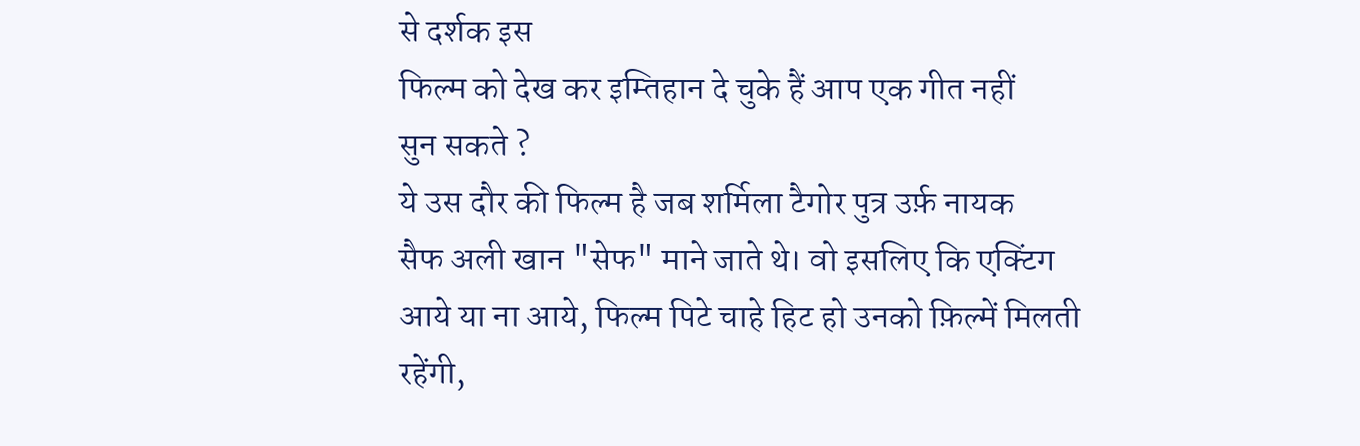से दर्शक इस
फिल्म को देख कर इम्तिहान दे चुके हैं आप एक गीत नहीं
सुन सकते ?
ये उस दौर की फिल्म है जब शर्मिला टैगोर पुत्र उर्फ़ नायक
सैफ अली खान "सेफ" माने जाते थे। वो इसलिए कि एक्टिंग
आये या ना आये, फिल्म पिटे चाहे हिट हो उनको फ़िल्में मिलती
रहेंगी,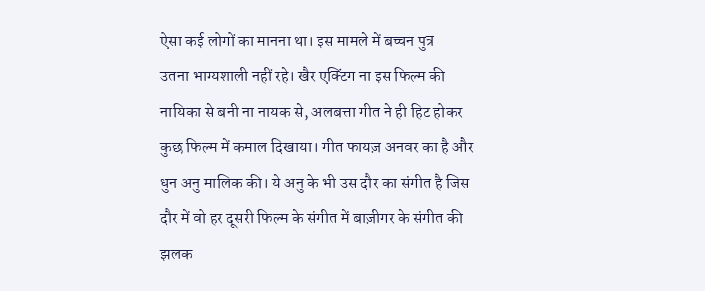ऐसा कई लोगों का मानना था। इस मामले में बच्चन पुत्र
उतना भाग्यशाली नहीं रहे। खैर एक्टिंग ना इस फिल्म की
नायिका से बनी ना नायक से, अलबत्ता गीत ने ही हिट होकर
कुछ फिल्म में कमाल दिखाया। गीत फायज़ अनवर का है और
धुन अनु मालिक की। ये अनु के भी उस दौर का संगीत है जिस
दौर में वो हर दूसरी फिल्म के संगीत में बाज़ीगर के संगीत की
झलक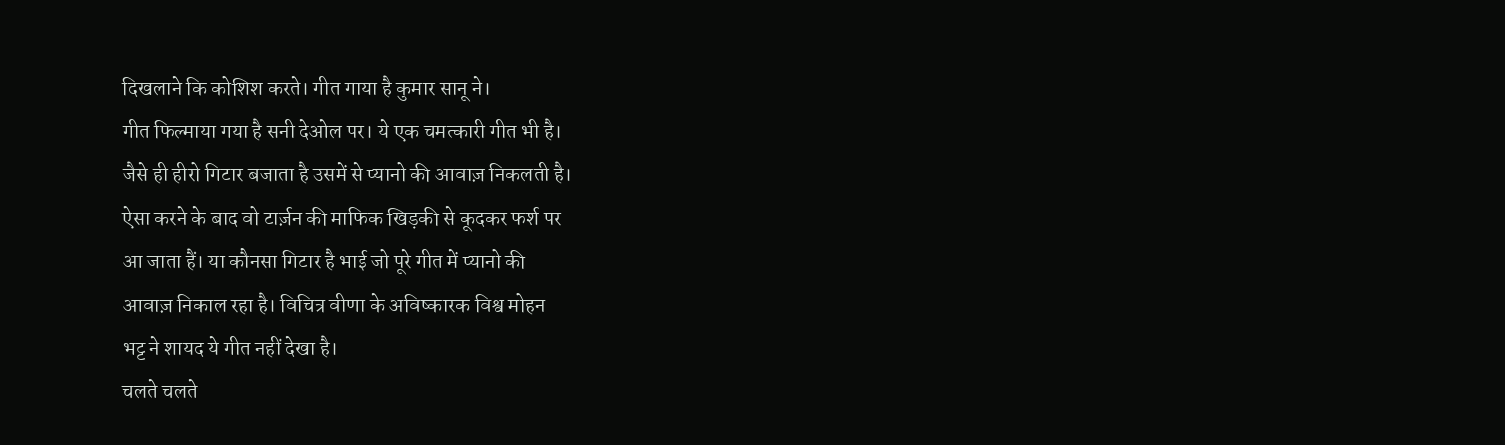दिखलाने कि कोशिश करते। गीत गाया है कुमार सानू ने।
गीत फिल्माया गया है सनी देओल पर। ये एक चमत्कारी गीत भी है।
जैसे ही हीरो गिटार बजाता है उसमें से प्यानो की आवाज़ निकलती है।
ऐसा करने के बाद वो टार्ज़न की माफिक खिड़की से कूदकर फर्श पर
आ जाता हैं। या कौनसा गिटार है भाई जो पूरे गीत में प्यानो की
आवाज़ निकाल रहा है। विचित्र वीणा के अविष्कारक विश्व मोहन
भट्ट ने शायद ये गीत नहीं देखा है।
चलते चलते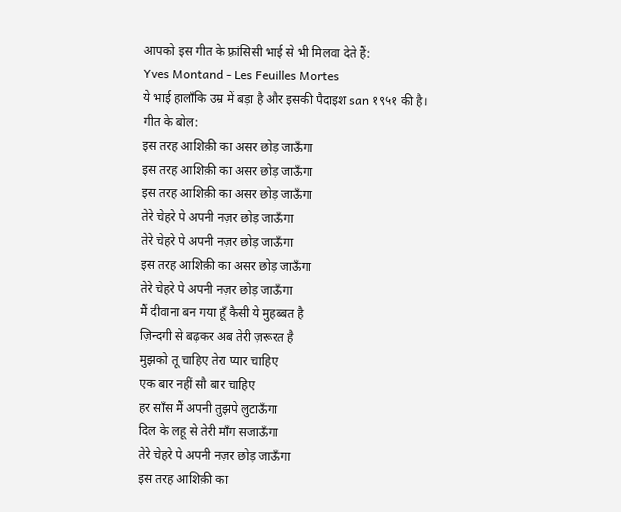आपको इस गीत के फ़्रांसिसी भाई से भी मिलवा देते हैं:
Yves Montand - Les Feuilles Mortes
ये भाई हालाँकि उम्र में बड़ा है और इसकी पैदाइश san १९५१ की है।
गीत के बोल:
इस तरह आशिक़ी का असर छोड़ जाऊँगा
इस तरह आशिक़ी का असर छोड़ जाऊँगा
इस तरह आशिक़ी का असर छोड़ जाऊँगा
तेरे चेहरे पे अपनी नज़र छोड़ जाऊँगा
तेरे चेहरे पे अपनी नज़र छोड़ जाऊँगा
इस तरह आशिक़ी का असर छोड़ जाऊँगा
तेरे चेहरे पे अपनी नज़र छोड़ जाऊँगा
मैं दीवाना बन गया हूँ कैसी ये मुहब्बत है
ज़िन्दगी से बढ़कर अब तेरी ज़रूरत है
मुझको तू चाहिए तेरा प्यार चाहिए
एक बार नहीं सौ बार चाहिए
हर साँस मैं अपनी तुझपे लुटाऊँगा
दिल के लहू से तेरी माँग सजाऊँगा
तेरे चेहरे पे अपनी नज़र छोड़ जाऊँगा
इस तरह आशिक़ी का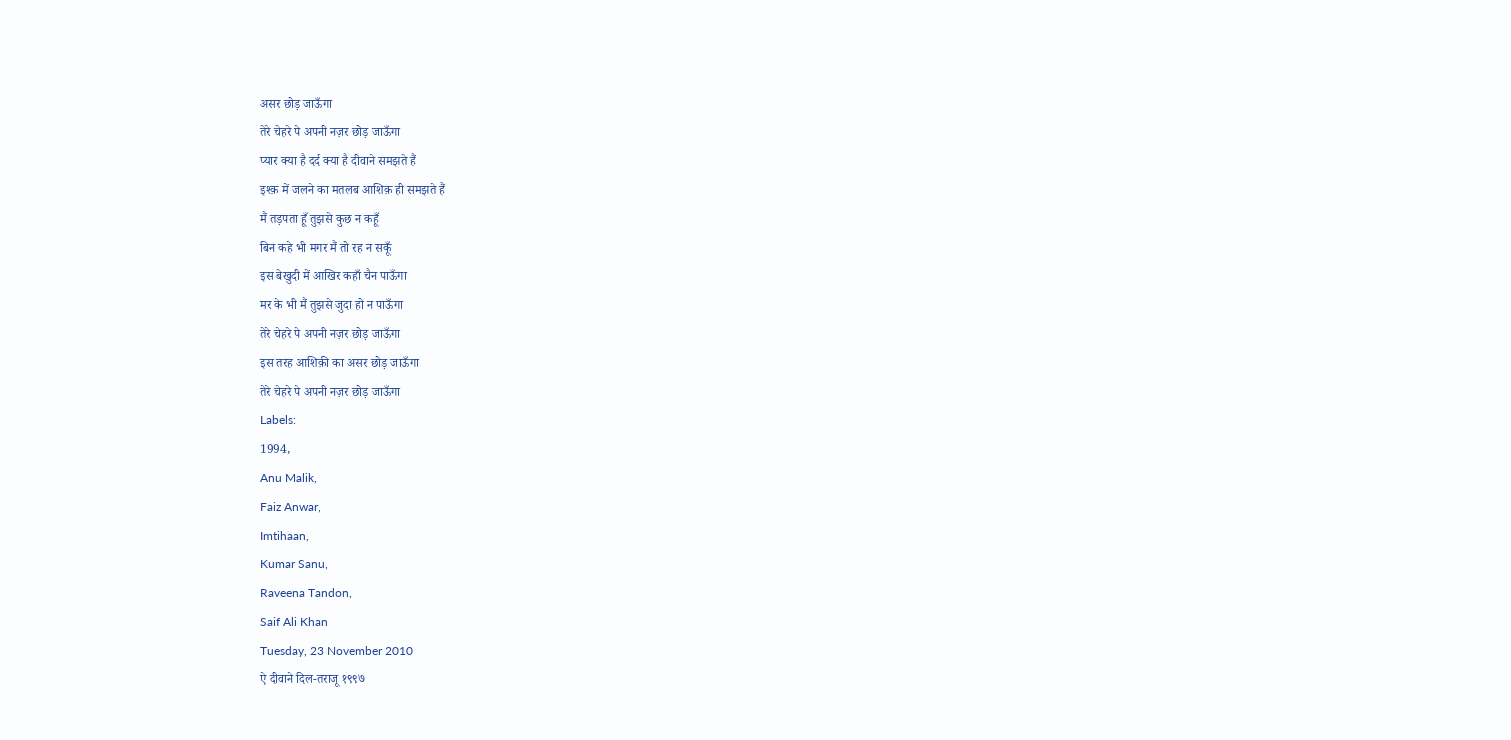असर छोड़ जाऊँगा
तेरे चेहरे पे अपनी नज़र छोड़ जाऊँगा
प्यार क्या है दर्द क्या है दीवाने समझते हैं
इश्क़ में जलने का मतलब आशिक़ ही समझते हैं
मैं तड़पता हूँ तुझसे कुछ न कहूँ
बिन कहे भी मगर मैं तो रह न सकूँ
इस बेखुदी में आखिर कहाँ चैन पाऊँगा
मर के भी मैं तुझसे जुदा हो न पाऊँगा
तेरे चेहरे पे अपनी नज़र छोड़ जाऊँगा
इस तरह आशिक़ी का असर छोड़ जाऊँगा
तेरे चेहरे पे अपनी नज़र छोड़ जाऊँगा
Labels:
1994,
Anu Malik,
Faiz Anwar,
Imtihaan,
Kumar Sanu,
Raveena Tandon,
Saif Ali Khan
Tuesday, 23 November 2010
ऐ दीवाने दिल-तराजू १९९७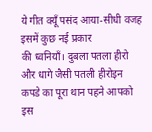ये गीत क्यूँ पसंद आया-सीधी वजह इसमें कुछ नई प्रकार
की ध्वनियाँ। दुबला पतला हीरो और धागे जैसी पतली हीरोइन
कपडे का पूरा थान पहने आपको इस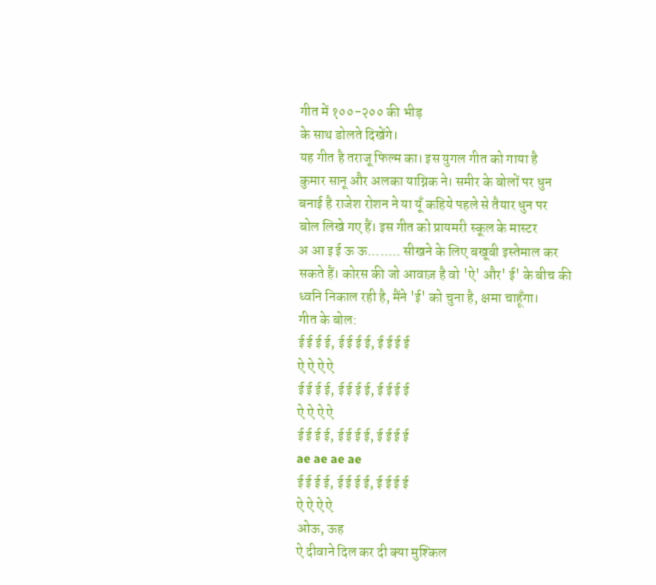गीत में १००-२०० की भीड़
के साथ डोलते दिखेंगे।
यह गीत है तराजू फिल्म का। इस युगल गीत को गाया है
कुमार सानू और अलका याग्निक ने। समीर के बोलों पर धुन
बनाई है राजेश रोशन ने या यूँ कहिये पहले से तैयार धुन पर
बोल लिखे गए हैं। इस गीत को प्रायमरी स्कूल के मास्टर
अ आ इ ई ऊ ऊ........ सीखने के लिए बखूबी इस्तेमाल कर
सकते हैं। कोरस की जो आवाज़ है वो 'ऐ' और' ई' के बीच की
ध्वनि निकाल रही है, मैंने 'ई' को चुना है, क्षमा चाहूँगा।
गीत के बोल:
ई ई ई ई, ई ई ई ई, ई ई ई ई
ऐ ऐ ऐ ऐ
ई ई ई ई, ई ई ई ई, ई ई ई ई
ऐ ऐ ऐ ऐ
ई ई ई ई, ई ई ई ई, ई ई ई ई
ae ae ae ae
ई ई ई ई, ई ई ई ई, ई ई ई ई
ऐ ऐ ऐ ऐ
ओऊ, ऊह
ऐ दीवाने दिल कर दी क्या मुश्किल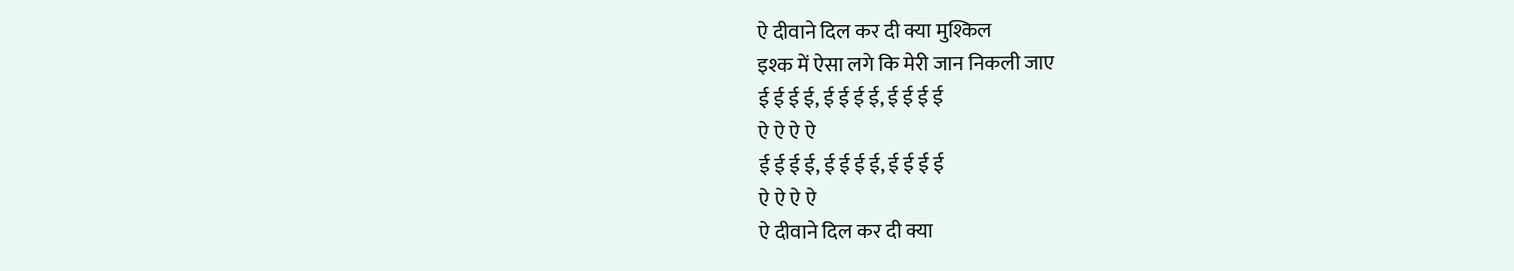ऐ दीवाने दिल कर दी क्या मुश्किल
इश्क में ऐसा लगे कि मेरी जान निकली जाए
ई ई ई ई, ई ई ई ई, ई ई ई ई
ऐ ऐ ऐ ऐ
ई ई ई ई, ई ई ई ई, ई ई ई ई
ऐ ऐ ऐ ऐ
ऐ दीवाने दिल कर दी क्या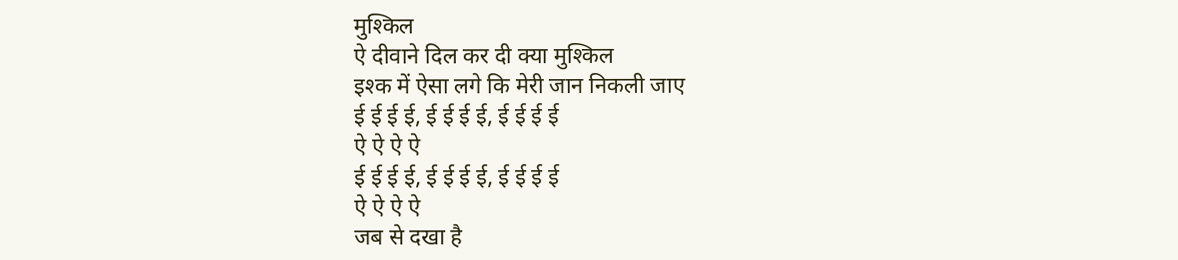मुश्किल
ऐ दीवाने दिल कर दी क्या मुश्किल
इश्क में ऐसा लगे कि मेरी जान निकली जाए
ई ई ई ई, ई ई ई ई, ई ई ई ई
ऐ ऐ ऐ ऐ
ई ई ई ई, ई ई ई ई, ई ई ई ई
ऐ ऐ ऐ ऐ
जब से दखा है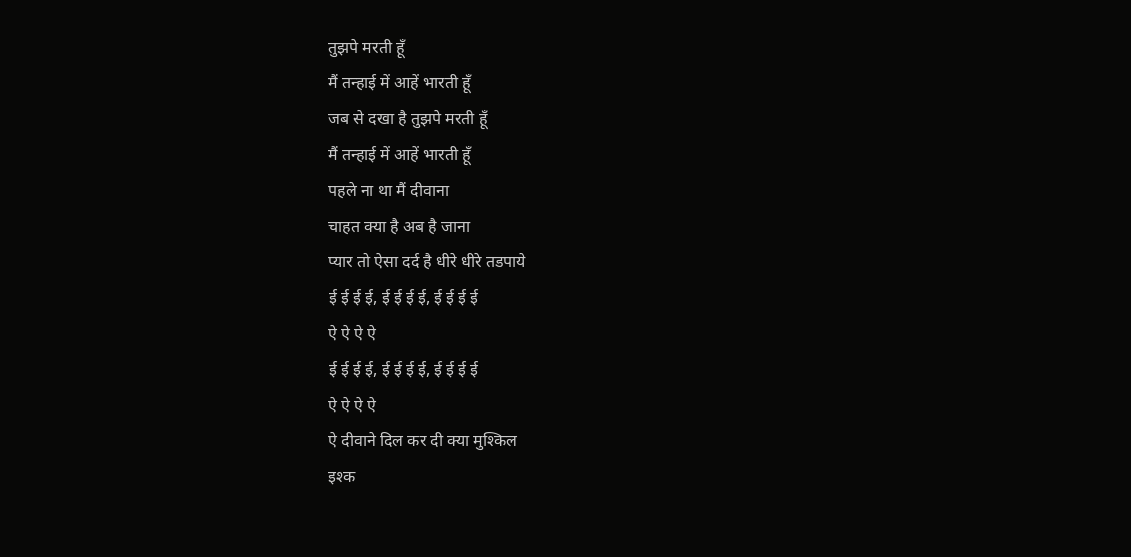तुझपे मरती हूँ
मैं तन्हाई में आहें भारती हूँ
जब से दखा है तुझपे मरती हूँ
मैं तन्हाई में आहें भारती हूँ
पहले ना था मैं दीवाना
चाहत क्या है अब है जाना
प्यार तो ऐसा दर्द है धीरे धीरे तडपाये
ई ई ई ई, ई ई ई ई, ई ई ई ई
ऐ ऐ ऐ ऐ
ई ई ई ई, ई ई ई ई, ई ई ई ई
ऐ ऐ ऐ ऐ
ऐ दीवाने दिल कर दी क्या मुश्किल
इश्क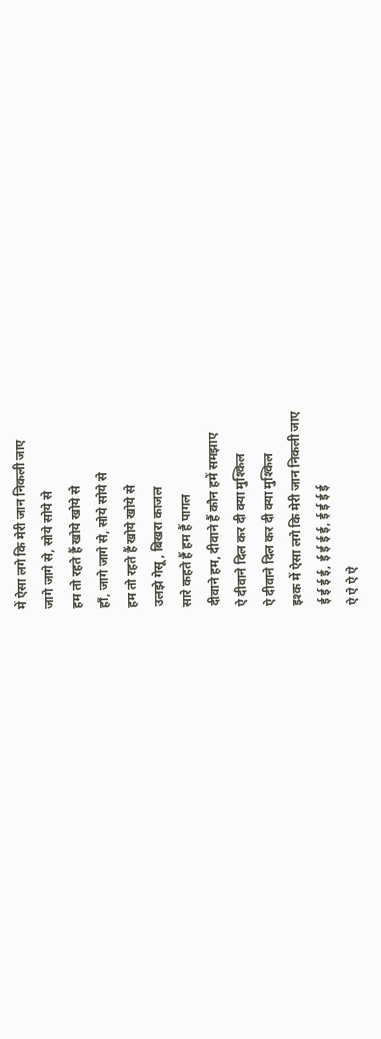में ऐसा लगे कि मेरी जान निकली जाए
जागे जागे से, सोये सोये से
हम तो रहते हैं खोये खोये से
हाँ, जागे जागे से, सोये सोये से
हम तो रहते हैं खोये खोये से
उलझे गेसू, बिखरा काजल
सारे कहते हैं हम हैं पागल
दीवाने हम, दीवाने हैं कौन हमें समझाए
ऐ दीवाने दिल कर दी क्या मुश्किल
ऐ दीवाने दिल कर दी क्या मुश्किल
इश्क में ऐसा लगे कि मेरी जान निकली जाए
ई ई ई ई, ई ई ई ई, ई ई ई ई
ऐ ऐ ऐ ऐ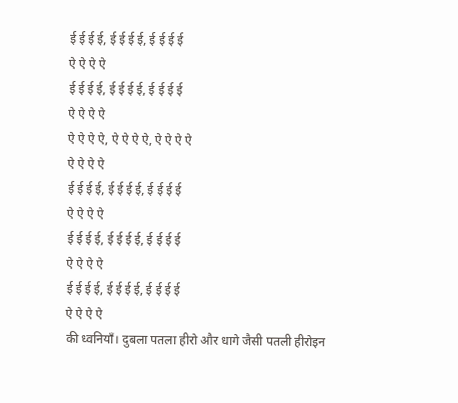ई ई ई ई, ई ई ई ई, ई ई ई ई
ऐ ऐ ऐ ऐ
ई ई ई ई, ई ई ई ई, ई ई ई ई
ऐ ऐ ऐ ऐ
ऐ ऐ ऐ ऐ, ऐ ऐ ऐ ऐ, ऐ ऐ ऐ ऐ
ऐ ऐ ऐ ऐ
ई ई ई ई, ई ई ई ई, ई ई ई ई
ऐ ऐ ऐ ऐ
ई ई ई ई, ई ई ई ई, ई ई ई ई
ऐ ऐ ऐ ऐ
ई ई ई ई, ई ई ई ई, ई ई ई ई
ऐ ऐ ऐ ऐ
की ध्वनियाँ। दुबला पतला हीरो और धागे जैसी पतली हीरोइन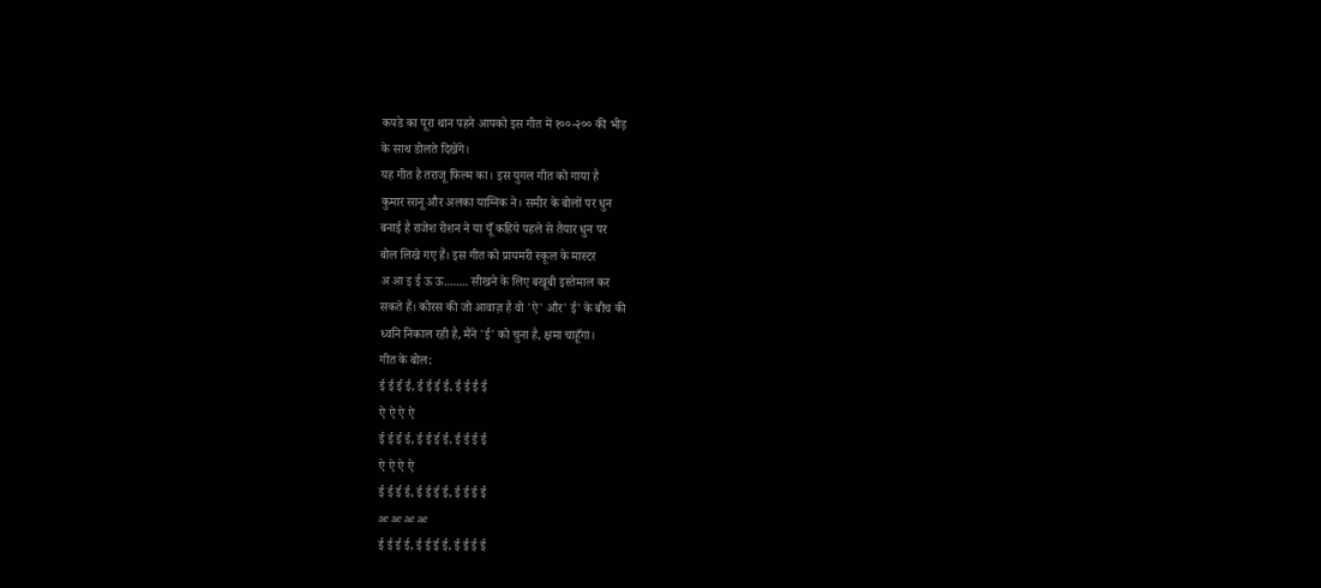कपडे का पूरा थान पहने आपको इस गीत में १००-२०० की भीड़
के साथ डोलते दिखेंगे।
यह गीत है तराजू फिल्म का। इस युगल गीत को गाया है
कुमार सानू और अलका याग्निक ने। समीर के बोलों पर धुन
बनाई है राजेश रोशन ने या यूँ कहिये पहले से तैयार धुन पर
बोल लिखे गए हैं। इस गीत को प्रायमरी स्कूल के मास्टर
अ आ इ ई ऊ ऊ........ सीखने के लिए बखूबी इस्तेमाल कर
सकते हैं। कोरस की जो आवाज़ है वो 'ऐ' और' ई' के बीच की
ध्वनि निकाल रही है, मैंने 'ई' को चुना है, क्षमा चाहूँगा।
गीत के बोल:
ई ई ई ई, ई ई ई ई, ई ई ई ई
ऐ ऐ ऐ ऐ
ई ई ई ई, ई ई ई ई, ई ई ई ई
ऐ ऐ ऐ ऐ
ई ई ई ई, ई ई ई ई, ई ई ई ई
ae ae ae ae
ई ई ई ई, ई ई ई ई, ई ई ई ई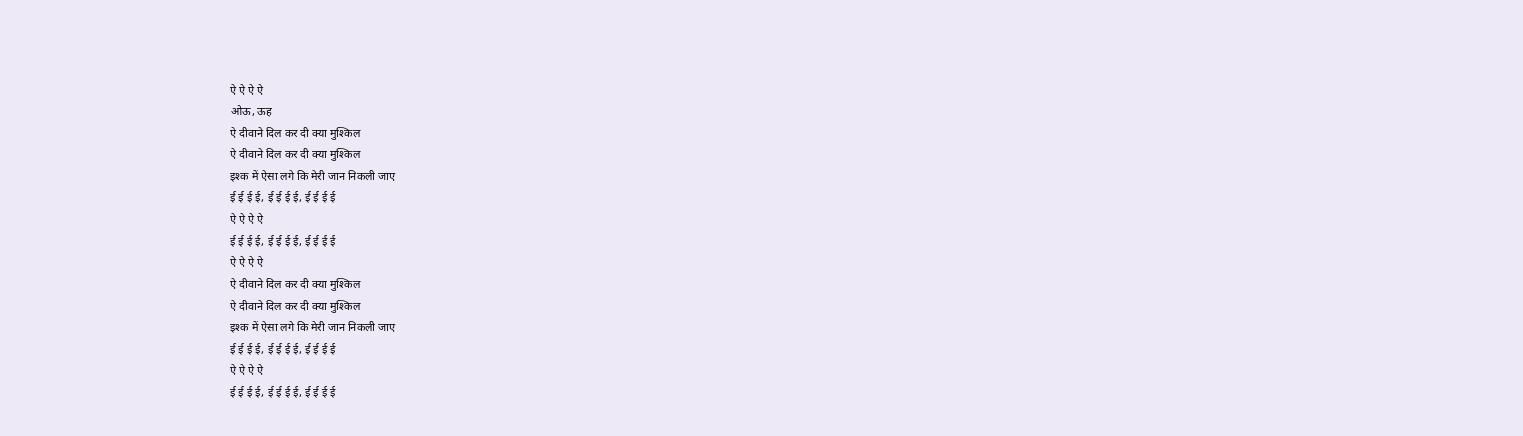ऐ ऐ ऐ ऐ
ओऊ, ऊह
ऐ दीवाने दिल कर दी क्या मुश्किल
ऐ दीवाने दिल कर दी क्या मुश्किल
इश्क में ऐसा लगे कि मेरी जान निकली जाए
ई ई ई ई, ई ई ई ई, ई ई ई ई
ऐ ऐ ऐ ऐ
ई ई ई ई, ई ई ई ई, ई ई ई ई
ऐ ऐ ऐ ऐ
ऐ दीवाने दिल कर दी क्या मुश्किल
ऐ दीवाने दिल कर दी क्या मुश्किल
इश्क में ऐसा लगे कि मेरी जान निकली जाए
ई ई ई ई, ई ई ई ई, ई ई ई ई
ऐ ऐ ऐ ऐ
ई ई ई ई, ई ई ई ई, ई ई ई ई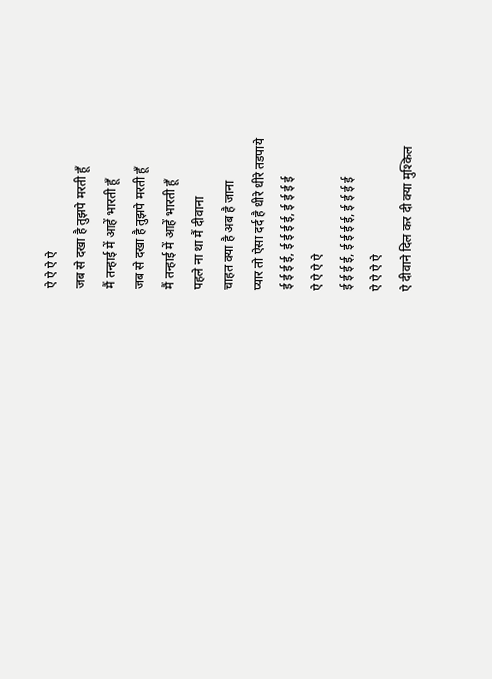ऐ ऐ ऐ ऐ
जब से दखा है तुझपे मरती हूँ
मैं तन्हाई में आहें भारती हूँ
जब से दखा है तुझपे मरती हूँ
मैं तन्हाई में आहें भारती हूँ
पहले ना था मैं दीवाना
चाहत क्या है अब है जाना
प्यार तो ऐसा दर्द है धीरे धीरे तडपाये
ई ई ई ई, ई ई ई ई, ई ई ई ई
ऐ ऐ ऐ ऐ
ई ई ई ई, ई ई ई ई, ई ई ई ई
ऐ ऐ ऐ ऐ
ऐ दीवाने दिल कर दी क्या मुश्किल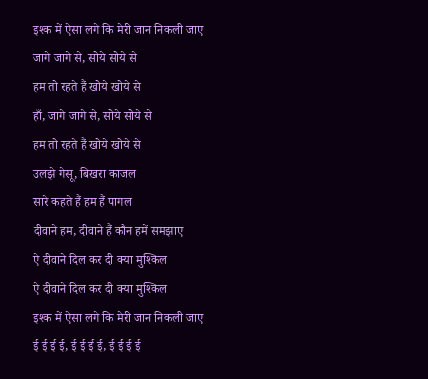इश्क में ऐसा लगे कि मेरी जान निकली जाए
जागे जागे से, सोये सोये से
हम तो रहते हैं खोये खोये से
हाँ, जागे जागे से, सोये सोये से
हम तो रहते हैं खोये खोये से
उलझे गेसू, बिखरा काजल
सारे कहते हैं हम हैं पागल
दीवाने हम, दीवाने हैं कौन हमें समझाए
ऐ दीवाने दिल कर दी क्या मुश्किल
ऐ दीवाने दिल कर दी क्या मुश्किल
इश्क में ऐसा लगे कि मेरी जान निकली जाए
ई ई ई ई, ई ई ई ई, ई ई ई ई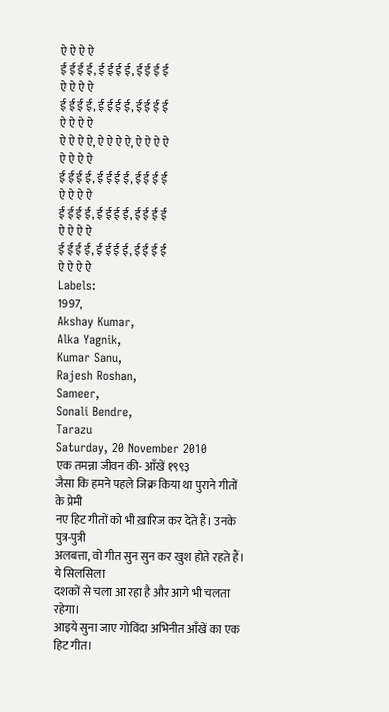ऐ ऐ ऐ ऐ
ई ई ई ई, ई ई ई ई, ई ई ई ई
ऐ ऐ ऐ ऐ
ई ई ई ई, ई ई ई ई, ई ई ई ई
ऐ ऐ ऐ ऐ
ऐ ऐ ऐ ऐ, ऐ ऐ ऐ ऐ, ऐ ऐ ऐ ऐ
ऐ ऐ ऐ ऐ
ई ई ई ई, ई ई ई ई, ई ई ई ई
ऐ ऐ ऐ ऐ
ई ई ई ई, ई ई ई ई, ई ई ई ई
ऐ ऐ ऐ ऐ
ई ई ई ई, ई ई ई ई, ई ई ई ई
ऐ ऐ ऐ ऐ
Labels:
1997,
Akshay Kumar,
Alka Yagnik,
Kumar Sanu,
Rajesh Roshan,
Sameer,
Sonali Bendre,
Tarazu
Saturday, 20 November 2010
एक तमन्ना जीवन की- आँखें १९९३
जैसा कि हमने पहले जिक्र किया था पुराने गीतों के प्रेमी
नए हिट गीतों को भी ख़ारिज कर देते हैं। उनके पुत्र-पुत्री
अलबत्ता, वो गीत सुन सुन कर खुश होते रहते हैं। ये सिलसिला
दशकों से चला आ रहा है और आगे भी चलता रहेगा।
आइये सुना जाए गोविंदा अभिनीत आँखें का एक हिट गीत।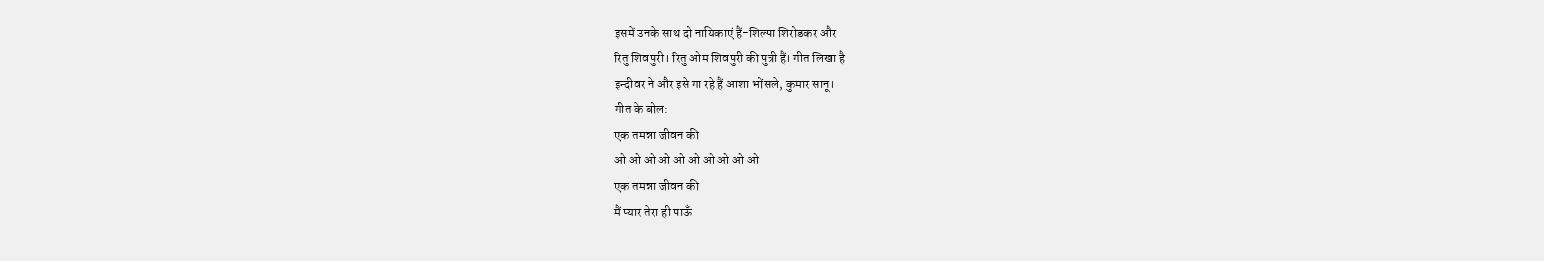इसमें उनके साथ दो नायिकाएं हैं-शिल्पा शिरोडकर और
रितु शिवपुरी। रितु ओम शिवपुरी की पुत्री हैं। गीत लिखा है
इन्दीवर ने और इसे गा रहे हैं आशा भोंसले, कुमार सानू।
गीत के बोल:
एक तमन्ना जीवन की
ओ ओ ओ ओ ओ ओ ओ ओ ओ ओ
एक तमन्ना जीवन की
मैं प्यार तेरा ही पाऊँ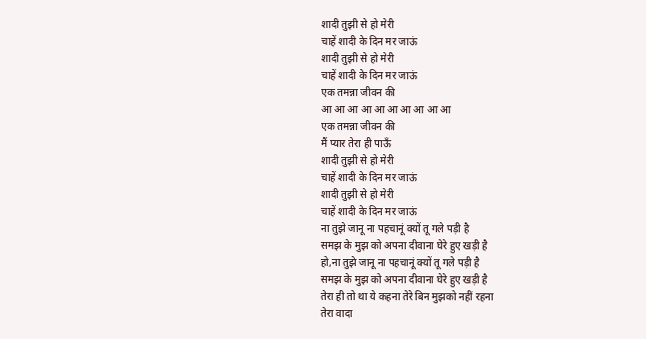शादी तुझी से हो मेरी
चाहें शादी के दिन मर जाऊं
शादी तुझी से हो मेरी
चाहें शादी के दिन मर जाऊं
एक तमन्ना जीवन की
आ आ आ आ आ आ आ आ आ आ
एक तमन्ना जीवन की
मैं प्यार तेरा ही पाऊँ
शादी तुझी से हो मेरी
चाहें शादी के दिन मर जाऊं
शादी तुझी से हो मेरी
चाहें शादी के दिन मर जाऊं
ना तुझे जानू ना पहचानूं क्यों तू गले पड़ी है
समझ के मुझ को अपना दीवाना घेरे हुए खड़ी है
हो,ना तुझे जानू ना पहचानूं क्यों तू गले पड़ी है
समझ के मुझ को अपना दीवाना घेरे हुए खड़ी है
तेरा ही तो था ये कहना तेरे बिन मुझको नहीं रहना
तेरा वादा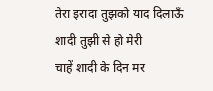तेरा इरादा तुझको याद दिलाऊँ
शादी तुझी से हो मेरी
चाहें शादी के दिन मर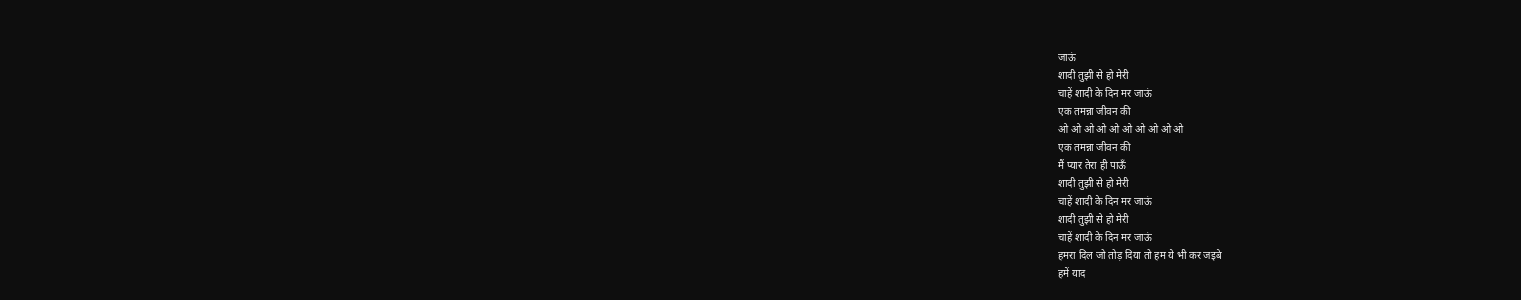जाऊं
शादी तुझी से हो मेरी
चाहें शादी के दिन मर जाऊं
एक तमन्ना जीवन की
ओ ओ ओ ओ ओ ओ ओ ओ ओ ओ
एक तमन्ना जीवन की
मैं प्यार तेरा ही पाऊँ
शादी तुझी से हो मेरी
चाहें शादी के दिन मर जाऊं
शादी तुझी से हो मेरी
चाहें शादी के दिन मर जाऊं
हमरा दिल जो तोड़ दिया तो हम ये भी कर जइबे
हमें याद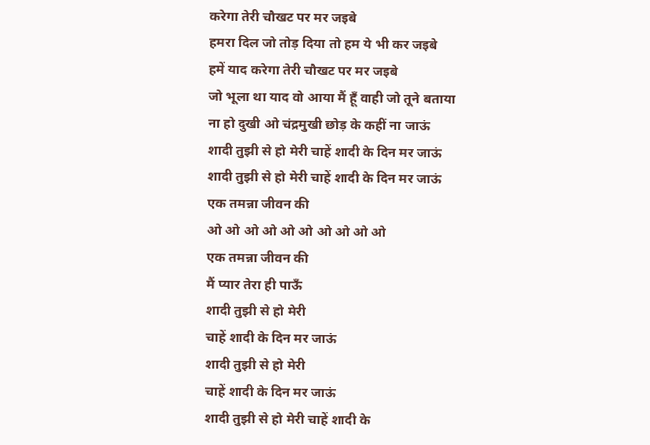करेगा तेरी चौखट पर मर जइबे
हमरा दिल जो तोड़ दिया तो हम ये भी कर जइबे
हमें याद करेगा तेरी चौखट पर मर जइबे
जो भूला था याद वो आया मैं हूँ वाही जो तूने बताया
ना हो दुखी ओ चंद्रमुखी छोड़ के कहीं ना जाऊं
शादी तुझी से हो मेरी चाहें शादी के दिन मर जाऊं
शादी तुझी से हो मेरी चाहें शादी के दिन मर जाऊं
एक तमन्ना जीवन की
ओ ओ ओ ओ ओ ओ ओ ओ ओ ओ
एक तमन्ना जीवन की
मैं प्यार तेरा ही पाऊँ
शादी तुझी से हो मेरी
चाहें शादी के दिन मर जाऊं
शादी तुझी से हो मेरी
चाहें शादी के दिन मर जाऊं
शादी तुझी से हो मेरी चाहें शादी के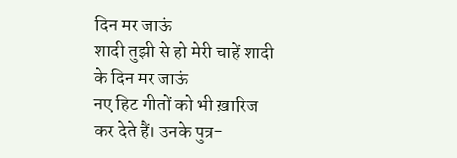दिन मर जाऊं
शादी तुझी से हो मेरी चाहें शादी के दिन मर जाऊं
नए हिट गीतों को भी ख़ारिज कर देते हैं। उनके पुत्र-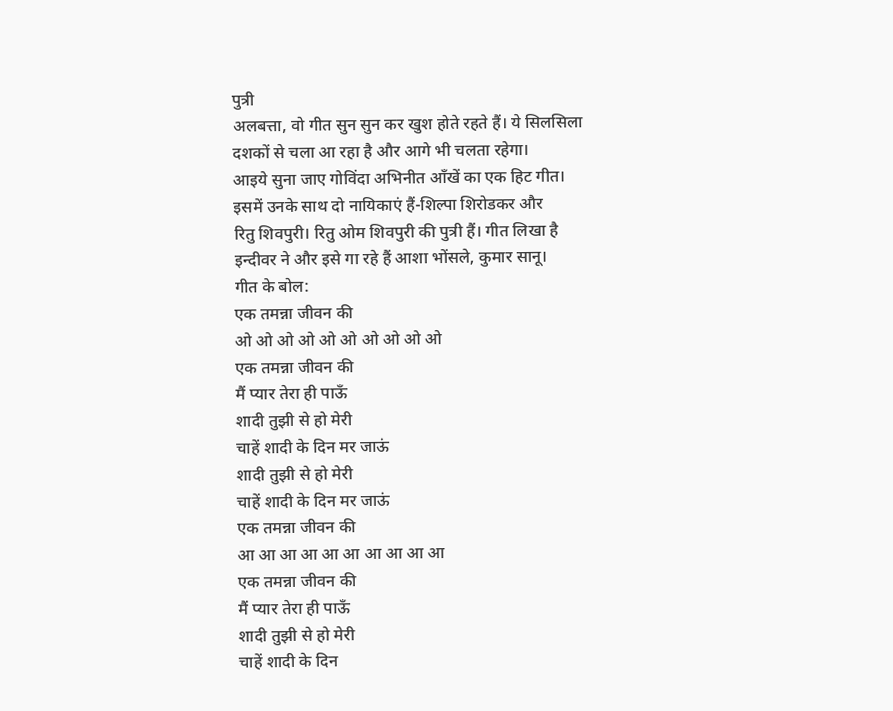पुत्री
अलबत्ता, वो गीत सुन सुन कर खुश होते रहते हैं। ये सिलसिला
दशकों से चला आ रहा है और आगे भी चलता रहेगा।
आइये सुना जाए गोविंदा अभिनीत आँखें का एक हिट गीत।
इसमें उनके साथ दो नायिकाएं हैं-शिल्पा शिरोडकर और
रितु शिवपुरी। रितु ओम शिवपुरी की पुत्री हैं। गीत लिखा है
इन्दीवर ने और इसे गा रहे हैं आशा भोंसले, कुमार सानू।
गीत के बोल:
एक तमन्ना जीवन की
ओ ओ ओ ओ ओ ओ ओ ओ ओ ओ
एक तमन्ना जीवन की
मैं प्यार तेरा ही पाऊँ
शादी तुझी से हो मेरी
चाहें शादी के दिन मर जाऊं
शादी तुझी से हो मेरी
चाहें शादी के दिन मर जाऊं
एक तमन्ना जीवन की
आ आ आ आ आ आ आ आ आ आ
एक तमन्ना जीवन की
मैं प्यार तेरा ही पाऊँ
शादी तुझी से हो मेरी
चाहें शादी के दिन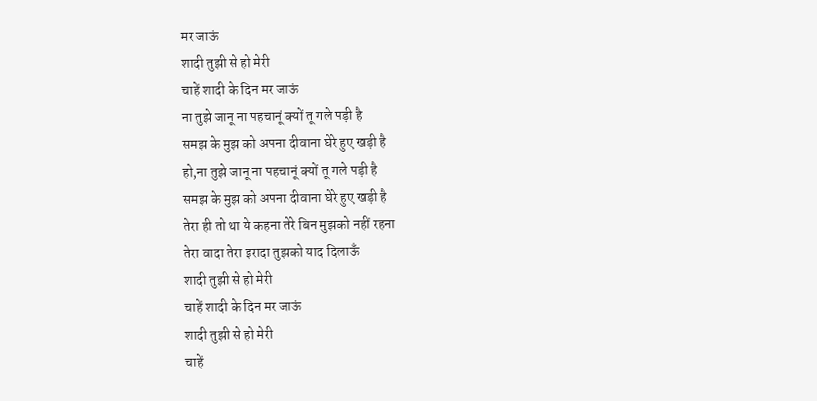मर जाऊं
शादी तुझी से हो मेरी
चाहें शादी के दिन मर जाऊं
ना तुझे जानू ना पहचानूं क्यों तू गले पड़ी है
समझ के मुझ को अपना दीवाना घेरे हुए खड़ी है
हो,ना तुझे जानू ना पहचानूं क्यों तू गले पड़ी है
समझ के मुझ को अपना दीवाना घेरे हुए खड़ी है
तेरा ही तो था ये कहना तेरे बिन मुझको नहीं रहना
तेरा वादा तेरा इरादा तुझको याद दिलाऊँ
शादी तुझी से हो मेरी
चाहें शादी के दिन मर जाऊं
शादी तुझी से हो मेरी
चाहें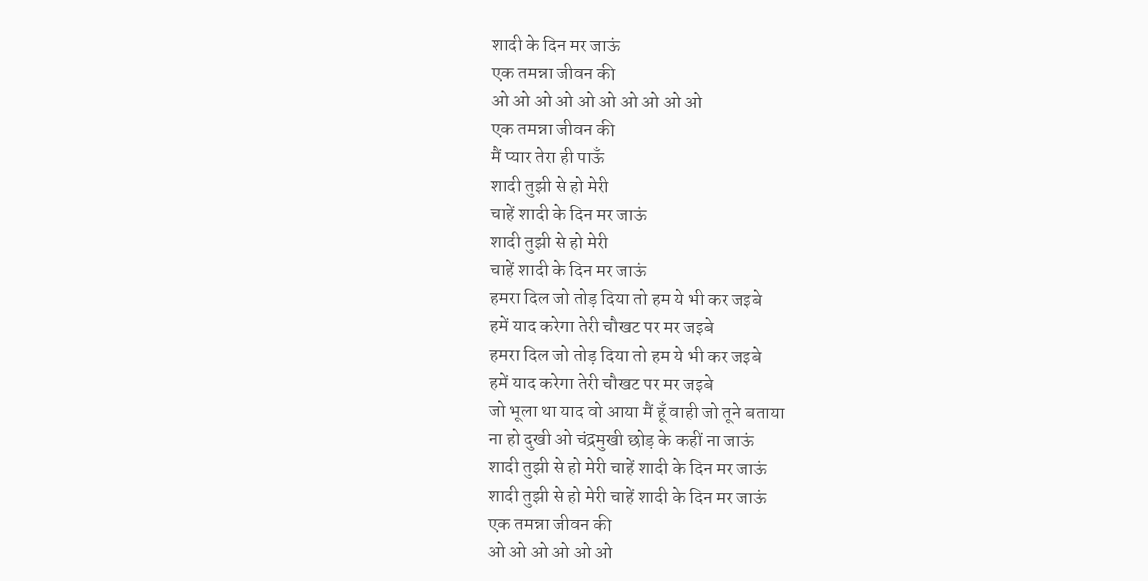शादी के दिन मर जाऊं
एक तमन्ना जीवन की
ओ ओ ओ ओ ओ ओ ओ ओ ओ ओ
एक तमन्ना जीवन की
मैं प्यार तेरा ही पाऊँ
शादी तुझी से हो मेरी
चाहें शादी के दिन मर जाऊं
शादी तुझी से हो मेरी
चाहें शादी के दिन मर जाऊं
हमरा दिल जो तोड़ दिया तो हम ये भी कर जइबे
हमें याद करेगा तेरी चौखट पर मर जइबे
हमरा दिल जो तोड़ दिया तो हम ये भी कर जइबे
हमें याद करेगा तेरी चौखट पर मर जइबे
जो भूला था याद वो आया मैं हूँ वाही जो तूने बताया
ना हो दुखी ओ चंद्रमुखी छोड़ के कहीं ना जाऊं
शादी तुझी से हो मेरी चाहें शादी के दिन मर जाऊं
शादी तुझी से हो मेरी चाहें शादी के दिन मर जाऊं
एक तमन्ना जीवन की
ओ ओ ओ ओ ओ ओ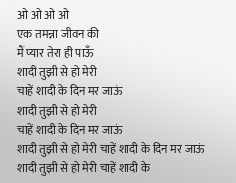ओ ओ ओ ओ
एक तमन्ना जीवन की
मैं प्यार तेरा ही पाऊँ
शादी तुझी से हो मेरी
चाहें शादी के दिन मर जाऊं
शादी तुझी से हो मेरी
चाहें शादी के दिन मर जाऊं
शादी तुझी से हो मेरी चाहें शादी के दिन मर जाऊं
शादी तुझी से हो मेरी चाहें शादी के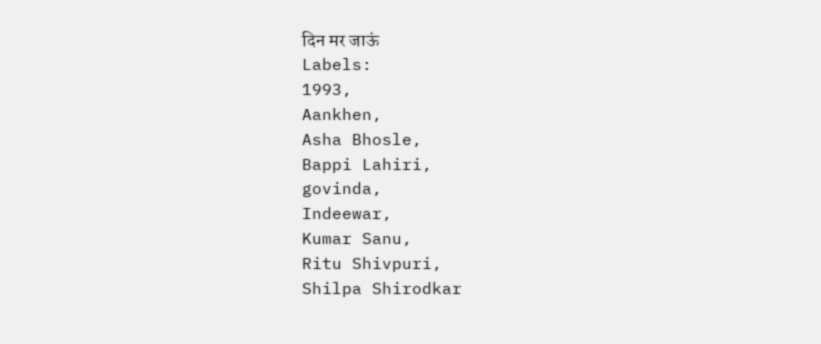दिन मर जाऊं
Labels:
1993,
Aankhen,
Asha Bhosle,
Bappi Lahiri,
govinda,
Indeewar,
Kumar Sanu,
Ritu Shivpuri,
Shilpa Shirodkar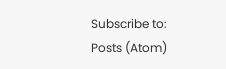Subscribe to:
Posts (Atom)